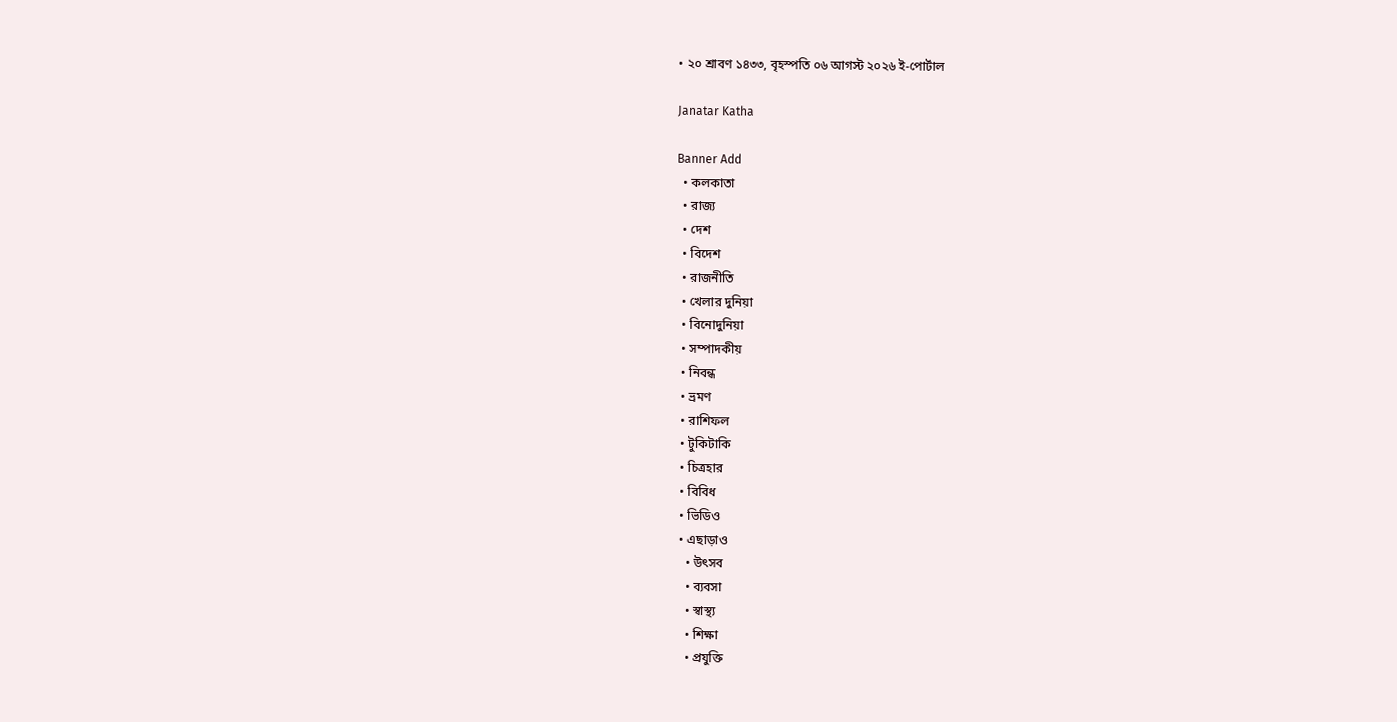• ২০ শ্রাবণ ১৪৩৩, বৃহস্পতি ০৬ আগস্ট ২০২৬ ই-পোর্টাল

Janatar Katha

Banner Add
  • কলকাতা
  • রাজ্য
  • দেশ
  • বিদেশ
  • রাজনীতি
  • খেলার দুনিয়া
  • বিনোদুনিয়া
  • সম্পাদকীয়
  • নিবন্ধ
  • ভ্রমণ
  • রাশিফল
  • টুকিটাকি
  • চিত্রহার
  • বিবিধ
  • ভিডিও
  • এছাড়াও
    • উৎসব
    • ব্যবসা
    • স্বাস্থ্য
    • শিক্ষা
    • প্রযুক্তি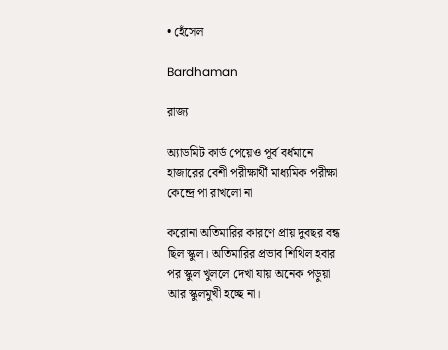• হেঁসেল

Bardhaman

রাজ্য

অ্যাডমিট কার্ড পেয়েও পূর্ব বর্ধমানে হাজারের বেশী পরীক্ষার্থী মাধ্যমিক পরীক্ষা কেন্দ্রে পা রাখলো না

করোনা অতিমারির কারণে প্রায় দুবছর বন্ধ ছিল স্কুল। অতিমারির প্রভাব শিথিল হবার পর স্কুল খুললে দেখা যায় অনেক পড়ুয়া আর স্কুলমুখী হচ্ছে না।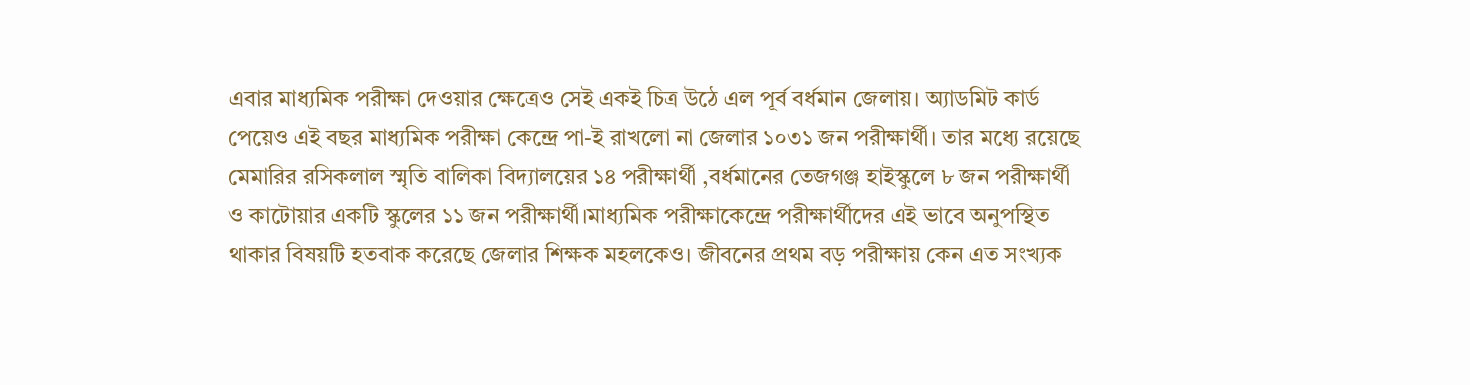এবার মাধ্যমিক পরীক্ষা দেওয়ার ক্ষেত্রেও সেই একই চিত্র উঠে এল পূর্ব বর্ধমান জেলায়। অ্যাডমিট কার্ড পেয়েও এই বছর মাধ্যমিক পরীক্ষা কেন্দ্রে পা-ই রাখলো না জেলার ১০৩১ জন পরীক্ষার্থী। তার মধ্যে রয়েছে মেমারির রসিকলাল স্মৃতি বালিকা বিদ্যালয়ের ১৪ পরীক্ষার্থী ,বর্ধমানের তেজগঞ্জ হাইস্কুলে ৮ জন পরীক্ষার্থী ও কাটোয়ার একটি স্কুলের ১১ জন পরীক্ষার্থী।মাধ্যমিক পরীক্ষাকেন্দ্রে পরীক্ষার্থীদের এই ভাবে অনুপস্থিত থাকার বিষয়টি হতবাক করেছে জেলার শিক্ষক মহলকেও। জীবনের প্রথম বড় পরীক্ষায় কেন এত সংখ্যক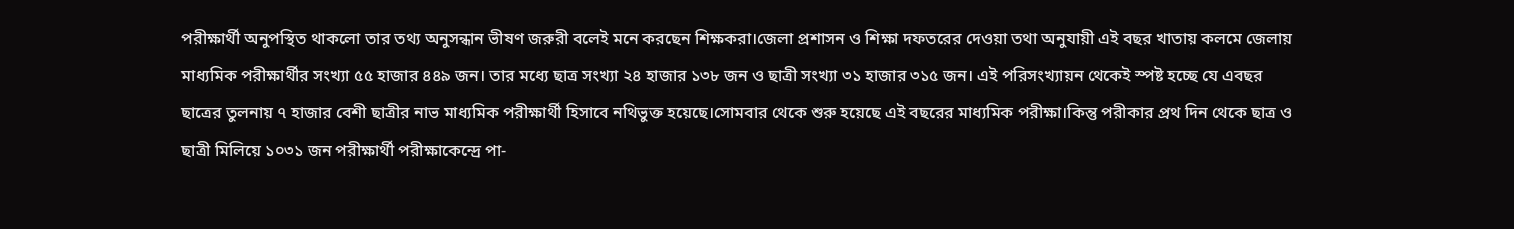পরীক্ষার্থী অনুপস্থিত থাকলো তার তথ্য অনুসন্ধান ভীষণ জরুরী বলেই মনে করছেন শিক্ষকরা।জেলা প্রশাসন ও শিক্ষা দফতরের দেওয়া তথা অনুযায়ী এই বছর খাতায় কলমে জেলায় মাধ্যমিক পরীক্ষার্থীর সংখ্যা ৫৫ হাজার ৪৪৯ জন। তার মধ্যে ছাত্র সংখ্যা ২৪ হাজার ১৩৮ জন ও ছাত্রী সংখ্যা ৩১ হাজার ৩১৫ জন। এই পরিসংখ্যায়ন থেকেই স্পষ্ট হচ্ছে যে এবছর ছাত্রের তুলনায় ৭ হাজার বেশী ছাত্রীর নাভ মাধ্যমিক পরীক্ষার্থী হিসাবে নথিভুক্ত হয়েছে।সোমবার থেকে শুরু হয়েছে এই বছরের মাধ্যমিক পরীক্ষা।কিন্তু পরীকার প্রথ দিন থেকে ছাত্র ও ছাত্রী মিলিয়ে ১০৩১ জন পরীক্ষার্থী পরীক্ষাকেন্দ্রে পা-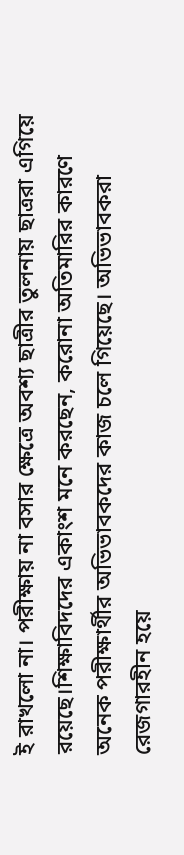ই রাখলো না। পরীক্ষায় না বসার ক্ষেত্রে অবশ্য ছাত্রীর তুলনায় ছাত্ররা এগিয়ে রয়েছে।শিক্ষাবিদদের একাংশ মনে করছেন, করোনা অতিমারির কারণে অনেক পরীক্ষার্থীর অভিভাবকদের কাজ চলে গিয়েছে। অভিভাবকরা রেজগারহীন হয়ে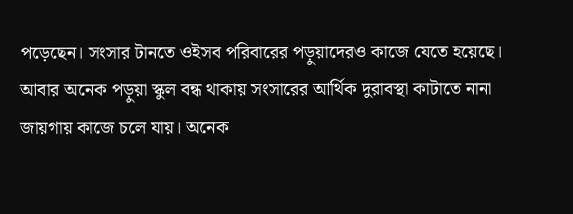পড়েছেন। সংসার টানতে ওইসব পরিবারের পড়ুয়াদেরও কাজে যেতে হয়েছে। আবার অনেক পড়ুয়া স্কুল বন্ধ থাকায় সংসারের আর্থিক দুরাবস্থা কাটাতে নানা জায়গায় কাজে চলে যায়। অনেক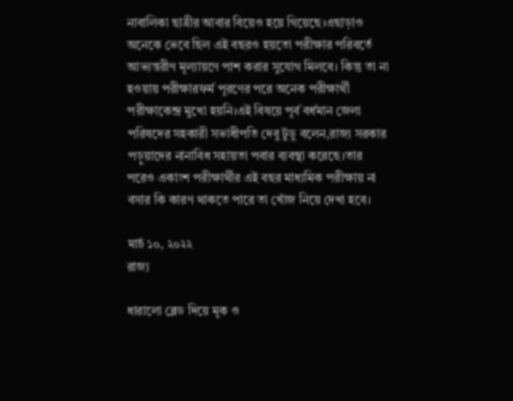নাবালিকা ছাত্রীর আবার বিয়েও হয়ে গিয়েছে।এছাড়াও অনেকে ভেবে ছিল এই বছরও হয়তো পরীক্ষার পরিবর্তে আভ্যন্তরীণ মূল্যায়ণে পাশ করার সুযোগ মিলবে। কিন্তু তা না হওয়ায় পরীক্ষারফর্ম পূরণের পরে অনেক পরীক্ষার্থী পরীক্ষাকেন্দ্র মুখো হয়নি।এই বিষয়ে পূর্ব বর্ধমান জেলা পরিষদের সহকারী সভাধীপতি দেবু টুডু বলেন,রাজ্য সরকার পড়ুয়াদের নানাবিধ সহায়তা পবার ব্যবস্থা করেছে।তার পরেও একাংশ পরীক্ষার্থীর এই বছর মাধ্যমিক পরীক্ষায় না বসার কি কারণ থাকতে পারে তা খোঁজ নিয়ে দেখা হবে।

মার্চ ১০, ২০২২
রাজ্য

ধারালো ব্লেড দিয়ে মূক ও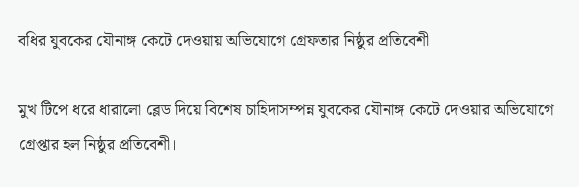বধির যুবকের যৌনাঙ্গ কেটে দেওয়ায় অভিযোগে গ্রেফতার নিষ্ঠুর প্রতিবেশী

মুখ টিপে ধরে ধারালো ব্লেড দিয়ে বিশেষ চাহিদাসম্পন্ন যুবকের যৌনাঙ্গ কেটে দেওয়ার অভিযোগে গ্রেপ্তার হল নিষ্ঠুর প্রতিবেশী।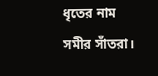ধৃতের নাম সমীর সাঁতরা।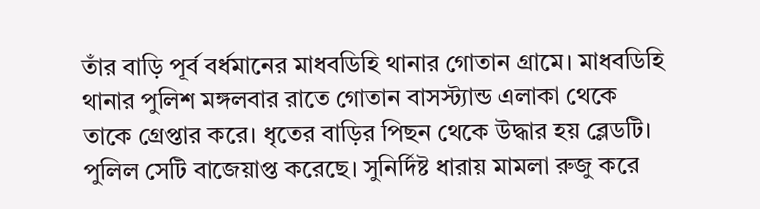তাঁর বাড়ি পূর্ব বর্ধমানের মাধবডিহি থানার গোতান গ্রামে। মাধবডিহি থানার পুলিশ মঙ্গলবার রাতে গোতান বাসস্ট্যান্ড এলাকা থেকে তাকে গ্রেপ্তার করে। ধৃতের বাড়ির পিছন থেকে উদ্ধার হয় ব্লেডটি। পুলিল সেটি বাজেয়াপ্ত করেছে। সুনির্দিষ্ট ধারায় মামলা রুজু করে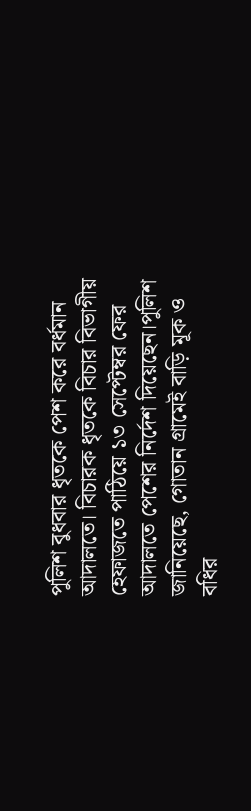পুলিশ বুধবার ধৃতকে পেশ করে বর্ধমান আদালতে। বিচারক ধৃতকে বিচার বিভাগীয় হেফাজতে পাঠিয়ে ১৩ সেপ্টেম্বর ফের আদালতে পেশের নির্দেশ দিয়েছেন।পুলিশ জানিয়েছে, গোতান গ্রামেই বাড়ি মূক ও বধির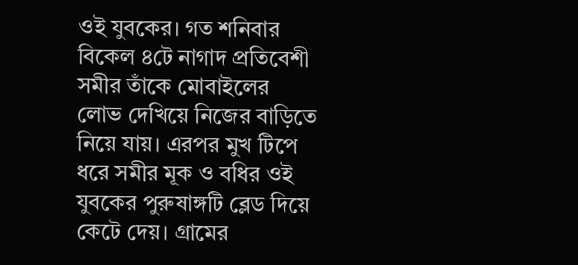ওই যুবকের। গত শনিবার বিকেল ৪টে নাগাদ প্রতিবেশী সমীর তাঁকে মোবাইলের লোভ দেখিয়ে নিজের বাড়িতে নিয়ে যায়। এরপর মুখ টিপে ধরে সমীর মূক ও বধির ওই যুবকের পুরুষাঙ্গটি ব্লেড দিয়ে কেটে দেয়। গ্রামের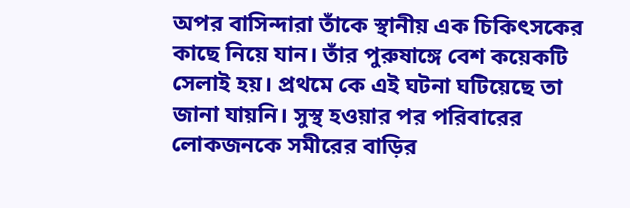অপর বাসিন্দারা তাঁকে স্থানীয় এক চিকিৎসকের কাছে নিয়ে যান। তাঁর পুরুষাঙ্গে বেশ কয়েকটি সেলাই হয়। প্রথমে কে এই ঘটনা ঘটিয়েছে তা জানা যায়নি। সুস্থ হওয়ার পর পরিবারের লোকজনকে সমীরের বাড়ির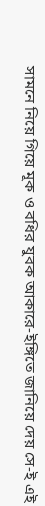সামনে নিয়ে গিয়ে মূক ও বধির যুবক আকারে-ইঙ্গিতে জানিয়ে দেয় সে-ই এই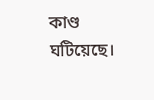কাণ্ড ঘটিয়েছে।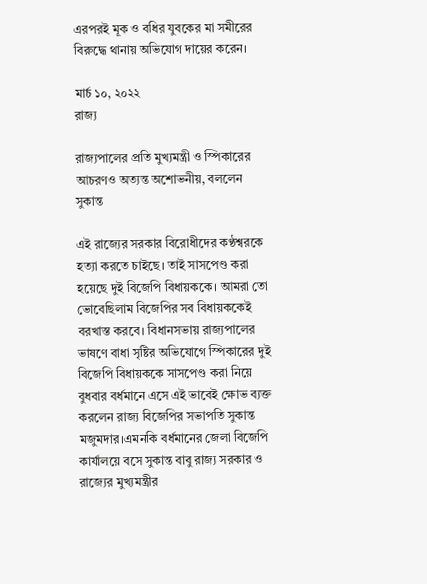এরপরই মূক ও বধির যুবকের মা সমীরের বিরুদ্ধে থানায় অভিযোগ দায়ের করেন।

মার্চ ১০, ২০২২
রাজ্য

রাজ্যপালের প্রতি মুখ্যমন্ত্রী ও স্পিকারের আচরণও অত্যন্ত অশোভনীয়, বললেন সুকান্ত

এই রাজ্যের সরকার বিরোধীদের কণ্ঠশ্বরকে হত্যা করতে চাইছে। তাই সাসপেণ্ড করা হয়েছে দুই বিজেপি বিধায়ককে। আমরা তো ভোবেছিলাম বিজেপির সব বিধায়ককেই বরখাস্ত করবে। বিধানসভায় রাজ্যপালের ভাষণে বাধা সৃষ্টির অভিযোগে স্পিকারের দুই বিজেপি বিধায়ককে সাসপেণ্ড করা নিয়ে বুধবার বর্ধমানে এসে এই ভাবেই ক্ষোভ ব্যক্ত করলেন রাজ্য বিজেপির সভাপতি সুকান্ত মজুমদার।এমনকি বর্ধমানের জেলা বিজেপি কার্যালয়ে বসে সুকান্ত বাবু রাজ্য সরকার ও রাজ্যের মুখ্যমন্ত্রীর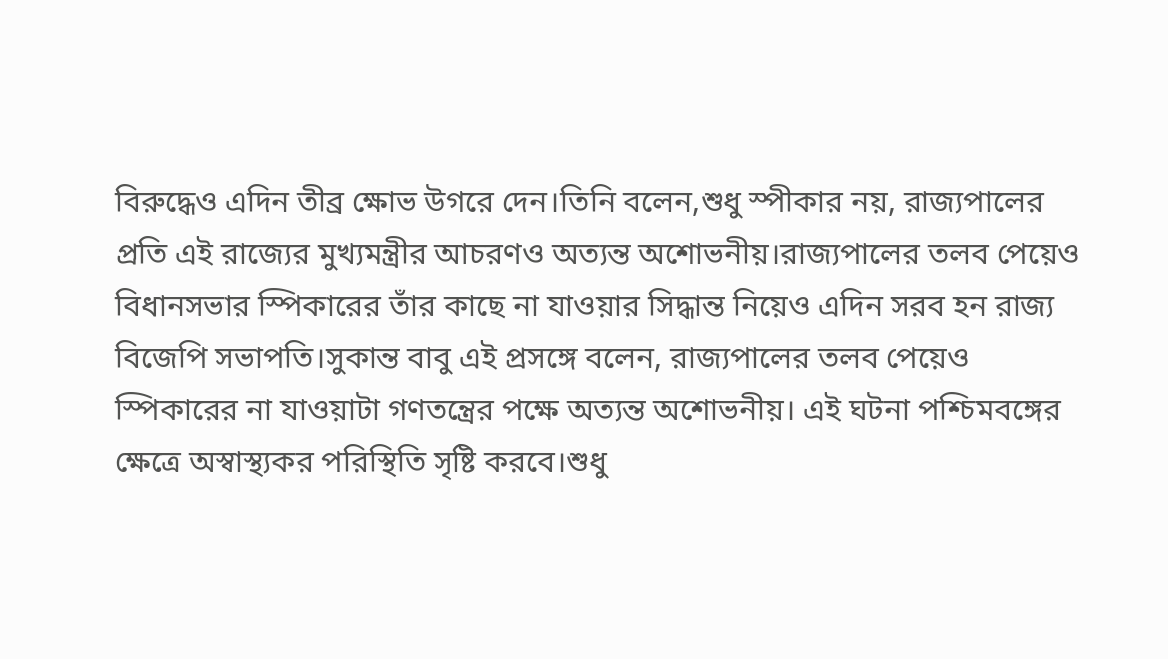বিরুদ্ধেও এদিন তীব্র ক্ষোভ উগরে দেন।তিনি বলেন,শুধু স্পীকার নয়, রাজ্যপালের প্রতি এই রাজ্যের মুখ্যমন্ত্রীর আচরণও অত্যন্ত অশোভনীয়।রাজ্যপালের তলব পেয়েও বিধানসভার স্পিকারের তাঁর কাছে না যাওয়ার সিদ্ধান্ত নিয়েও এদিন সরব হন রাজ্য বিজেপি সভাপতি।সুকান্ত বাবু এই প্রসঙ্গে বলেন, রাজ্যপালের তলব পেয়েও স্পিকারের না যাওয়াটা গণতন্ত্রের পক্ষে অত্যন্ত অশোভনীয়। এই ঘটনা পশ্চিমবঙ্গের ক্ষেত্রে অস্বাস্থ্যকর পরিস্থিতি সৃষ্টি করবে।শুধু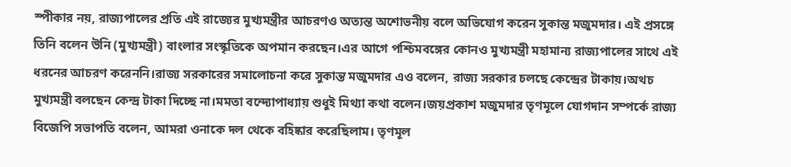স্পীকার নয়, রাজ্যপালের প্রতি এই রাজ্যের মুখ্যমন্ত্রীর আচরণও অত্যন্ত অশোভনীয় বলে অভিযোগ করেন সুকান্ত মজুমদার। এই প্রসঙ্গে তিনি বলেন উনি (মুখ্যমন্ত্রী) বাংলার সংস্কৃতিকে অপমান করছেন।এর আগে পশ্চিমবঙ্গের কোনও মুখ্যমন্ত্রী মহামান্য রাজ্যপালের সাথে এই ধরনের আচরণ করেননি।রাজ্য সরকারের সমালোচনা করে সুকান্ত মজুমদার এও বলেন, রাজ্য সরকার চলছে কেন্দ্রের টাকায়।অথচ মুখ্যমন্ত্রী বলছেন কেন্দ্র টাকা দিচ্ছে না।মমতা বন্দ্যোপাধ্যায় শুধুই মিথ্যা কথা বলেন।জয়প্রকাশ মজুমদার তৃণমূলে যোগদান সম্পর্কে রাজ্য বিজেপি সভাপতি বলেন, আমরা ওনাকে দল থেকে বহিষ্কার করেছিলাম। তৃণমূল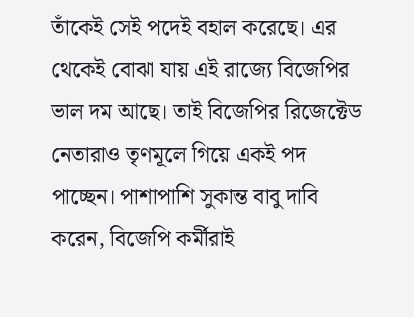তাঁকেই সেই পদেই বহাল করেছে। এর থেকেই বোঝা যায় এই রাজ্যে বিজেপির ভাল দম আছে। তাই বিজেপির রিজেক্টেড নেতারাও তৃণমূলে গিয়ে একই পদ পাচ্ছেন। পাশাপাশি সুকান্ত বাবু দাবি করেন, বিজেপি কর্মীরাই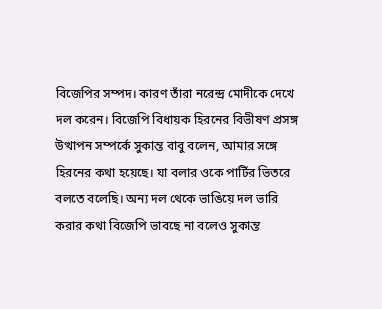বিজেপির সম্পদ। কারণ তাঁরা নরেন্দ্র মোদীকে দেখে দল করেন। বিজেপি বিধায়ক হিরনের বিভীষণ প্রসঙ্গ উত্থাপন সম্পর্কে সুকান্ত বাবু বলেন, আমার সঙ্গে হিরনের কথা হয়েছে। যা বলার ওকে পার্টির ভিতরে বলতে বলেছি। অন্য দল থেকে ভাঙিয়ে দল ভারি করার কথা বিজেপি ভাবছে না বলেও সুকান্ত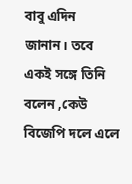বাবু এদিন জানান। তবে একই সঙ্গে তিনি বলেন ,কেউ বিজেপি দলে এলে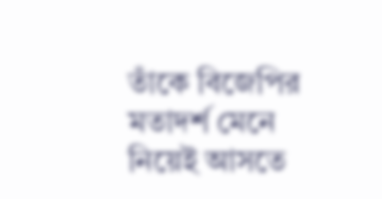তাঁকে বিজেপির মতাদর্শ মেনে নিয়েই আসতে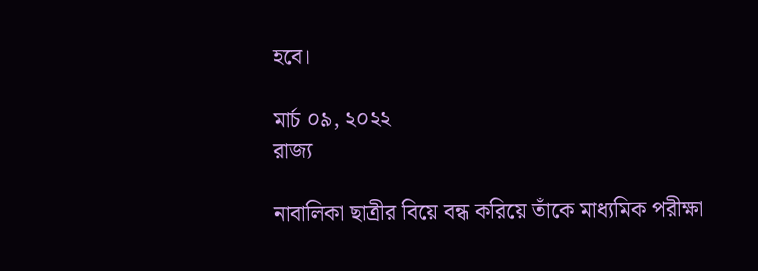হবে।

মার্চ ০৯, ২০২২
রাজ্য

নাবালিকা ছাত্রীর বিয়ে বন্ধ করিয়ে তাঁকে মাধ্যমিক পরীক্ষা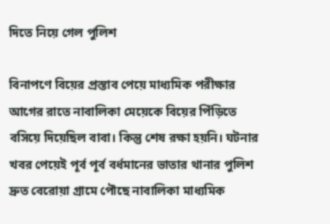দিতে নিয়ে গেল পুলিশ

বিনাপণে বিয়ের প্রস্তাব পেয়ে মাধ্যমিক পরীক্ষার আগের রাতে নাবালিকা মেয়েকে বিয়ের পিঁড়িতে বসিয়ে দিয়েছিল বাবা। কিন্তু শেষ রক্ষা হয়নি। ঘটনার খবর পেয়েই পূর্ব পূর্ব বর্ধমানের ভাতার থানার পুলিশ দ্রুত বেরোয়া গ্রামে পৌছে নাবালিকা মাধ্যমিক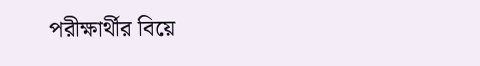পরীক্ষার্থীর বিয়ে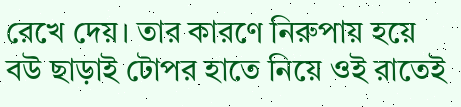রেখে দেয়। তার কারণে নিরুপায় হয়ে বউ ছাড়াই টোপর হাতে নিয়ে ওই রাতেই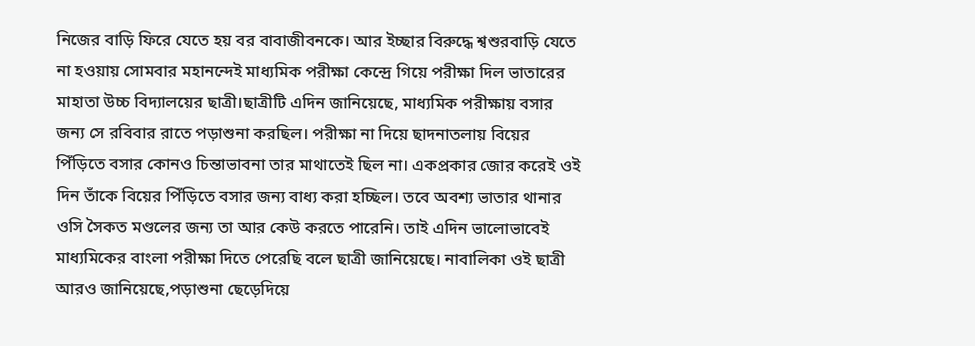নিজের বাড়ি ফিরে যেতে হয় বর বাবাজীবনকে। আর ইচ্ছার বিরুদ্ধে শ্বশুরবাড়ি যেতে না হওয়ায় সোমবার মহানন্দেই মাধ্যমিক পরীক্ষা কেন্দ্রে গিয়ে পরীক্ষা দিল ভাতারের মাহাতা উচ্চ বিদ্যালয়ের ছাত্রী।ছাত্রীটি এদিন জানিয়েছে, মাধ্যমিক পরীক্ষায় বসার জন্য সে রবিবার রাতে পড়াশুনা করছিল। পরীক্ষা না দিয়ে ছাদনাতলায় বিয়ের পিঁড়িতে বসার কোনও চিন্তাভাবনা তার মাথাতেই ছিল না। একপ্রকার জোর করেই ওই দিন তাঁকে বিয়ের পিঁড়িতে বসার জন্য বাধ্য করা হচ্ছিল। তবে অবশ্য ভাতার থানার ওসি সৈকত মণ্ডলের জন্য তা আর কেউ করতে পারেনি। তাই এদিন ভালোভাবেই মাধ্যমিকের বাংলা পরীক্ষা দিতে পেরেছি বলে ছাত্রী জানিয়েছে। নাবালিকা ওই ছাত্রী আরও জানিয়েছে,পড়াশুনা ছেড়েদিয়ে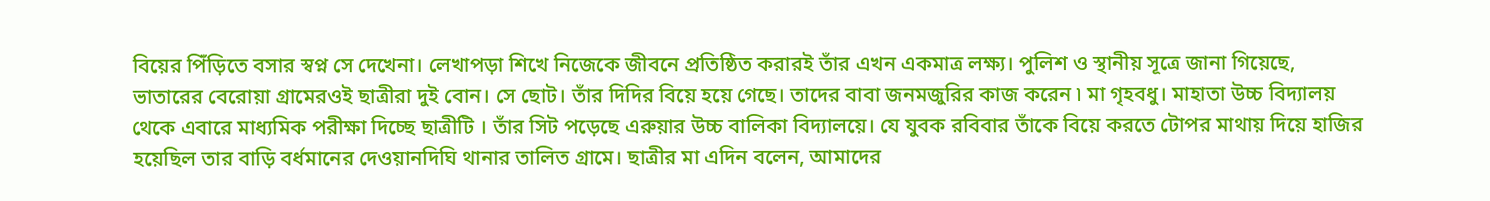বিয়ের পিঁড়িতে বসার স্বপ্ন সে দেখেনা। লেখাপড়া শিখে নিজেকে জীবনে প্রতিষ্ঠিত করারই তাঁর এখন একমাত্র লক্ষ্য। পুলিশ ও স্থানীয় সূত্রে জানা গিয়েছে, ভাতারের বেরোয়া গ্রামেরওই ছাত্রীরা দুই বোন। সে ছোট। তাঁর দিদির বিয়ে হয়ে গেছে। তাদের বাবা জনমজুরির কাজ করেন ৷ মা গৃহবধু। মাহাতা উচ্চ বিদ্যালয় থেকে এবারে মাধ্যমিক পরীক্ষা দিচ্ছে ছাত্রীটি । তাঁর সিট পড়েছে এরুয়ার উচ্চ বালিকা বিদ্যালয়ে। যে যুবক রবিবার তাঁকে বিয়ে করতে টোপর মাথায় দিয়ে হাজির হয়েছিল তার বাড়ি বর্ধমানের দেওয়ানদিঘি থানার তালিত গ্রামে। ছাত্রীর মা এদিন বলেন, আমাদের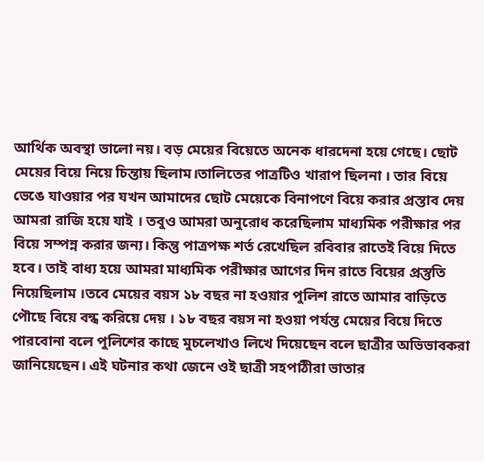আর্থিক অবস্থা ভালো নয়। বড় মেয়ের বিয়েতে অনেক ধারদেনা হয়ে গেছে। ছোট মেয়ের বিয়ে নিয়ে চিন্তায় ছিলাম।তালিতের পাত্রটিও খারাপ ছিলনা । তার বিয়ে ভেঙে যাওয়ার পর যখন আমাদের ছোট মেয়েকে বিনাপণে বিয়ে করার প্রস্তাব দেয় আমরা রাজি হয়ে যাই । তবুও আমরা অনুরোধ করেছিলাম মাধ্যমিক পরীক্ষার পর বিয়ে সম্পন্ন করার জন্য। কিন্তু পাত্রপক্ষ শর্ত রেখেছিল রবিবার রাতেই বিয়ে দিতে হবে। তাই বাধ্য হয়ে আমরা মাধ্যমিক পরীক্ষার আগের দিন রাতে বিয়ের প্রস্তুতি নিয়েছিলাম ।তবে মেয়ের বয়স ১৮ বছর না হওয়ার পুলিশ রাতে আমার বাড়িতে পৌছে বিয়ে বন্ধ করিয়ে দেয় । ১৮ বছর বয়স না হওয়া পর্যন্ত মেয়ের বিয়ে দিতে পারবোনা বলে পুলিশের কাছে মুচলেখাও লিখে দিয়েছেন বলে ছাত্রীর অভিভাবকরা জানিয়েছেন। এই ঘটনার কথা জেনে ওই ছাত্রী সহপাঠীরা ভাতার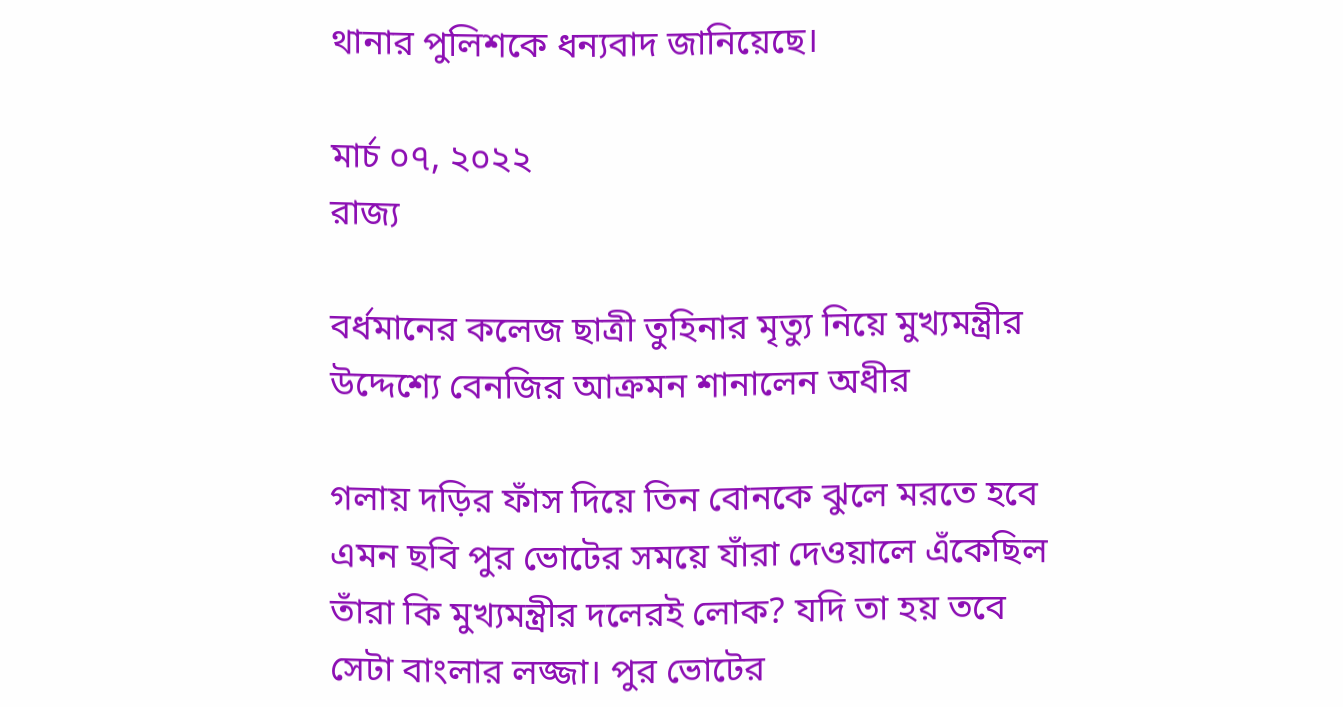থানার পুলিশকে ধন্যবাদ জানিয়েছে।

মার্চ ০৭, ২০২২
রাজ্য

বর্ধমানের কলেজ ছাত্রী তুহিনার মৃত্যু নিয়ে মুখ্যমন্ত্রীর উদ্দেশ্যে বেনজির আক্রমন শানালেন অধীর

গলায় দড়ির ফাঁস দিয়ে তিন বোনকে ঝুলে মরতে হবে এমন ছবি পুর ভোটের সময়ে যাঁরা দেওয়ালে এঁকেছিল তাঁরা কি মুখ্যমন্ত্রীর দলেরই লোক? যদি তা হয় তবে সেটা বাংলার লজ্জা। পুর ভোটের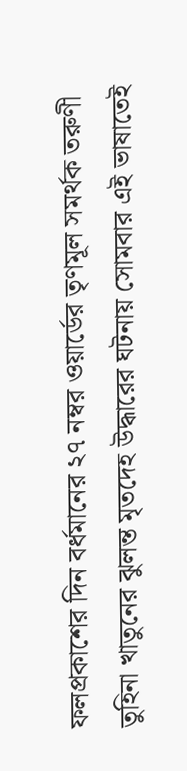ফলপ্রকাশের দিন বর্ধমানের ২৭ নম্বর ওয়ার্ডের তৃণমূল সমর্থক তরুণী তুহিনা খাতুনের ঝুলন্ত মৃতদেহ উদ্ধারের ঘটনায় সোমবার এই ভাষাতেই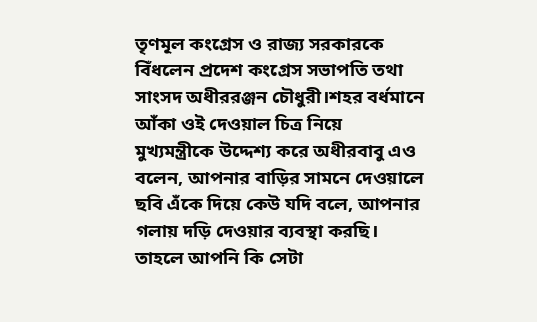তৃণমূল কংগ্রেস ও রাজ্য সরকারকে বিঁধলেন প্রদেশ কংগ্রেস সভাপতি তথা সাংসদ অধীররঞ্জন চৌধুরী।শহর বর্ধমানে আঁকা ওই দেওয়াল চিত্র নিয়ে মুখ্যমন্ত্রীকে উদ্দেশ্য করে অধীরবাবু এও বলেন, আপনার বাড়ির সামনে দেওয়ালে ছবি এঁকে দিয়ে কেউ যদি বলে, আপনার গলায় দড়ি দেওয়ার ব্যবস্থা করছি। তাহলে আপনি কি সেটা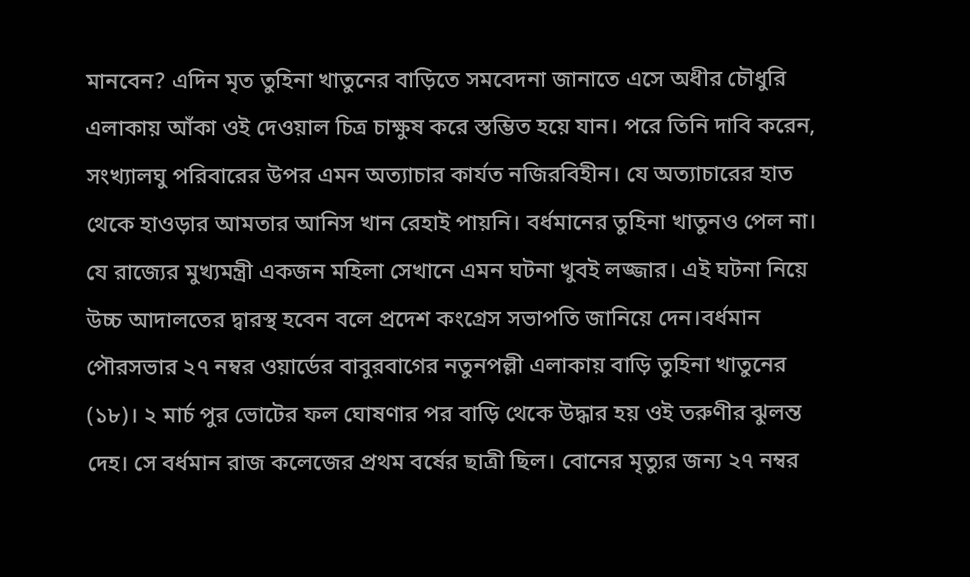মানবেন? এদিন মৃত তুহিনা খাতুনের বাড়িতে সমবেদনা জানাতে এসে অধীর চৌধুরি এলাকায় আঁকা ওই দেওয়াল চিত্র চাক্ষুষ করে স্তম্ভিত হয়ে যান। পরে তিনি দাবি করেন, সংখ্যালঘু পরিবারের উপর এমন অত্যাচার কার্যত নজিরবিহীন। যে অত্যাচারের হাত থেকে হাওড়ার আমতার আনিস খান রেহাই পায়নি। বর্ধমানের তুহিনা খাতুনও পেল না। যে রাজ্যের মুখ্যমন্ত্রী একজন মহিলা সেখানে এমন ঘটনা খুবই লজ্জার। এই ঘটনা নিয়ে উচ্চ আদালতের দ্বারস্থ হবেন বলে প্রদেশ কংগ্রেস সভাপতি জানিয়ে দেন।বর্ধমান পৌরসভার ২৭ নম্বর ওয়ার্ডের বাবুরবাগের নতুনপল্লী এলাকায় বাড়ি তুহিনা খাতুনের (১৮)। ২ মার্চ পুর ভোটের ফল ঘোষণার পর বাড়ি থেকে উদ্ধার হয় ওই তরুণীর ঝুলন্ত দেহ। সে বর্ধমান রাজ কলেজের প্রথম বর্ষের ছাত্রী ছিল। বোনের মৃত্যুর জন্য ২৭ নম্বর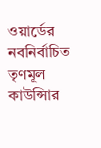ওয়ার্ডের নবনির্বাচিত তৃণমূল কাউন্সিার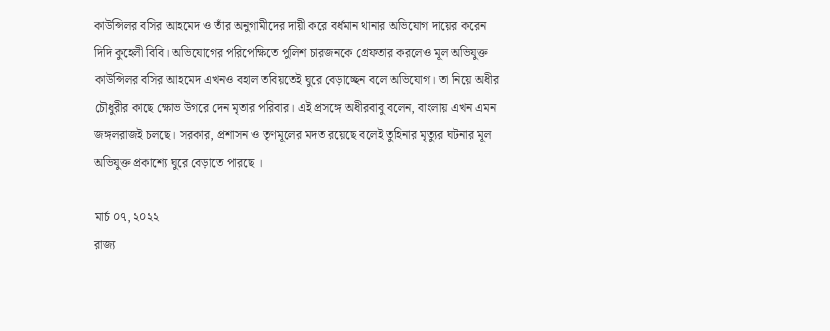কাউন্সিলর বসির আহমেদ ও তাঁর অনুগামীদের দায়ী করে বর্ধমান থানার অভিযোগ দায়ের করেন দিদি কুহেলী বিবি। অভিযোগের পরিপেক্ষিতে পুলিশ চারজনকে গ্রেফতার করলেও মূল অভিযুক্ত কাউন্সিলর বসির আহমেদ এখনও বহাল তবিয়তেই ঘুরে বেড়াচ্ছেন বলে অভিযোগ। তা নিয়ে অধীর চৌধুরীর কাছে ক্ষোভ উগরে দেন মৃতার পরিবার। এই প্রসঙ্গে অধীরবাবু বলেন, বাংলায় এখন এমন জঙ্গলরাজই চলছে। সরকার, প্রশাসন ও তৃণমূলের মদত রয়েছে বলেই তুহিনার মৃত্যুর ঘটনার মূল অভিযুক্ত প্রকাশ্যে ঘুরে বেড়াতে পারছে ।

মার্চ ০৭, ২০২২
রাজ্য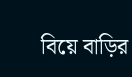বিয়ে বাড়ির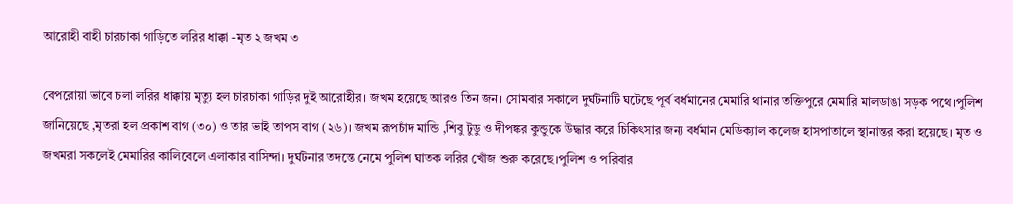আরোহী বাহী চারচাকা গাড়িতে লরির ধাক্কা -মৃত ২ জখম ৩

বেপরোয়া ভাবে চলা লরির ধাক্কায় মৃত্যু হল চারচাকা গাড়ির দুই আরোহীর। জখম হয়েছে আরও তিন জন। সোমবার সকালে দুর্ঘটনাটি ঘটেছে পূর্ব বর্ধমানের মেমারি থানার তক্তিপুরে মেমারি মালডাঙা সড়ক পথে।পুলিশ জানিয়েছে ,মৃতরা হল প্রকাশ বাগ (৩০) ও তার ভাই তাপস বাগ (২৬)। জখম রূপচাঁদ মান্ডি ,শিবু টুডু ও দীপঙ্কর কুন্ডুকে উদ্ধার করে চিকিৎসার জন্য বর্ধমান মেডিক্যাল কলেজ হাসপাতালে স্থানান্তর করা হয়েছে। মৃত ও জখমরা সকলেই মেমারির কালিবেলে এলাকার বাসিন্দা। দুর্ঘটনার তদন্তে নেমে পুলিশ ঘাতক লরির খোঁজ শুরু করেছে।পুলিশ ও পরিবার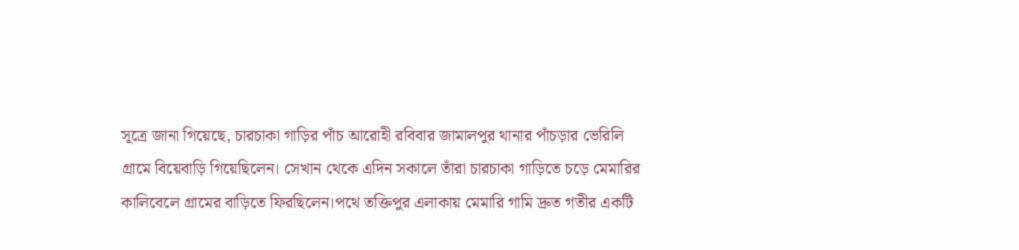সূত্রে জানা গিয়েছে, চারচাকা গাড়ির পাঁচ আরোহী রবিবার জামালপুর থানার পাঁচড়ার ভেরিলি গ্রামে বিয়েবাড়ি গিয়েছিলেন। সেখান থেকে এদিন সকালে তাঁরা চারচাকা গাড়িতে চড়ে মেমারির কালিবেলে গ্রামের বাড়িতে ফিরছিলেন।পথে তক্তিপুর এলাকায় মেমারি গামি দ্রুত গতীর একটি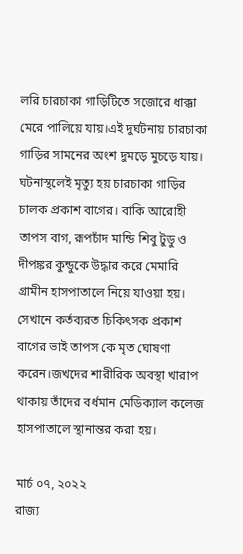লরি চারচাকা গাড়িটিতে সজোরে ধাক্কা মেরে পালিয়ে যায়।এই দুর্ঘটনায় চারচাকা গাড়ির সামনের অংশ দুমড়ে মুচড়ে যায়। ঘটনাস্থলেই মৃত্যু হয় চারচাকা গাড়ির চালক প্রকাশ বাগের। বাকি আরোহী তাপস বাগ, রূপচাঁদ মান্ডি শিবু টুডু ও দীপঙ্কর কুন্ডুকে উদ্ধার করে মেমারি গ্রামীন হাসপাতালে নিয়ে যাওয়া হয়। সেখানে কর্তব্যরত চিকিৎসক প্রকাশ বাগের ভাই তাপস কে মৃত ঘোষণা করেন।জখদের শারীরিক অবস্থা খারাপ থাকায় তাঁদের বর্ধমান মেডিক্যাল কলেজ হাসপাতালে স্থানান্তর করা হয়।

মার্চ ০৭, ২০২২
রাজ্য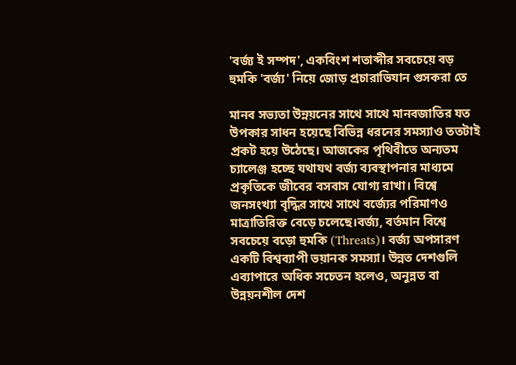'বর্জ্য ই সম্পদ', একবিংশ শতাব্দীর সবচেয়ে বড় হুমকি 'বর্জ্য' নিয়ে জোড় প্রচারাভিযান গুসকরা তে

মানব সভ্যতা উন্নয়নের সাথে সাথে মানবজাতির যত উপকার সাধন হয়েছে বিভিন্ন ধরনের সমস্যাও ততটাই প্রকট হয়ে উঠেছে। আজকের পৃথিবীতে অন্যতম চ্যালেঞ্জ হচ্ছে যথাযথ বর্জ্য ব্যবস্থাপনার মাধ্যমে প্রকৃতিকে জীবের বসবাস যোগ্য রাখা। বিশ্বে জনসংখ্যা বৃদ্ধির সাথে সাথে বর্জ্যের পরিমাণও মাত্রাতিরিক্ত বেড়ে চলেছে।বর্জ্য, বর্তমান বিশ্বে সবচেয়ে বড়ো হুমকি (Threats)। বর্জ্য অপসারণ একটি বিশ্বব্যাপী ভয়ানক সমস্যা। উন্নত দেশগুলি এব্যাপারে অধিক সচেতন হলেও, অনুন্নত বা উন্নয়নশীল দেশ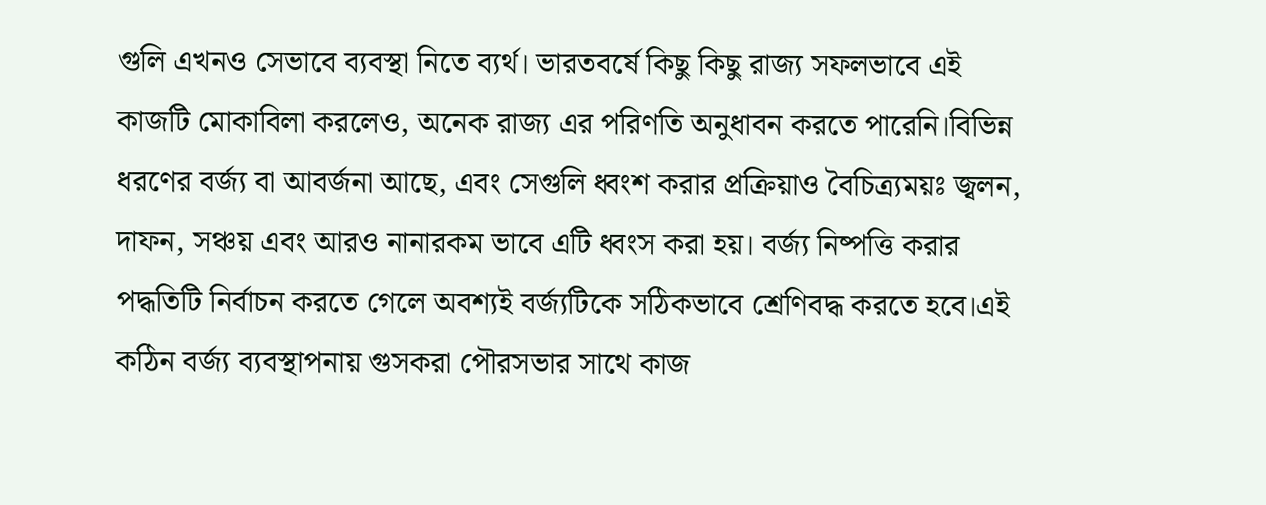গুলি এখনও সেভাবে ব্যবস্থা নিতে ব্যর্থ। ভারতবর্ষে কিছু কিছু রাজ্য সফলভাবে এই কাজটি মোকাবিলা করলেও, অনেক রাজ্য এর পরিণতি অনুধাবন করতে পারেনি।বিভিন্ন ধরণের বর্জ্য বা আবর্জনা আছে, এবং সেগুলি ধ্বংশ করার প্রক্রিয়াও বৈচিত্র্যময়ঃ জ্বলন, দাফন, সঞ্চয় এবং আরও নানারকম ভাবে এটি ধ্বংস করা হয়। বর্জ্য নিষ্পত্তি করার পদ্ধতিটি নির্বাচন করতে গেলে অবশ্যই বর্জ্যটিকে সঠিকভাবে শ্রেণিবদ্ধ করতে হবে।এই কঠিন বর্জ্য ব্যবস্থাপনায় গুসকরা পৌরসভার সাথে কাজ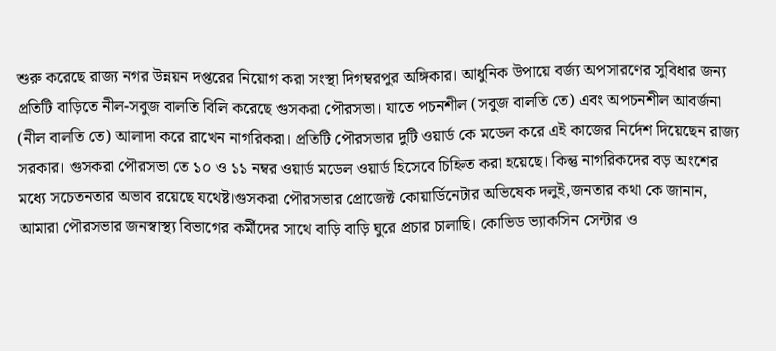শুরু করেছে রাজ্য নগর উন্নয়ন দপ্তরের নিয়োগ করা সংস্থা দিগম্বরপুর অঙ্গিকার। আধুনিক উপায়ে বর্জ্য অপসারণের সুবিধার জন্য প্রতিটি বাড়িতে নীল-সবুজ বালতি বিলি করেছে গুসকরা পৌরসভা। যাতে পচনশীল (সবুজ বালতি তে) এবং অপচনশীল আবর্জনা (নীল বালতি তে) আলাদা করে রাখেন নাগরিকরা। প্রতিটি পৌরসভার দুটি ওয়ার্ড কে মডেল করে এই কাজের নির্দেশ দিয়েছেন রাজ্য সরকার। গুসকরা পৌরসভা তে ১০ ও ১১ নম্বর ওয়ার্ড মডেল ওয়ার্ড হিসেবে চিহ্নিত করা হয়েছে। কিন্তু নাগরিকদের বড় অংশের মধ্যে সচেতনতার অভাব রয়েছে যথেষ্ট।গুসকরা পৌরসভার প্রোজেক্ট কোয়ার্ডিনেটার অভিষেক দলুই,জনতার কথা কে জানান, আমারা পৌরসভার জনস্বাস্থ্য বিভাগের কর্মীদের সাথে বাড়ি বাড়ি ঘুরে প্রচার চালাছি। কোভিড ভ্যাকসিন সেন্টার ও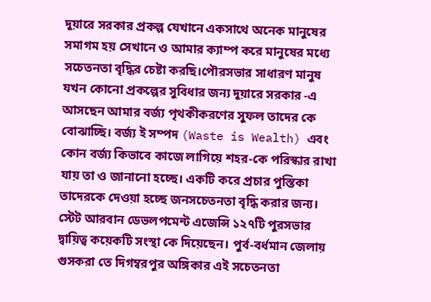দুয়ারে সরকার প্রকল্প যেখানে একসাথে অনেক মানুষের সমাগম হয় সেখানে ও আমার ক্যাম্প করে মানুষের মধ্যে সচেতনতা বৃদ্ধির চেষ্টা করছি।পৌরসভার সাধারণ মানুষ যখন কোনো প্রকল্পের সুবিধার জন্য দুয়ারে সরকার -এ আসছেন আমার বর্জ্য পৃথকীকরণের সুফল তাদের কে বোঝাচ্ছি। বর্জ্য ই সম্পদ (Waste is Wealth) এবং কোন বর্জ্য কিভাবে কাজে লাগিয়ে শহর-কে পরিস্কার রাখা যায় তা ও জানানো হচ্ছে। একটি করে প্রচার পুস্তিকা তাদেরকে দেওয়া হচ্ছে জনসচেতনতা বৃদ্ধি করার জন্য। স্টেট আরবান ডেভলপমেন্ট এজেন্সি ১২৭টি পুরসভার দ্বায়িত্ব কয়েকটি সংস্থা কে দিয়েছেন। পুর্ব-বর্ধমান জেলায় গুসকরা তে দিগম্বরপুর অঙ্গিকার এই সচেতনতা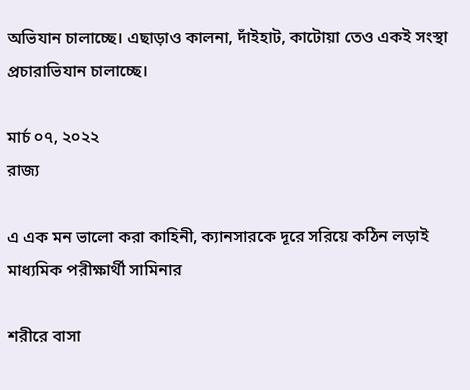অভিযান চালাচ্ছে। এছাড়াও কালনা, দাঁইহাট, কাটোয়া তেও একই সংস্থা প্রচারাভিযান চালাচ্ছে।

মার্চ ০৭, ২০২২
রাজ্য

এ এক মন ভালো করা কাহিনী, ক্যানসারকে দূরে সরিয়ে কঠিন লড়াই মাধ্যমিক পরীক্ষার্থী সামিনার

শরীরে বাসা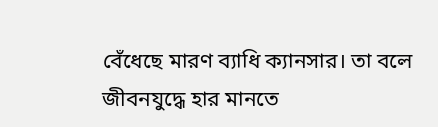বেঁধেছে মারণ ব্যাধি ক্যানসার। তা বলে জীবনযুদ্ধে হার মানতে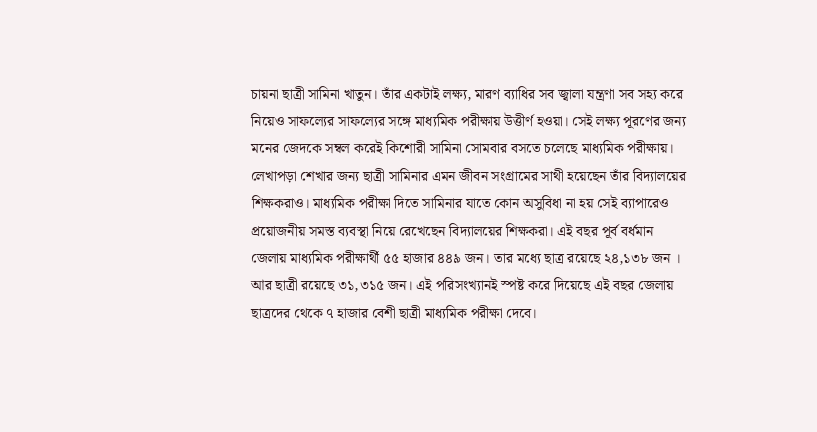চায়না ছাত্রী সামিনা খাতুন। তাঁর একটাই লক্ষ্য, মারণ ব্যাধির সব জ্বালা যন্ত্রণা সব সহ্য করে নিয়েও সাফল্যের সাফল্যের সঙ্গে মাধ্যমিক পরীক্ষায় উত্তীর্ণ হওয়া। সেই লক্ষ্য পূরণের জন্য মনের জেদকে সম্বল করেই কিশোরী সামিনা সোমবার বসতে চলেছে মাধ্যমিক পরীক্ষায়। লেখাপড়া শেখার জন্য ছাত্রী সামিনার এমন জীবন সংগ্রামের সাথী হয়েছেন তাঁর বিদ্যালয়ের শিক্ষকরাও। মাধ্যমিক পরীক্ষা দিতে সামিনার যাতে কোন অসুবিধা না হয় সেই ব্যাপারেও প্রয়োজনীয় সমস্ত ব্যবস্থা নিয়ে রেখেছেন বিদ্যালয়ের শিক্ষকরা। এই বছর পূর্ব বর্ধমান জেলায় মাধ্যমিক পরীক্ষার্থী ৫৫ হাজার ৪৪৯ জন। তার মধ্যে ছাত্র রয়েছে ২৪,১৩৮ জন । আর ছাত্রী রয়েছে ৩১,৩১৫ জন। এই পরিসংখ্যানই স্পষ্ট করে দিয়েছে এই বছর জেলায় ছাত্রদের থেকে ৭ হাজার বেশী ছাত্রী মাধ্যমিক পরীক্ষা দেবে।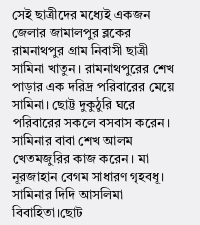সেই ছাত্রীদের মধ্যেই একজন জেলার জামালপুর ব্লকের রামনাথপুর গ্রাম নিবাসী ছাত্রী সামিনা খাতুন। রামনাথপুরের শেখ পাড়ার এক দরিদ্র পরিবারের মেয়ে সামিনা। ছোট্ট দুকুঠুরি ঘরে পরিবারের সকলে বসবাস করেন। সামিনার বাবা শেখ আলম খেতমজুরির কাজ করেন। মা নূরজাহান বেগম সাধারণ গৃহবধূ। সামিনার দিদি আসলিমা বিবাহিতা।ছোট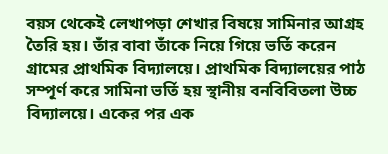বয়স থেকেই লেখাপড়া শেখার বিষয়ে সামিনার আগ্রহ তৈরি হয়। তাঁর বাবা তাঁকে নিয়ে গিয়ে ভর্তি করেন গ্রামের প্রাথমিক বিদ্যালয়ে। প্রাথমিক বিদ্যালয়ের পাঠ সম্পূর্ণ করে সামিনা ভর্তি হয় স্থানীয় বনবিবিতলা উচ্চ বিদ্যালয়ে। একের পর এক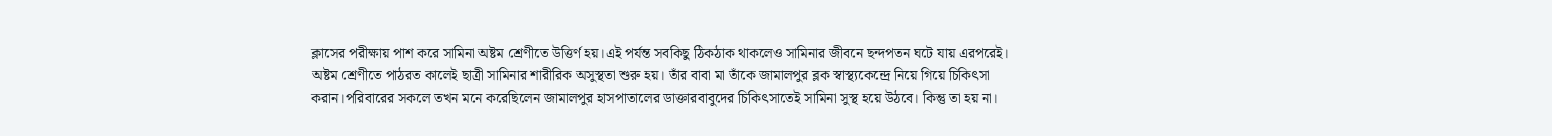ক্লাসের পরীক্ষায় পাশ করে সামিনা অষ্টম শ্রেণীতে উত্তির্ণ হয়।এই পর্যন্ত সবকিছু ঠিকঠাক থাকলেও সামিনার জীবনে ছন্দপতন ঘটে যায় এরপরেই। অষ্টম শ্রেণীতে পাঠরত কালেই ছাত্রী সামিনার শারীরিক অসুস্থতা শুরু হয়। তাঁর বাবা মা তাঁকে জামালপুর ব্লক স্বাস্থ্যকেন্দ্রে নিয়ে গিয়ে চিকিৎসা করান।পরিবারের সকলে তখন মনে করেছিলেন জামালপুর হাসপাতালের ডাক্তারবাবুদের চিকিৎসাতেই সামিনা সুস্থ হয়ে উঠবে। কিন্তু তা হয় না।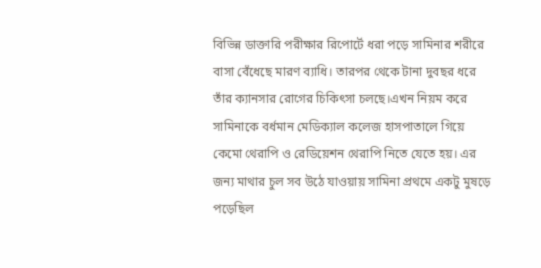বিভিন্ন ডাক্তারি পরীক্ষার রিপোর্টে ধরা পড়ে সামিনার শরীরে বাসা বেঁধেছে মারণ ব্যাধি। তারপর থেকে টানা দুবছর ধরে তাঁর ক্যানসার রোগের চিকিৎসা চলছে।এখন নিয়ম করে সামিনাকে বর্ধমান মেডিক্যাল কলেজ হাসপাতালে গিয়ে কেমো থেরাপি ও রেডিয়েশন থেরাপি নিতে যেতে হয়। এর জন্য মাথার চুল সব উঠে যাওয়ায় সামিনা প্রথমে একটু মুষড়ে পড়েছিল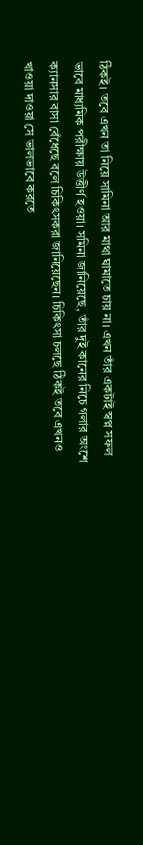ঠিকই। তবে এখন তা নিয়ে সামিনা আর মাথা ঘামাতে চায় না। এখন তাঁর একটাই স্বপ্ন সফল ভাবে মাধ্যমিক পরীক্ষায় উত্তীর্ণ হওয়া। সমিনা জানিয়েছে, তাঁর দুই কানের নিচে গলার অংশে ক্যানসার বাসা বেঁধেছে বলে চিকিৎসকরা জানিয়েছেন। চিকিৎসা চলছে ঠিকই তবে এখনও খাওয়া দাওয়া সে ভালভাবে করতে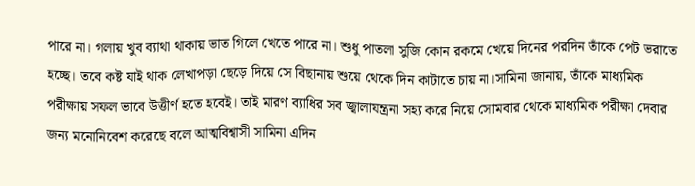পারে না। গলায় খুব ব্যাথা থাকায় ভাত গিলে খেতে পারে না। শুধু পাতলা সুজি কোন রকমে খেয়ে দিনের পরদিন তাঁকে পেট ভরাতে হচ্ছে। তবে কষ্ট যাই থাক লেখাপড়া ছেড়ে দিয়ে সে বিছানায় শুয়ে থেকে দিন কাটাতে চায় না।সামিনা জানায়, তাঁকে মাধ্যমিক পরীক্ষায় সফল ভাবে উত্তীর্ণ হতে হবেই। তাই মারণ ব্যাধির সব জ্বালাযন্ত্রনা সহ্য করে নিয়ে সোমবার থেকে মাধ্যমিক পরীক্ষা দেবার জন্য মনোনিবেশ করেছে বলে আত্মবিশ্বাসী সামিনা এদিন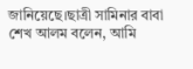জানিয়েছে।ছাত্রী সামিনার বাবা শেখ আলম বলেন, আমি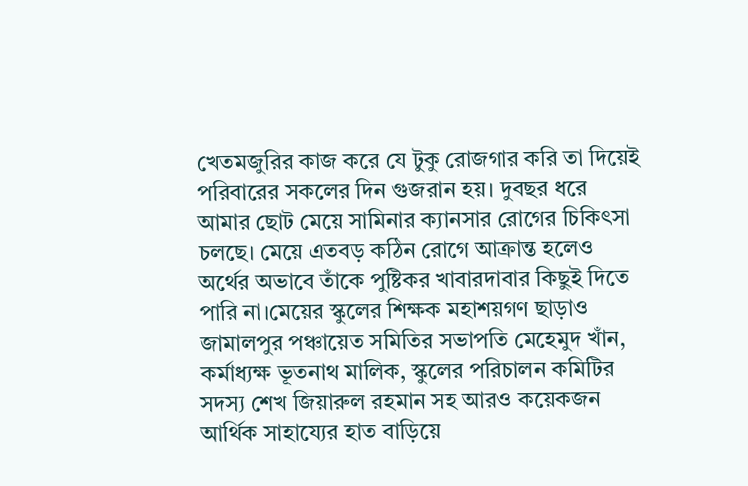খেতমজুরির কাজ করে যে টুকু রোজগার করি তা দিয়েই পরিবারের সকলের দিন গুজরান হয়। দুবছর ধরে আমার ছোট মেয়ে সামিনার ক্যানসার রোগের চিকিৎসা চলছে। মেয়ে এতবড় কঠিন রোগে আক্রান্ত হলেও অর্থের অভাবে তাঁকে পুষ্টিকর খাবারদাবার কিছুই দিতে পারি না।মেয়ের স্কুলের শিক্ষক মহাশয়গণ ছাড়াও জামালপুর পঞ্চায়েত সমিতির সভাপতি মেহেমুদ খাঁন, কর্মাধ্যক্ষ ভূতনাথ মালিক, স্কুলের পরিচালন কমিটির সদস্য শেখ জিয়ারুল রহমান সহ আরও কয়েকজন আর্থিক সাহায্যের হাত বাড়িয়ে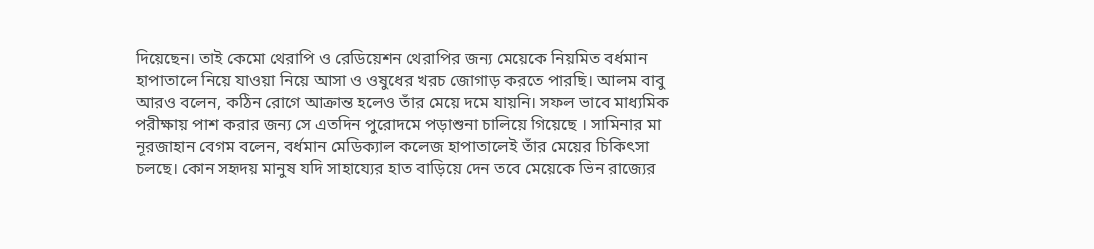দিয়েছেন। তাই কেমো থেরাপি ও রেডিয়েশন থেরাপির জন্য মেয়েকে নিয়মিত বর্ধমান হাপাতালে নিয়ে যাওয়া নিয়ে আসা ও ওষুধের খরচ জোগাড় করতে পারছি। আলম বাবু আরও বলেন, কঠিন রোগে আক্রান্ত হলেও তাঁর মেয়ে দমে যায়নি। সফল ভাবে মাধ্যমিক পরীক্ষায় পাশ করার জন্য সে এতদিন পুরোদমে পড়াশুনা চালিয়ে গিয়েছে । সামিনার মা নূরজাহান বেগম বলেন, বর্ধমান মেডিক্যাল কলেজ হাপাতালেই তাঁর মেয়ের চিকিৎসা চলছে। কোন সহৃদয় মানুষ যদি সাহায্যের হাত বাড়িয়ে দেন তবে মেয়েকে ভিন রাজ্যের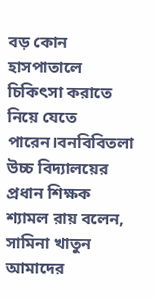বড় কোন হাসপাতালে চিকিৎসা করাতে নিয়ে যেতে পারেন।বনবিবিতলা উচ্চ বিদ্যালয়ের প্রধান শিক্ষক শ্যামল রায় বলেন, সামিনা খাতুন আমাদের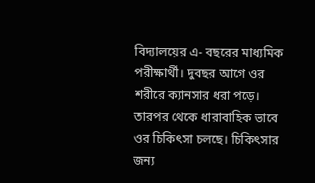বিদ্যালয়ের এ- বছরের মাধ্যমিক পরীক্ষার্থী। দুবছর আগে ওর শরীরে ক্যানসার ধরা পড়ে। তারপর থেকে ধারাবাহিক ভাবে ওর চিকিৎসা চলছে। চিকিৎসার জন্য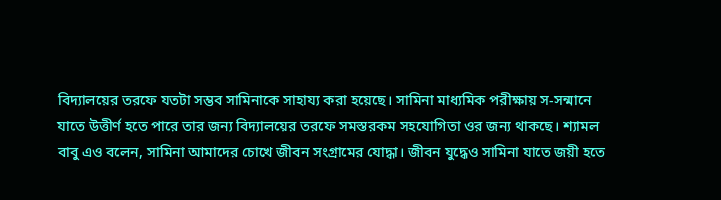বিদ্যালয়ের তরফে যতটা সম্ভব সামিনাকে সাহায্য করা হয়েছে। সামিনা মাধ্যমিক পরীক্ষায় স-সন্মানে যাতে উত্তীর্ণ হতে পারে তার জন্য বিদ্যালয়ের তরফে সমস্তরকম সহযোগিতা ওর জন্য থাকছে। শ্যামল বাবু এও বলেন, সামিনা আমাদের চোখে জীবন সংগ্রামের যোদ্ধা। জীবন যুদ্ধেও সামিনা যাতে জয়ী হতে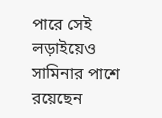পারে সেই লড়াইয়েও সামিনার পাশে রয়েছেন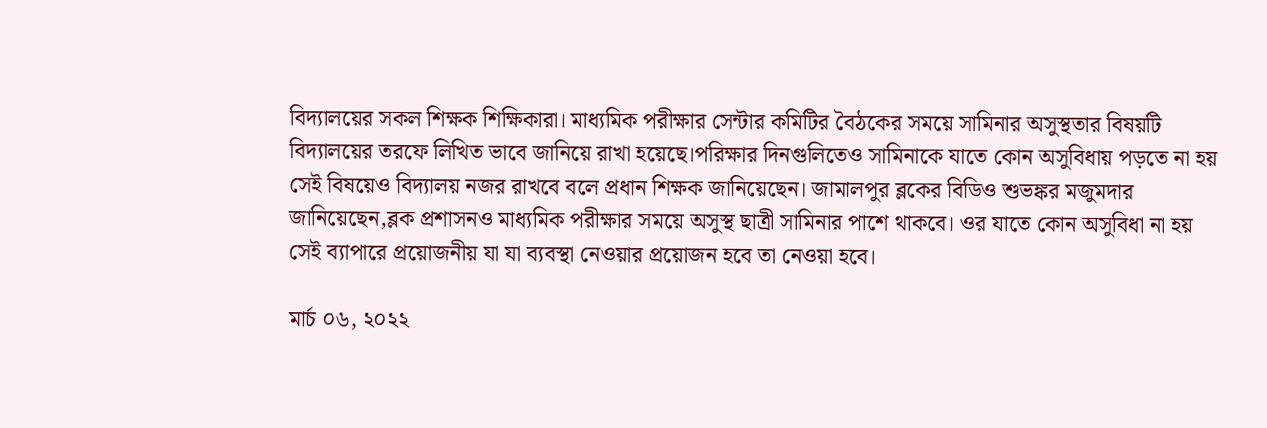বিদ্যালয়ের সকল শিক্ষক শিক্ষিকারা। মাধ্যমিক পরীক্ষার সেন্টার কমিটির বৈঠকের সময়ে সামিনার অসুস্থতার বিষয়টি বিদ্যালয়ের তরফে লিখিত ভাবে জানিয়ে রাখা হয়েছে।পরিক্ষার দিনগুলিতেও সামিনাকে যাতে কোন অসুবিধায় পড়তে না হয় সেই বিষয়েও বিদ্যালয় নজর রাখবে বলে প্রধান শিক্ষক জানিয়েছেন। জামালপুর ব্লকের বিডিও শুভঙ্কর মজুমদার জানিয়েছেন,ব্লক প্রশাসনও মাধ্যমিক পরীক্ষার সময়ে অসুস্থ ছাত্রী সামিনার পাশে থাকবে। ওর যাতে কোন অসুবিধা না হয় সেই ব্যাপারে প্রয়োজনীয় যা যা ব্যবস্থা নেওয়ার প্রয়োজন হবে তা নেওয়া হবে।

মার্চ ০৬, ২০২২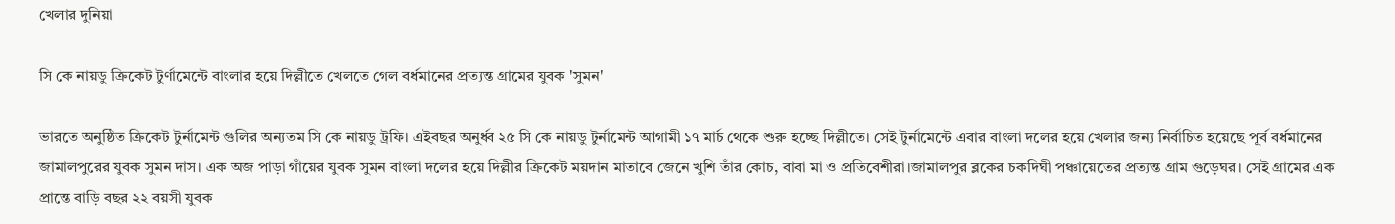খেলার দুনিয়া

সি কে নায়ডু ক্রিকেট টুর্ণামেন্টে বাংলার হয়ে দিল্লীতে খেলতে গেল বর্ধমানের প্রত্যন্ত গ্রামের যুবক 'সুমন'

ভারতে অনুষ্ঠিত ক্রিকেট টুর্নামেন্ট গুলির অন্যতম সি কে নায়ডু ট্রফি। এইবছর অনুর্ধ্ব ২৫ সি কে নায়ডু টুর্নামেন্ট আগামী ১৭ মার্চ থেকে শুরু হচ্ছে দিল্লীতে। সেই টুর্নামেন্টে এবার বাংলা দলের হয়ে খেলার জন্য নির্বাচিত হয়েছে পূর্ব বর্ধমানের জামালপুরের যুবক সুমন দাস। এক অজ পাড়া গাঁয়ের যুবক সুমন বাংলা দলের হয়ে দিল্লীর ক্রিকেট ময়দান মাতাবে জেনে খুশি তাঁর কোচ, বাবা মা ও প্রতিবেশীরা।জামালপুর ব্লকের চকদিঘী পঞ্চায়েতের প্রত্যন্ত গ্রাম গুড়েঘর। সেই গ্রামের এক প্রান্তে বাড়ি বছর ২২ বয়সী যুবক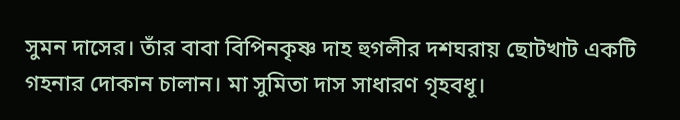সুমন দাসের। তাঁর বাবা বিপিনকৃষ্ণ দাহ হুগলীর দশঘরায় ছোটখাট একটি গহনার দোকান চালান। মা সুমিতা দাস সাধারণ গৃহবধূ।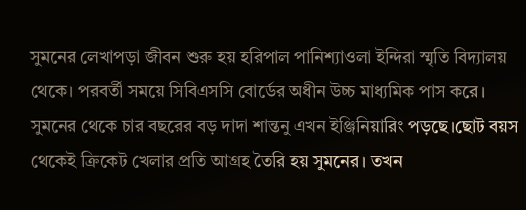সুমনের লেখাপড়া জীবন শুরু হয় হরিপাল পানিশ্যাওলা ইন্দিরা স্মৃতি বিদ্যালয় থেকে। পরবর্তী সময়ে সিবিএসসি বোর্ডের অধীন উচ্চ মাধ্যমিক পাস করে। সুমনের থেকে চার বছরের বড় দাদা শান্তনু এখন ইঞ্জিনিয়ারিং পড়ছে।ছোট বয়স থেকেই ক্রিকেট খেলার প্রতি আগ্রহ তৈরি হয় সুমনের। তখন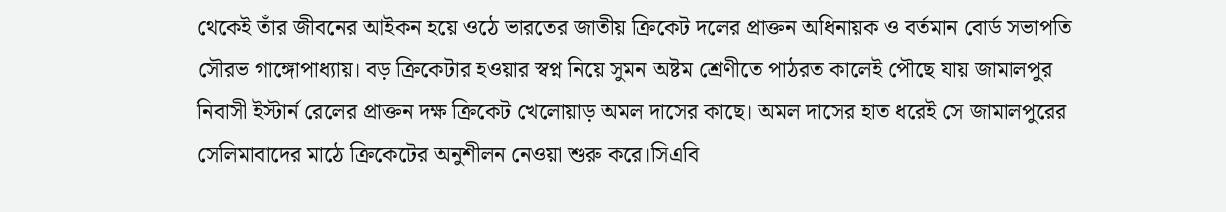থেকেই তাঁর জীবনের আইকন হয়ে ওঠে ভারতের জাতীয় ক্রিকেট দলের প্রাক্তন অধিনায়ক ও বর্তমান বোর্ড সভাপতি সৌরভ গাঙ্গোপাধ্যায়। বড় ক্রিকেটার হওয়ার স্বপ্ন নিয়ে সুমন অষ্টম শ্রেণীতে পাঠরত কালেই পৌছে যায় জামালপুর নিবাসী ইস্টার্ন রেলের প্রাক্তন দক্ষ ক্রিকেট খেলোয়াড় অমল দাসের কাছে। অমল দাসের হাত ধরেই সে জামালপুরের সেলিমাবাদের মাঠে ক্রিকেটের অনুশীলন নেওয়া শুরু করে।সিএবি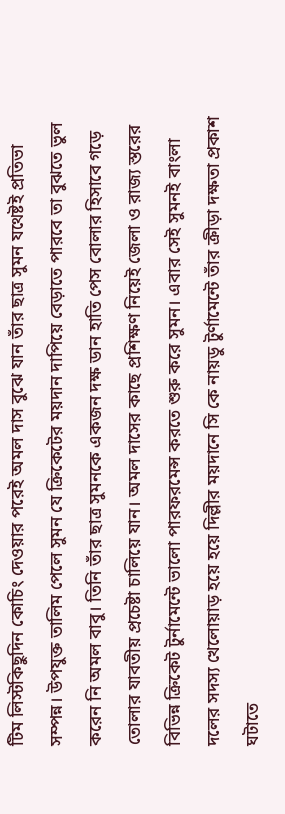টিম লিস্টকিছুদিন কোচিং দেওয়ার পরেই অমল দাস বুঝে যান তাঁর ছাত্র সুমন যথেষ্টই প্রতিভা সম্পন্ন। উপযুক্ত তালিম পেলে সুমন যে ক্রিকেটের ময়দান দাপিয়ে বেড়াতে পারবে তা বুঝতে ভুল করেন নি অমল বাবু। তিনি তাঁর ছাত্র সুমনকে একজন দক্ষ ডান হাতি পেস বোলার হিসাবে গড়ে তোলার যাবতীয় প্রচেষ্টা চালিয়ে যান। অমল দাসের কাছে প্রশিক্ষণ নিয়েই জেলা ও রাজ্য স্তরের বিভিন্ন ক্রিকেট টুর্নামেন্টে ভালো পারফরমেন্স করতে শুরু করে সুমন। এবার সেই সুমনই বাংলা দলের সদস্য খেলোয়াড় হয়ে হয়ে দিল্লীর ময়দানে সি কে নায়ডু টুর্ণামেন্টে তাঁর ক্রীড়া দক্ষতা প্রকাশ ঘটাতে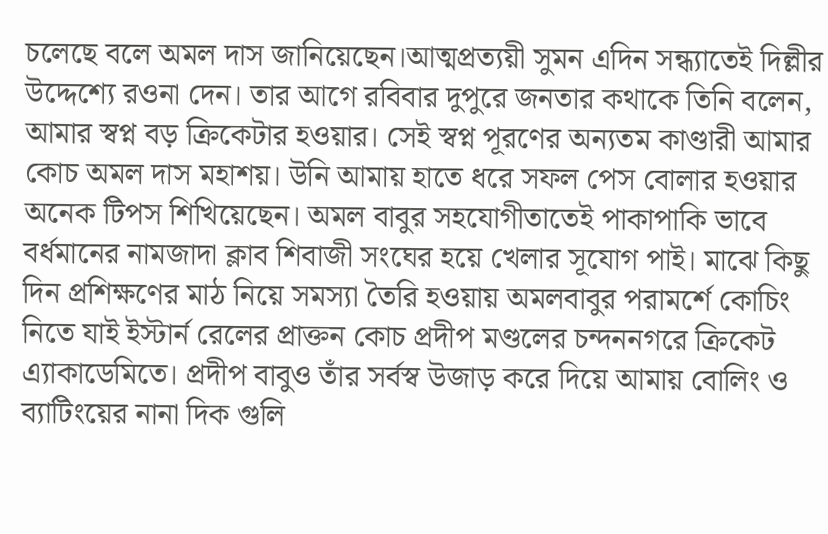চলেছে বলে অমল দাস জানিয়েছেন।আত্মপ্রত্যয়ী সুমন এদিন সন্ধ্যাতেই দিল্লীর উদ্দেশ্যে রওনা দেন। তার আগে রবিবার দুপুরে জনতার কথাকে তিনি বলেন, আমার স্বপ্ন বড় ক্রিকেটার হওয়ার। সেই স্বপ্ন পূরণের অন্যতম কাণ্ডারী আমার কোচ অমল দাস মহাশয়। উনি আমায় হাতে ধরে সফল পেস বোলার হওয়ার অনেক টিপস শিখিয়েছেন। অমল বাবুর সহযোগীতাতেই পাকাপাকি ভাবে বর্ধমানের নামজাদা ক্লাব শিবাজী সংঘের হয়ে খেলার সূযোগ পাই। মাঝে কিছু দিন প্রশিক্ষণের মাঠ নিয়ে সমস্যা তৈরি হওয়ায় অমলবাবুর পরামর্শে কোচিং নিতে যাই ইস্টার্ন রেলের প্রাক্তন কোচ প্রদীপ মণ্ডলের চন্দননগরে ক্রিকেট এ্যাকাডেমিতে। প্রদীপ বাবুও তাঁর সর্বস্ব উজাড় করে দিয়ে আমায় বোলিং ও ব্যাটিংয়ের নানা দিক গুলি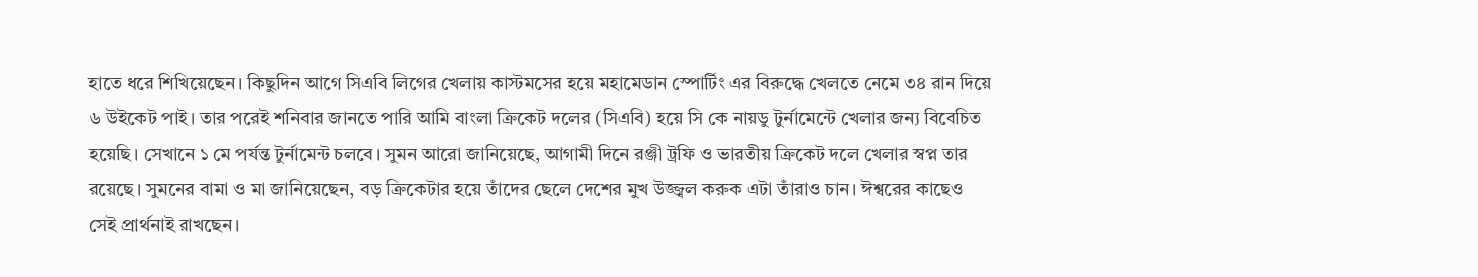হাতে ধরে শিখিয়েছেন। কিছুদিন আগে সিএবি লিগের খেলায় কাস্টমসের হয়ে মহামেডান স্পোর্টিং এর বিরুদ্ধে খেলতে নেমে ৩৪ রান দিয়ে ৬ উইকেট পাই। তার পরেই শনিবার জানতে পারি আমি বাংলা ক্রিকেট দলের (সিএবি) হয়ে সি কে নায়ডু টুর্নামেন্টে খেলার জন্য বিবেচিত হয়েছি। সেখানে ১ মে পর্যন্ত টুর্নামেন্ট চলবে। সুমন আরো জানিয়েছে, আগামী দিনে রঞ্জী ট্রফি ও ভারতীয় ক্রিকেট দলে খেলার স্বপ্ন তার রয়েছে। সুমনের বামা ও মা জানিয়েছেন, বড় ক্রিকেটার হয়ে তাঁদের ছেলে দেশের মুখ উজ্জ্বল করুক এটা তাঁরাও চান। ঈশ্বরের কাছেও সেই প্রার্থনাই রাখছেন।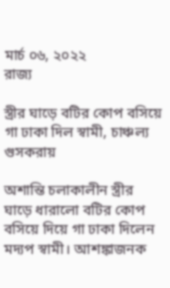মার্চ ০৬, ২০২২
রাজ্য

স্ত্রীর ঘাড়ে বটির কোপ বসিয়ে গা ঢাকা দিল স্বামী, চাঞ্চল্য গুসকরায়

অশান্তি চলাকালীন স্ত্রীর ঘাড়ে ধারালো বটির কোপ বসিয়ে দিয়ে গা ঢাকা দিলেন মদ্যপ স্বামী। আশঙ্কাজনক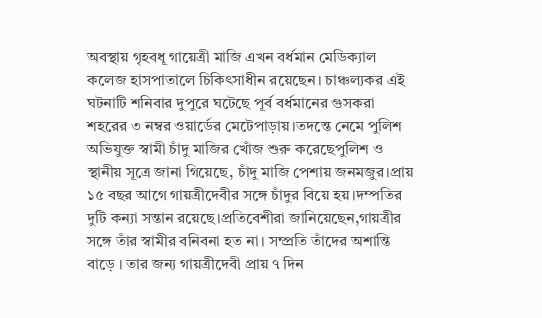অবস্থায় গৃহবধূ গায়েত্রী মাজি এখন বর্ধমান মেডিক্যাল কলেজ হাসপাতালে চিকিৎসাধীন রয়েছেন। চাঞ্চল্যকর এই ঘটনাটি শনিবার দুপুরে ঘটেছে পূর্ব বর্ধমানের গুসকরা শহরের ৩ নম্বর ওয়ার্ডের মেটেপাড়ায়।তদন্তে নেমে পুলিশ অভিযুক্ত স্বামী চাঁদু মাজির খোঁজ শুরু করেছেপুলিশ ও স্থানীয় সূত্রে জানা গিয়েছে, চাঁদু মাজি পেশায় জনমজুর।প্রায় ১৫ বছর আগে গায়ত্রীদেবীর সঙ্গে চাঁদুর বিয়ে হয়।দম্পতির দুটি কন্যা সন্তান রয়েছে।প্রতিবেশীরা জানিয়েছেন,গায়ত্রীর সঙ্গে তাঁর স্বামীর বনিবনা হত না। সম্প্রতি তাঁদের অশান্তি বাড়ে । তার জন্য গায়ত্রীদেবী প্রায় ৭ দিন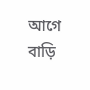আগে বাড়ি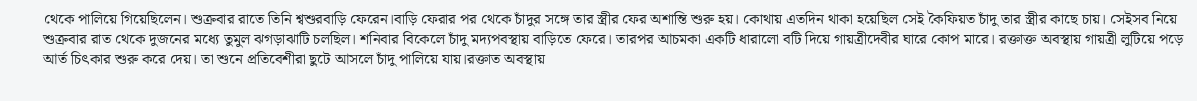থেকে পালিয়ে গিয়েছিলেন। শুক্রবার রাতে তিনি শ্বশুরবাড়ি ফেরেন।বাড়ি ফেরার পর থেকে চাঁদুর সঙ্গে তার স্ত্রীর ফের অশান্তি শুরু হয়। কোথায় এতদিন থাকা হয়েছিল সেই কৈফিয়ত চাঁদু তার স্ত্রীর কাছে চায়। সেইসব নিয়ে শুক্রবার রাত থেকে দুজনের মধ্যে তুমুল ঝগড়াঝাটি চলছিল। শনিবার বিকেলে চাঁদু মদ্যপবস্থায় বাড়িতে ফেরে। তারপর আচমকা একটি ধারালো বটি দিয়ে গায়ত্রীদেবীর ঘারে কোপ মারে। রক্তাক্ত অবস্থায় গায়ত্রী লুটিয়ে পড়ে আর্ত চিৎকার শুরু করে দেয়। তা শুনে প্রতিবেশীরা ছুটে আসলে চাঁদু পালিয়ে যায়।রক্তাত অবস্থায়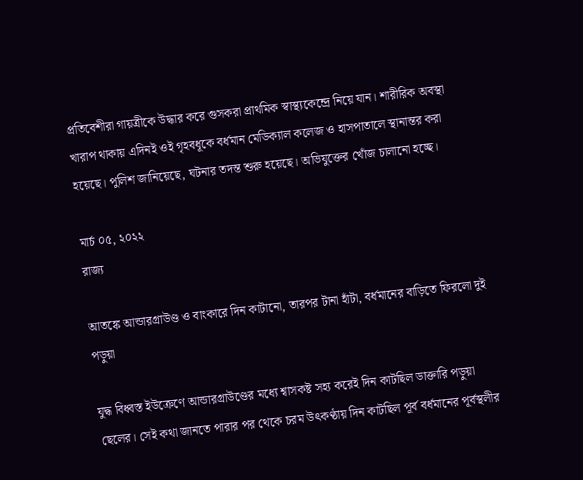প্রতিবেশীরা গায়ত্রীকে উদ্ধার করে গুসকরা প্রাথমিক স্বাস্থ্যকেন্দ্রে নিয়ে যান। শারীরিক অবস্থা খারাপ থাকায় এদিনই ওই গৃহবধূকে বর্ধমান মেডিক্যাল কলেজ ও হাসপাতালে স্থানান্তর করা হয়েছে। পুলিশ জানিয়েছে, ঘটনার তদন্ত শুরু হয়েছে। অভিযুক্তের খোঁজ চালানো হচ্ছে।

মার্চ ০৫, ২০২২
রাজ্য

আতঙ্কে আন্ডারগ্রাউণ্ড ও বাংকারে দিন কাটানো, তারপর টানা হাঁটা, বর্ধমানের বাড়িতে ফিরলো দুই পড়ুয়া

যুদ্ধ বিধ্বস্ত ইউক্রেণে আন্ডারগ্রাউণ্ডের মধ্যে শ্বাসকষ্ট সহ্য করেই দিন কাটছিল ডাক্তারি পড়ুয়া ছেলের। সেই কথা জানতে পারার পর থেকে চরম উৎকণ্ঠায় দিন কাটছিল পূর্ব বর্ধমানের পূর্বস্থলীর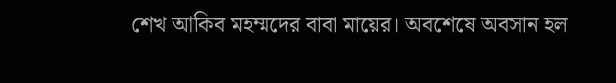শেখ আকিব মহম্মদের বাবা মায়ের। অবশেষে অবসান হল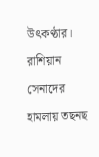উৎকণ্ঠার। রাশিয়ান সেনাদের হামলায় তছনছ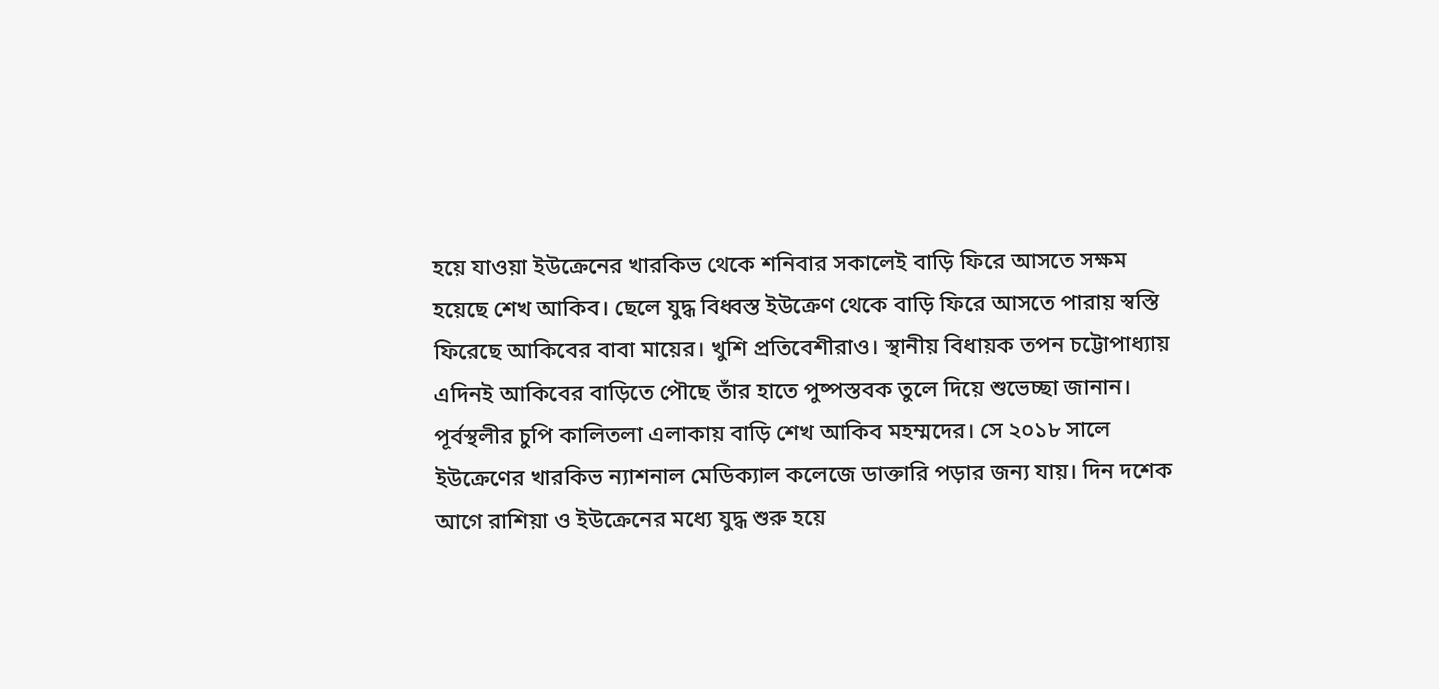হয়ে যাওয়া ইউক্রেনের খারকিভ থেকে শনিবার সকালেই বাড়ি ফিরে আসতে সক্ষম হয়েছে শেখ আকিব। ছেলে যুদ্ধ বিধ্বস্ত ইউক্রেণ থেকে বাড়ি ফিরে আসতে পারায় স্বস্তি ফিরেছে আকিবের বাবা মায়ের। খুশি প্রতিবেশীরাও। স্থানীয় বিধায়ক তপন চট্টোপাধ্যায় এদিনই আকিবের বাড়িতে পৌছে তাঁর হাতে পুষ্পস্তবক তুলে দিয়ে শুভেচ্ছা জানান। পূর্বস্থলীর চুপি কালিতলা এলাকায় বাড়ি শেখ আকিব মহম্মদের। সে ২০১৮ সালে ইউক্রেণের খারকিভ ন্যাশনাল মেডিক্যাল কলেজে ডাক্তারি পড়ার জন্য যায়। দিন দশেক আগে রাশিয়া ও ইউক্রেনের মধ্যে যুদ্ধ শুরু হয়ে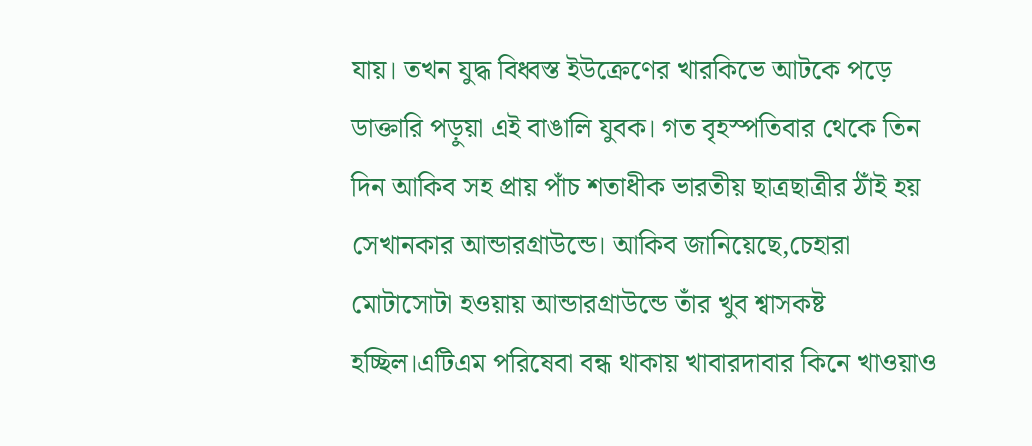যায়। তখন যুদ্ধ বিধ্বস্ত ইউক্রেণের খারকিভে আটকে পড়ে ডাক্তারি পড়ুয়া এই বাঙালি যুবক। গত বৃহস্পতিবার থেকে তিন দিন আকিব সহ প্রায় পাঁচ শতাধীক ভারতীয় ছাত্রছাত্রীর ঠাঁই হয় সেখানকার আন্ডারগ্রাউন্ডে। আকিব জানিয়েছে,চেহারা মোটাসোটা হওয়ায় আন্ডারগ্রাউন্ডে তাঁর খুব শ্বাসকষ্ট হচ্ছিল।এটিএম পরিষেবা বন্ধ থাকায় খাবারদাবার কিনে খাওয়াও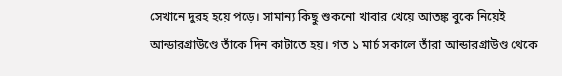সেখানে দুরহ হয়ে পড়ে। সামান্য কিছু শুকনো খাবার খেয়ে আতঙ্ক বুকে নিয়েই আন্ডারগ্রাউণ্ডে তাঁকে দিন কাটাতে হয়। গত ১ মার্চ সকালে তাঁরা আন্ডারগ্রাউণ্ড থেকে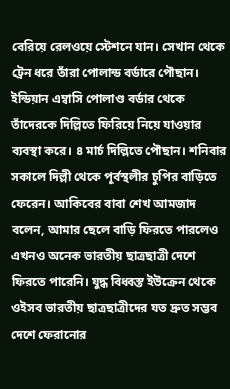বেরিয়ে রেলওয়ে স্টেশনে যান। সেখান থেকে ট্রেন ধরে তাঁরা পোলান্ড বর্ডারে পৌছান। ইন্ডিয়ান এম্বাসি পোলাণ্ড বর্ডার থেকে তাঁদেরকে দিল্লিতে ফিরিয়ে নিয়ে যাওয়ার ব্যবস্থা করে। ৪ মার্চ দিল্লিতে পৌছান। শনিবার সকালে দিল্লী থেকে পূর্বস্থলীর চুপির বাড়িতে ফেরেন। আকিবের বাবা শেখ আমজাদ বলেন, আমার ছেলে বাড়ি ফিরতে পারলেও এখনও অনেক ভারতীয় ছাত্রছাত্রী দেশে ফিরতে পারেনি। যুদ্ধ বিধ্বস্ত ইউক্রেন থেকে ওইসব ভারতীয় ছাত্রছাত্রীদের যত দ্রুত সম্ভব দেশে ফেরানোর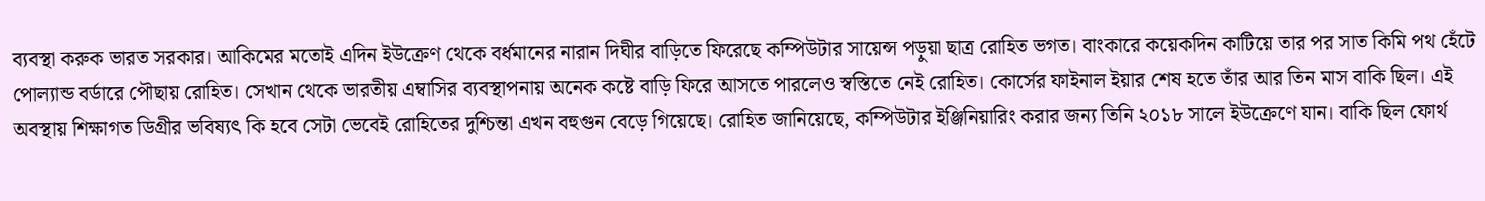ব্যবস্থা করুক ভারত সরকার। আকিমের মতোই এদিন ইউক্রেণ থেকে বর্ধমানের নারান দিঘীর বাড়িতে ফিরেছে কম্পিউটার সায়েন্স পড়ুয়া ছাত্র রোহিত ভগত। বাংকারে কয়েকদিন কাটিয়ে তার পর সাত কিমি পথ হেঁটে পোল্যান্ড বর্ডারে পৌছায় রোহিত। সেখান থেকে ভারতীয় এম্বাসির ব্যবস্থাপনায় অনেক কষ্টে বাড়ি ফিরে আসতে পারলেও স্বস্তিতে নেই রোহিত। কোর্সের ফাইনাল ইয়ার শেষ হতে তাঁর আর তিন মাস বাকি ছিল। এই অবস্থায় শিক্ষাগত ডিগ্রীর ভবিষ্যৎ কি হবে সেটা ভেবেই রোহিতের দুশ্চিন্তা এখন বহুগুন বেড়ে গিয়েছে। রোহিত জানিয়েছে, কম্পিউটার ইঞ্জিনিয়ারিং করার জন্য তিনি ২০১৮ সালে ইউক্রেণে যান। বাকি ছিল ফোর্থ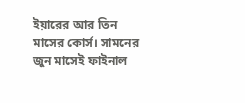ইয়ারের আর তিন মাসের কোর্স। সামনের জুন মাসেই ফাইনাল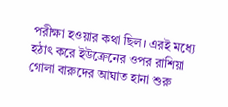পরীক্ষা হওয়ার কথা ছিল। এরই মধ্যে হঠাৎ করে ইউক্রেনের ওপর রাশিয়া গোলা বারুদের আঘাত হানা শুরু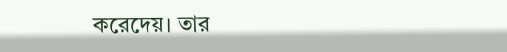করেদেয়। তার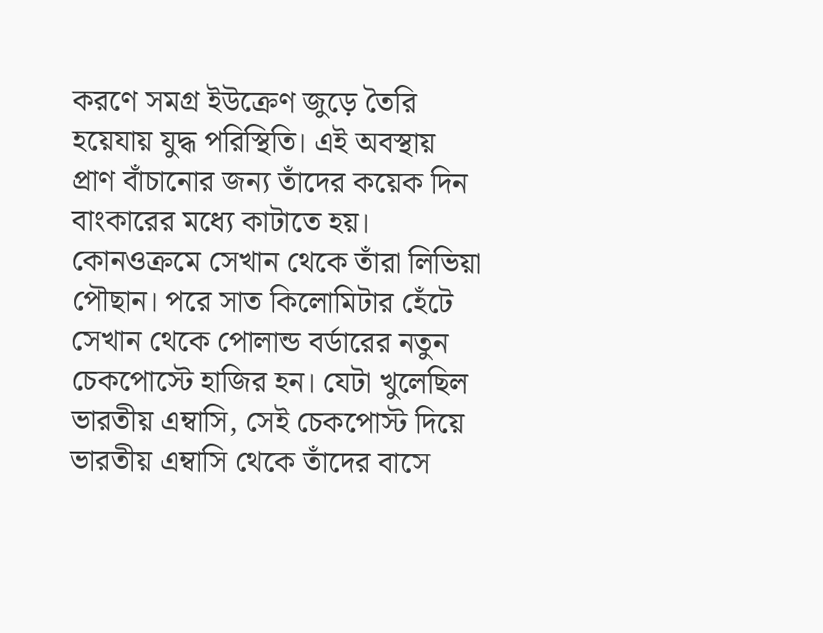করণে সমগ্র ইউক্রেণ জুড়ে তৈরি হয়েযায় যুদ্ধ পরিস্থিতি। এই অবস্থায় প্রাণ বাঁচানোর জন্য তাঁদের কয়েক দিন বাংকারের মধ্যে কাটাতে হয়। কোনওক্রমে সেখান থেকে তাঁরা লিভিয়া পৌছান। পরে সাত কিলোমিটার হেঁটে সেখান থেকে পোলান্ড বর্ডারের নতুন চেকপোস্টে হাজির হন। যেটা খুলেছিল ভারতীয় এম্বাসি, সেই চেকপোস্ট দিয়ে ভারতীয় এম্বাসি থেকে তাঁদের বাসে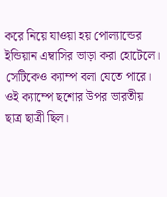করে নিয়ে যাওয়া হয় পোল্যান্ডের ইন্ডিয়ান এম্বাসির ভাড়া করা হোটেলে। সেটিকেও ক্যাম্প বলা যেতে পারে। ওই ক্যাম্পে ছশোর উপর ভারতীয় ছাত্র ছাত্রী ছিল।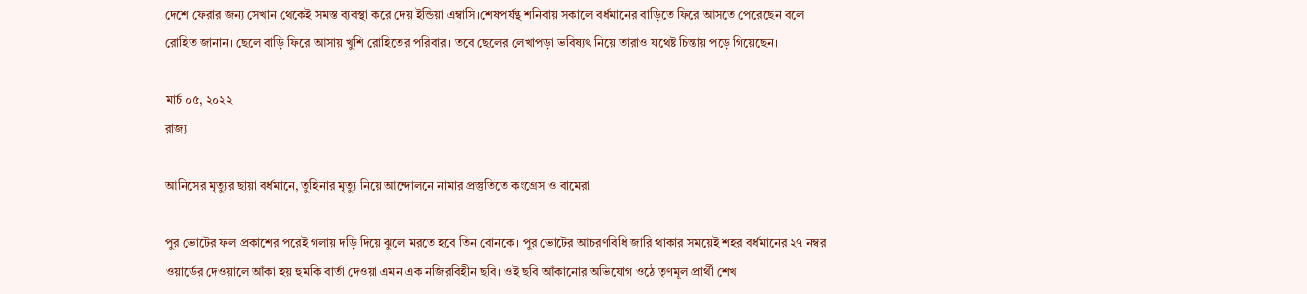দেশে ফেরার জন্য সেখান থেকেই সমস্ত ব্যবস্থা করে দেয় ইন্ডিয়া এম্বাসি।শেষপর্যন্থ শনিবায় সকালে বর্ধমানের বাড়িতে ফিরে আসতে পেরেছেন বলে রোহিত জানান। ছেলে বাড়ি ফিরে আসায় খুশি রোহিতের পরিবার। তবে ছেলের লেখাপড়া ভবিষ্যৎ নিয়ে তারাও যথেষ্ট চিন্তায় পড়ে গিয়েছেন।

মার্চ ০৫, ২০২২
রাজ্য

আনিসের মৃত্যুর ছায়া বর্ধমানে, তুহিনার মৃত্যু নিয়ে আন্দোলনে নামার প্রস্তুতিতে কংগ্রেস ও বামেরা

পুর ভোটের ফল প্রকাশের পরেই গলায় দড়ি দিয়ে ঝুলে মরতে হবে তিন বোনকে। পুর ভোটের আচরণবিধি জারি থাকার সময়েই শহর বর্ধমানের ২৭ নম্বর ওয়ার্ডের দেওয়ালে আঁকা হয় হুমকি বার্তা দেওয়া এমন এক নজিরবিহীন ছবি। ওই ছবি আঁকানোর অভিযোগ ওঠে তৃণমূল প্রার্থী শেখ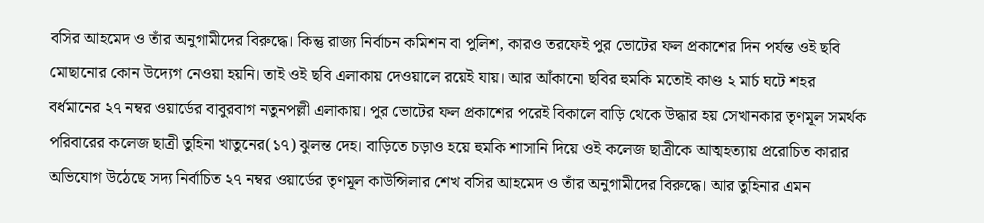বসির আহমেদ ও তাঁর অনুগামীদের বিরুদ্ধে। কিন্তু রাজ্য নির্বাচন কমিশন বা পুলিশ, কারও তরফেই পুর ভোটের ফল প্রকাশের দিন পর্যন্ত ওই ছবি মোছানোর কোন উদ্যেগ নেওয়া হয়নি। তাই ওই ছবি এলাকায় দেওয়ালে রয়েই যায়। আর আঁকানো ছবির হুমকি মতোই কাণ্ড ২ মার্চ ঘটে শহর বর্ধমানের ২৭ নম্বর ওয়ার্ডের বাবুরবাগ নতুনপল্লী এলাকায়। পুর ভোটের ফল প্রকাশের পরেই বিকালে বাড়ি থেকে উদ্ধার হয় সেখানকার তৃণমূল সমর্থক পরিবারের কলেজ ছাত্রী তুহিনা খাতুনের(১৭) ঝুলন্ত দেহ। বাড়িতে চড়াও হয়ে হুমকি শাসানি দিয়ে ওই কলেজ ছাত্রীকে আত্মহত্যায় প্ররোচিত কারার অভিযোগ উঠেছে সদ্য নির্বাচিত ২৭ নম্বর ওয়ার্ডের তৃণমূল কাউন্সিলার শেখ বসির আহমেদ ও তাঁর অনুগামীদের বিরুদ্ধে। আর তুহিনার এমন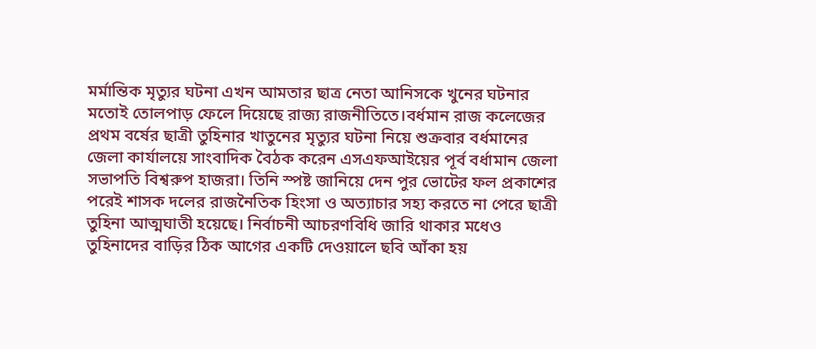মর্মান্তিক মৃত্যুর ঘটনা এখন আমতার ছাত্র নেতা আনিসকে খুনের ঘটনার মতোই তোলপাড় ফেলে দিয়েছে রাজ্য রাজনীতিতে।বর্ধমান রাজ কলেজের প্রথম বর্ষের ছাত্রী তুহিনার খাতুনের মৃত্যুর ঘটনা নিয়ে শুক্রবার বর্ধমানের জেলা কার্যালয়ে সাংবাদিক বৈঠক করেন এসএফআইয়ের পূর্ব বর্ধামান জেলা সভাপতি বিশ্বরুপ হাজরা। তিনি স্পষ্ট জানিয়ে দেন পুর ভোটের ফল প্রকাশের পরেই শাসক দলের রাজনৈতিক হিংসা ও অত্যাচার সহ্য করতে না পেরে ছাত্রী তুহিনা আত্মঘাতী হয়েছে। নির্বাচনী আচরণবিধি জারি থাকার মধেও তুহিনাদের বাড়ির ঠিক আগের একটি দেওয়ালে ছবি আঁকা হয়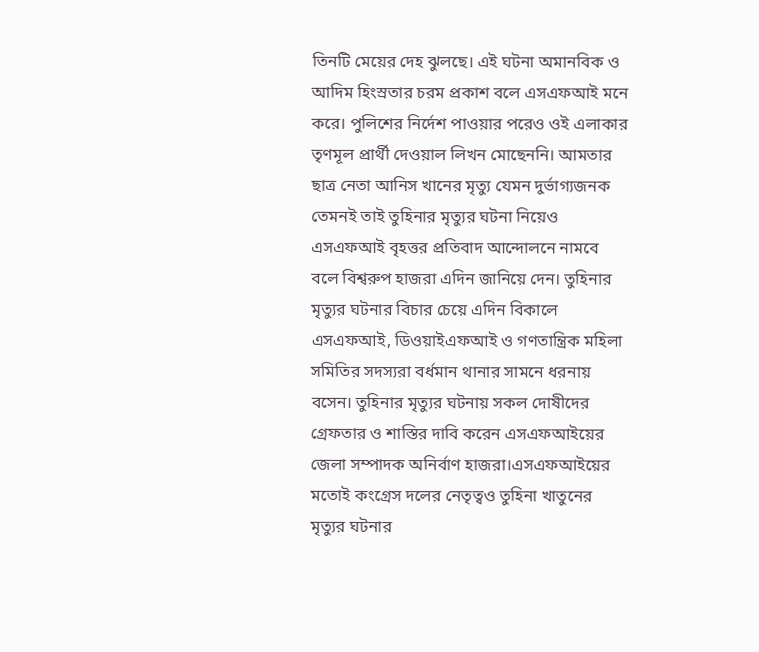তিনটি মেয়ের দেহ ঝুলছে। এই ঘটনা অমানবিক ও আদিম হিংস্রতার চরম প্রকাশ বলে এসএফআই মনে করে। পুলিশের নির্দেশ পাওয়ার পরেও ওই এলাকার তৃণমূল প্রার্থী দেওয়াল লিখন মোছেননি। আমতার ছাত্র নেতা আনিস খানের মৃত্যু যেমন দুর্ভাগ্যজনক তেমনই তাই তুহিনার মৃত্যুর ঘটনা নিয়েও এসএফআই বৃহত্তর প্রতিবাদ আন্দোলনে নামবে বলে বিশ্বরুপ হাজরা এদিন জানিয়ে দেন। তুহিনার মৃত্যুর ঘটনার বিচার চেয়ে এদিন বিকালে এসএফআই, ডিওয়াইএফআই ও গণতান্ত্রিক মহিলা সমিতির সদস্যরা বর্ধমান থানার সামনে ধরনায় বসেন। তুহিনার মৃত্যুর ঘটনায় সকল দোষীদের গ্রেফতার ও শাস্তির দাবি করেন এসএফআইয়ের জেলা সম্পাদক অনির্বাণ হাজরা।এসএফআইয়ের মতোই কংগ্রেস দলের নেতৃত্বও তুহিনা খাতুনের মৃত্যুর ঘটনার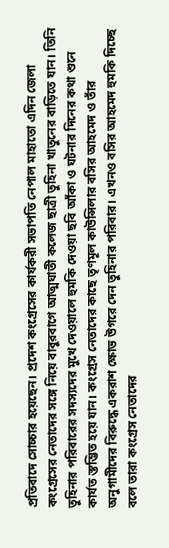প্রতিবাদে সোচ্চার হয়েছেন। প্রদেশ কংগ্রেসের কার্যকরী সভাপতি নেপাল মাহাতো এদিন জেলা কংগ্রেসের নেতাদের সঙ্গে নিয়ে বাবুরবাগে আত্মঘাতী কলেজ ছাত্রী তুহিনা খাতুনের বাড়িতে যান। তিনি তুহিনার পরিবারের সদস্যদের মুখে দেওয়ালে হুমকি দেওয়া ছবি আঁকা ও ঘটনার দিনের কথা শুনে কার্যত স্তম্ভিত হয়ে যান। কংগ্রেস নেতাদের কাছে তৃণমূল কাউন্সিলার বসির আহমেদ ও তাঁর অনুগামীদের বিরুদ্ধে একরাশ ক্ষোভ উগরে দেন তুহিনার পরিবার। এখনও বসির আহমেদ হুমকি দিচ্ছে বলে তারা কংগ্রেস নেতাদের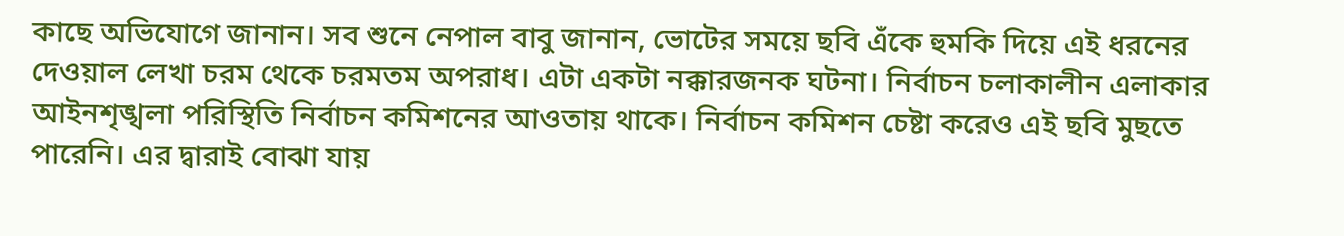কাছে অভিযোগে জানান। সব শুনে নেপাল বাবু জানান, ভোটের সময়ে ছবি এঁকে হুমকি দিয়ে এই ধরনের দেওয়াল লেখা চরম থেকে চরমতম অপরাধ। এটা একটা নক্কারজনক ঘটনা। নির্বাচন চলাকালীন এলাকার আইনশৃঙ্খলা পরিস্থিতি নির্বাচন কমিশনের আওতায় থাকে। নির্বাচন কমিশন চেষ্টা করেও এই ছবি মুছতে পারেনি। এর দ্বারাই বোঝা যায়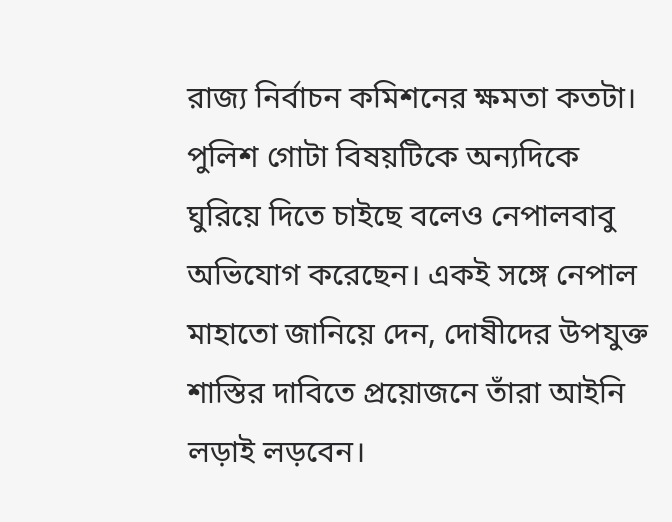রাজ্য নির্বাচন কমিশনের ক্ষমতা কতটা। পুলিশ গোটা বিষয়টিকে অন্যদিকে ঘুরিয়ে দিতে চাইছে বলেও নেপালবাবু অভিযোগ করেছেন। একই সঙ্গে নেপাল মাহাতো জানিয়ে দেন, দোষীদের উপযুক্ত শাস্তির দাবিতে প্রয়োজনে তাঁরা আইনি লড়াই লড়বেন।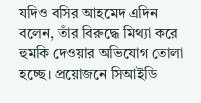যদিও বসির আহমেদ এদিন বলেন, তাঁর বিরুদ্ধে মিথ্যা করে হুমকি দেওয়ার অভিযোগ তোলা হচ্ছে। প্রয়োজনে সিআইডি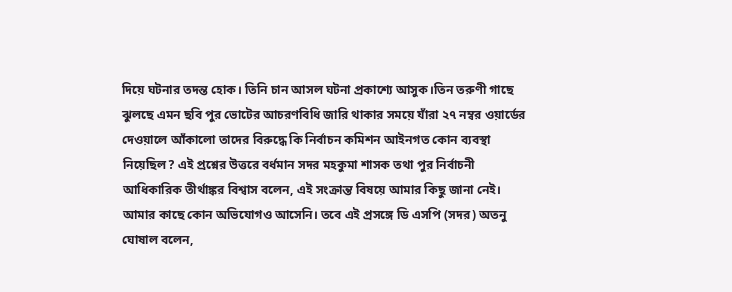দিয়ে ঘটনার তদন্ত হোক। তিনি চান আসল ঘটনা প্রকাশ্যে আসুক।তিন তরুণী গাছে ঝুলছে এমন ছবি পুর ভোটের আচরণবিধি জারি থাকার সময়ে যাঁরা ২৭ নম্বর ওয়ার্ডের দেওয়ালে আঁকালো তাদের বিরুদ্ধে কি নির্বাচন কমিশন আইনগত কোন ব্যবস্থা নিয়েছিল? এই প্রশ্নের উত্তরে বর্ধমান সদর মহকুমা শাসক তথা পুর নির্বাচনী আধিকারিক তীর্থাঙ্কর বিশ্বাস বলেন, এই সংক্রান্ত বিষয়ে আমার কিছু জানা নেই। আমার কাছে কোন অভিযোগও আসেনি। তবে এই প্রসঙ্গে ডি এসপি (সদর) অতনু ঘোষাল বলেন,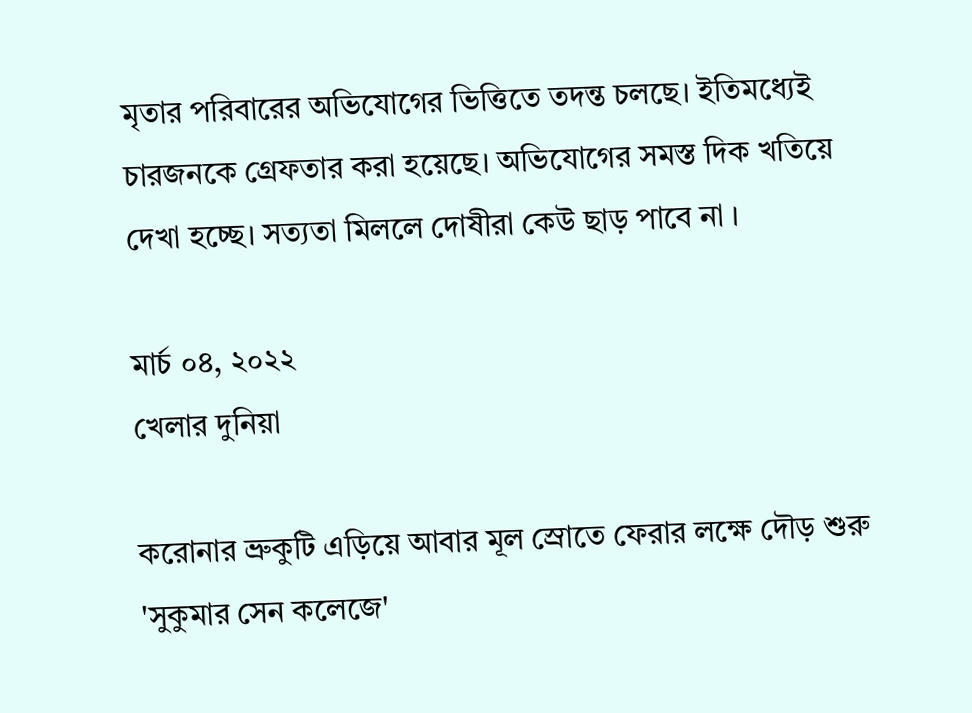মৃতার পরিবারের অভিযোগের ভিত্তিতে তদন্ত চলছে। ইতিমধ্যেই চারজনকে গ্রেফতার করা হয়েছে। অভিযোগের সমস্ত দিক খতিয়ে দেখা হচ্ছে। সত্যতা মিললে দোষীরা কেউ ছাড় পাবে না ।

মার্চ ০৪, ২০২২
খেলার দুনিয়া

করোনার ভ্রুকুটি এড়িয়ে আবার মূল স্রোতে ফেরার লক্ষে দৌড় শুরু 'সুকুমার সেন কলেজে'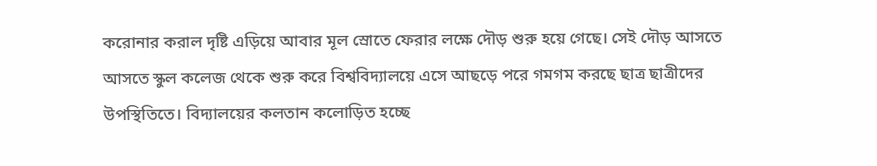করোনার করাল দৃষ্টি এড়িয়ে আবার মূল স্রোতে ফেরার লক্ষে দৌড় শুরু হয়ে গেছে। সেই দৌড় আসতে আসতে স্কুল কলেজ থেকে শুরু করে বিশ্ববিদ্যালয়ে এসে আছড়ে পরে গমগম করছে ছাত্র ছাত্রীদের উপস্থিতিতে। বিদ্যালয়ের কলতান কলোড়িত হচ্ছে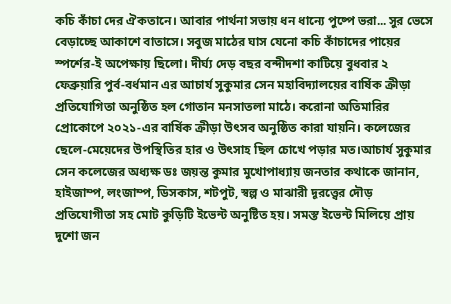কচি কাঁচা দের ঐকতানে। আবার পার্থনা সভায় ধন ধান্যে পুষ্পে ভরা... সুর ভেসে বেড়াচ্ছে আকাশে বাতাসে। সবুজ মাঠের ঘাস যেনো কচি কাঁচাদের পায়ের স্পর্শের-ই অপেক্ষায় ছিলো। দীর্ঘ্য দেড় বছর বন্দীদশা কাটিয়ে বুধবার ২ ফেব্রুয়ারি পুর্ব-বর্ধমান এর আচার্য সুকুমার সেন মহাবিদ্যালয়ের বার্ষিক ক্রীড়া প্রতিযোগিতা অনুষ্ঠিত হল গোতান মনসাতলা মাঠে। করোনা অতিমারির প্রোকোপে ২০২১-এর বার্ষিক ক্রীড়া উৎসব অনুষ্ঠিত কারা যায়নি। কলেজের ছেলে-মেয়েদের উপস্থিতির হার ও উৎসাহ ছিল চোখে পড়ার মত।আচার্য সুকুমার সেন কলেজের অধ্যক্ষ ডঃ জয়ন্ত কুমার মুখোপাধ্যায় জনতার কথাকে জানান, হাইজাম্প, লংজাম্প, ডিসকাস, শটপুট, স্বল্প ও মাঝারী দূরত্ত্বের দৌড় প্রতিযোগীতা সহ মোট কুড়িটি ইভেন্ট অনুষ্টিত হয়। সমস্ত ইভেন্ট মিলিয়ে প্রায় দুশো জন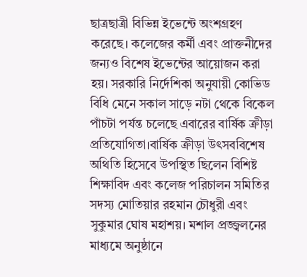ছাত্রছাত্রী বিভিন্ন ইভেন্টে অংশগ্রহণ করেছে। কলেজের কর্মী এবং প্রাক্তনীদের জন্যও বিশেষ ইভেন্টের আয়োজন করা হয়। সরকারি নির্দেশিকা অনুযায়ী কোভিড বিধি মেনে সকাল সাড়ে নটা থেকে বিকেল পাঁচটা পর্যন্ত চলেছে এবারের বার্ষিক ক্রীড়া প্রতিযোগিতা।বার্ষিক ক্রীড়া উৎসববিশেষ অথিতি হিসেবে উপস্থিত ছিলেন বিশিষ্ট শিক্ষাবিদ এবং কলেজ পরিচালন সমিতির সদস্য মোতিয়ার রহমান চৌধুরী এবং সুকুমার ঘোষ মহাশয়। মশাল প্রজ্জ্বলনের মাধ্যমে অনুষ্ঠানে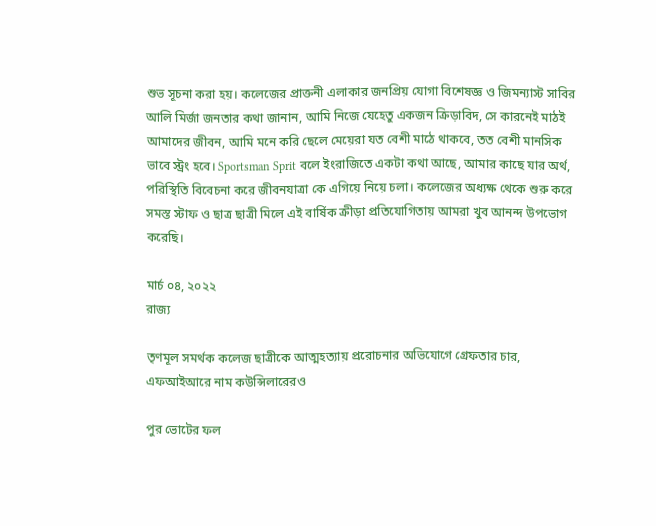শুভ সূচনা করা হয়। কলেজের প্রাক্তনী এলাকার জনপ্রিয় যোগা বিশেষজ্ঞ ও জিমন্যাস্ট সাবির আলি মির্জা জনতার কথা জানান, আমি নিজে যেহেতু একজন ক্রিড়াবিদ, সে কারনেই মাঠই আমাদের জীবন, আমি মনে করি ছেলে মেয়েরা যত বেশী মাঠে থাকবে, তত বেশী মানসিক ভাবে স্ট্রং হবে। Sportsman Sprit বলে ইংরাজিতে একটা কথা আছে, আমার কাছে যার অর্থ, পরিস্থিতি বিবেচনা করে জীবনযাত্রা কে এগিয়ে নিয়ে চলা। কলেজের অধ্যক্ষ থেকে শুরু করে সমস্ত স্টাফ ও ছাত্র ছাত্রী মিলে এই বার্ষিক ক্রীড়া প্রতিযোগিতায় আমরা খুব আনন্দ উপভোগ করেছি।

মার্চ ০৪, ২০২২
রাজ্য

তৃণমূল সমর্থক কলেজ ছাত্রীকে আত্মহত্যায় প্ররোচনার অভিযোগে গ্রেফতার চার, এফআইআরে নাম কউন্সিলারেরও

পুর ভোটের ফল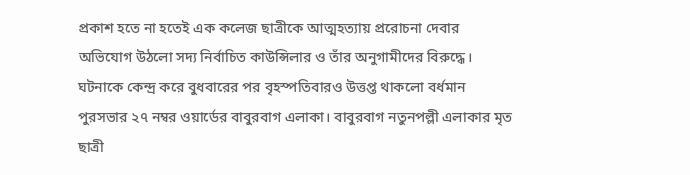প্রকাশ হতে না হতেই এক কলেজ ছাত্রীকে আত্মহত্যায় প্ররোচনা দেবার অভিযোগ উঠলো সদ্য নির্বাচিত কাউন্সিলার ও তাঁর অনুগামীদের বিরুদ্ধে। ঘটনাকে কেন্দ্র করে বুধবারের পর বৃহস্পতিবারও উত্তপ্ত থাকলো বর্ধমান পুরসভার ২৭ নম্বর ওয়ার্ডের বাবুরবাগ এলাকা। বাবুরবাগ নতুনপল্লী এলাকার মৃত ছাত্রী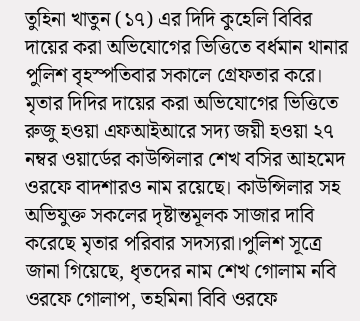তুহিনা খাতুন (১৭) এর দিদি কুহেলি বিবির দায়ের করা অভিযোগের ভিত্তিতে বর্ধমান থানার পুলিশ বৃহস্পতিবার সকালে গ্রেফতার করে। মৃতার দিদির দায়ের করা অভিযোগের ভিত্তিতে রুজু হওয়া এফআইআরে সদ্য জয়ী হওয়া ২৭ নম্বর ওয়ার্ডের কাউন্সিলার শেখ বসির আহমেদ ওরফে বাদশারও নাম রয়েছে। কাউন্সিলার সহ অভিযুক্ত সকলের দৃষ্টান্তমূলক সাজার দাবি করেছে মৃতার পরিবার সদস্যরা।পুলিশ সূত্রে জানা গিয়েছে, ধৃতদের নাম শেখ গোলাম নবি ওরফে গোলাপ, তহমিনা বিবি ওরফে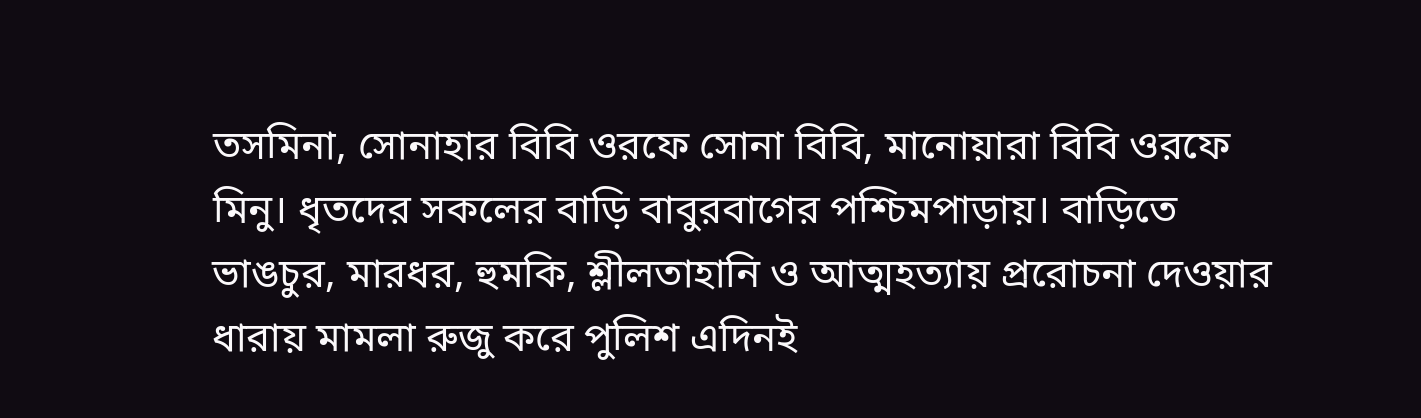তসমিনা, সোনাহার বিবি ওরফে সোনা বিবি, মানোয়ারা বিবি ওরফে মিনু। ধৃতদের সকলের বাড়ি বাবুরবাগের পশ্চিমপাড়ায়। বাড়িতে ভাঙচুর, মারধর, হুমকি, শ্লীলতাহানি ও আত্মহত্যায় প্ররোচনা দেওয়ার ধারায় মামলা রুজু করে পুলিশ এদিনই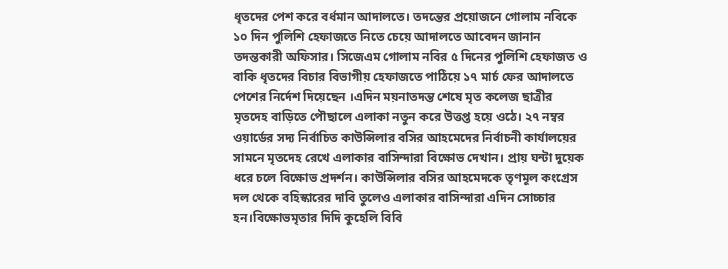ধৃতদের পেশ করে বর্ধমান আদালতে। তদন্তের প্রয়োজনে গোলাম নবিকে ১০ দিন পুলিশি হেফাজতে নিতে চেয়ে আদালতে আবেদন জানান তদন্তকারী অফিসার। সিজেএম গোলাম নবির ৫ দিনের পুলিশি হেফাজত ও বাকি ধৃতদের বিচার বিভাগীয় হেফাজতে পাঠিয়ে ১৭ মার্চ ফের আদালতে পেশের নির্দেশ দিয়েছেন ।এদিন ময়নাতদন্ত শেষে মৃত কলেজ ছাত্রীর মৃতদেহ বাড়িতে পৌছালে এলাকা নতুন করে উত্তপ্ত হয়ে ওঠে। ২৭ নম্বর ওয়ার্ডের সদ্য নির্বাচিত কাউন্সিলার বসির আহমেদের নির্বাচনী কার্যালয়ের সামনে মৃতদেহ রেখে এলাকার বাসিন্দারা বিক্ষোভ দেখান। প্রায় ঘন্টা দুয়েক ধরে চলে বিক্ষোভ প্রদর্শন। কাউন্সিলার বসির আহমেদকে তৃণমূল কংগ্রেস দল থেকে বহিস্কারের দাবি তুলেও এলাকার বাসিন্দারা এদিন সোচ্চার হন।বিক্ষোভমৃতার দিদি কুহেলি বিবি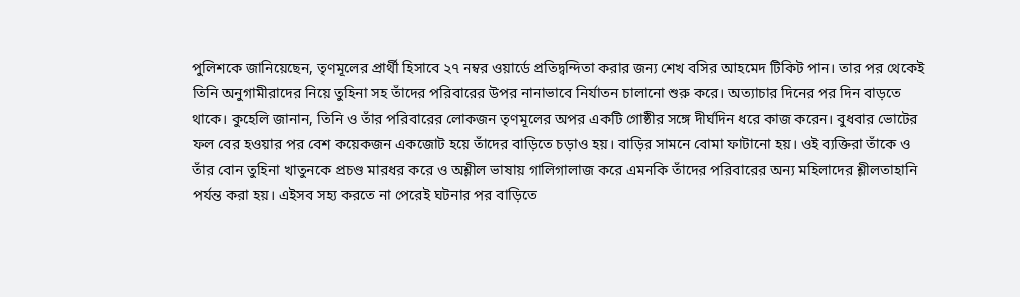পুলিশকে জানিয়েছেন, তৃণমূলের প্রার্থী হিসাবে ২৭ নম্বর ওয়ার্ডে প্রতিদ্বন্দিতা করার জন্য শেখ বসির আহমেদ টিকিট পান। তার পর থেকেই তিনি অনুগামীরাদের নিয়ে তুহিনা সহ তাঁদের পরিবারের উপর নানাভাবে নির্যাতন চালানো শুরু করে। অত্যাচার দিনের পর দিন বাড়তে থাকে। কুহেলি জানান, তিনি ও তাঁর পরিবারের লোকজন তৃণমূলের অপর একটি গোষ্ঠীর সঙ্গে দীর্ঘদিন ধরে কাজ করেন। বুধবার ভোটের ফল বের হওয়ার পর বেশ কয়েকজন একজোট হয়ে তাঁদের বাড়িতে চড়াও হয়। বাড়ির সামনে বোমা ফাটানো হয়। ওই ব্যক্তিরা তাঁকে ও তাঁর বোন তুহিনা খাতুনকে প্রচণ্ড মারধর করে ও অশ্লীল ভাষায় গালিগালাজ করে এমনকি তাঁদের পরিবারের অন্য মহিলাদের শ্লীলতাহানি পর্যন্ত করা হয়। এইসব সহ্য করতে না পেরেই ঘটনার পর বাড়িতে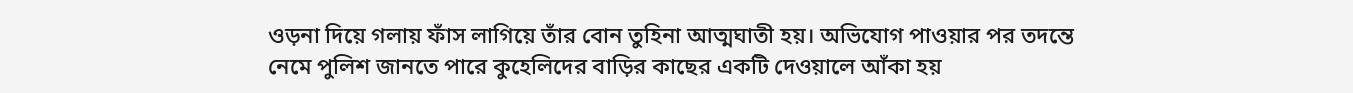ওড়না দিয়ে গলায় ফাঁস লাগিয়ে তাঁর বোন তুহিনা আত্মঘাতী হয়। অভিযোগ পাওয়ার পর তদন্তে নেমে পুলিশ জানতে পারে কুহেলিদের বাড়ির কাছের একটি দেওয়ালে আঁকা হয়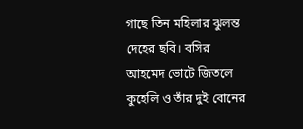গাছে তিন মহিলার ঝুলন্ত দেহের ছবি। বসির আহমেদ ভোটে জিতলে কুহেলি ও তাঁর দুই বোনের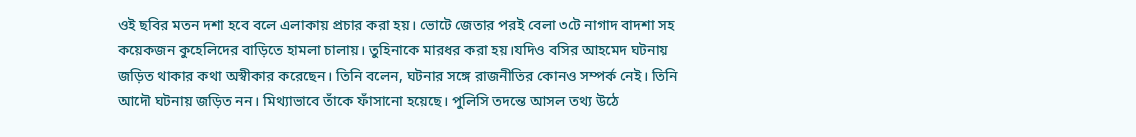ওই ছবির মতন দশা হবে বলে এলাকায় প্রচার করা হয়। ভোটে জেতার পরই বেলা ৩টে নাগাদ বাদশা সহ কয়েকজন কুহেলিদের বাড়িতে হামলা চালায়। তুহিনাকে মারধর করা হয়।যদিও বসির আহমেদ ঘটনায় জড়িত থাকার কথা অস্বীকার করেছেন। তিনি বলেন, ঘটনার সঙ্গে রাজনীতির কোনও সম্পর্ক নেই। তিনি আদৌ ঘটনায় জড়িত নন। মিথ্যাভাবে তাঁকে ফাঁসানো হয়েছে। পুলিসি তদন্তে আসল তথ্য উঠে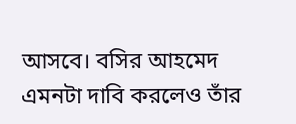আসবে। বসির আহমেদ এমনটা দাবি করলেও তাঁর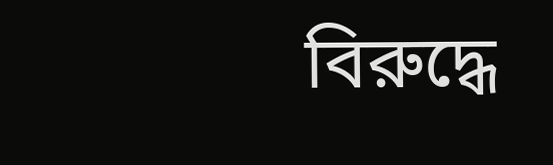বিরুদ্ধে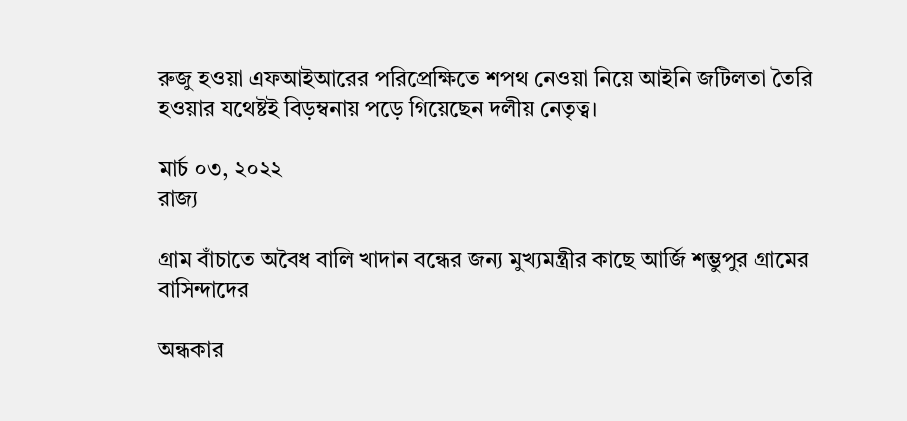রুজু হওয়া এফআইআরের পরিপ্রেক্ষিতে শপথ নেওয়া নিয়ে আইনি জটিলতা তৈরি হওয়ার যথেষ্টই বিড়ম্বনায় পড়ে গিয়েছেন দলীয় নেতৃত্ব।

মার্চ ০৩, ২০২২
রাজ্য

গ্রাম বাঁচাতে অবৈধ বালি খাদান বন্ধের জন্য মুখ্যমন্ত্রীর কাছে আর্জি শম্ভুপুর গ্রামের বাসিন্দাদের

অন্ধকার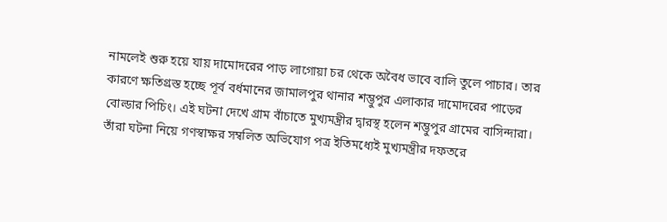নামলেই শুরু হয়ে যায় দামোদরের পাড় লাগোয়া চর থেকে অবৈধ ভাবে বালি তুলে পাচার। তার কারণে ক্ষতিগ্রস্ত হচ্ছে পূর্ব বর্ধমানের জামালপুর থানার শম্ভুপুর এলাকার দামোদরের পাড়ের বোল্ডার পিচিং। এই ঘটনা দেখে গ্রাম বাঁচাতে মুখ্যমন্ত্রীর দ্বারস্থ হলেন শম্ভুপুর গ্রামের বাসিন্দারা। তাঁরা ঘটনা নিয়ে গণস্বাক্ষর সম্বলিত অভিযোগ পত্র ইতিমধ্যেই মুখ্যমন্ত্রীর দফতরে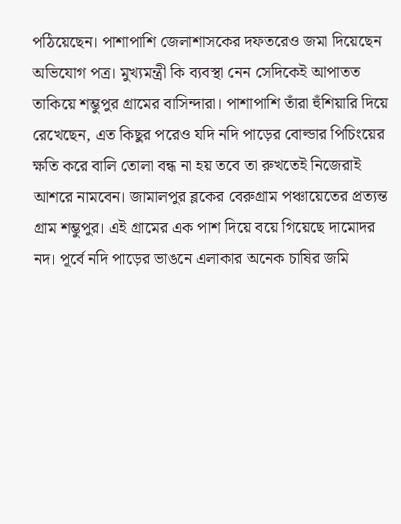পঠিয়েছেন। পাশাপাশি জেলাশাসকের দফতরেও জমা দিয়েছেন অভিযোগ পত্র। মুখ্যমন্ত্রী কি ব্যবস্থা নেন সেদিকেই আপাতত তাকিয়ে শম্ভুপুর গ্রামের বাসিন্দারা। পাশাপাশি তাঁরা হুঁশিয়ারি দিয়ে রেখেছেন, এত কিছুর পরেও যদি নদি পাড়ের বোল্ডার পিচিংয়ের ক্ষতি করে বালি তোলা বন্ধ না হয় তবে তা রুখতেই নিজেরাই আশরে নামবেন। জামালপুর ব্লকের বেরুগ্রাম পঞ্চায়েতের প্রত্যন্ত গ্রাম শম্ভুপুর। এই গ্রামের এক পাশ দিয়ে বয়ে গিয়েছে দামোদর নদ। পূর্বে নদি পাড়ের ভাঙনে এলাকার অনেক চাষির জমি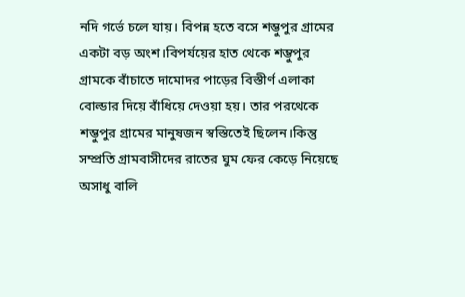নদি গর্ভে চলে যায়। বিপন্ন হতে বসে শম্ভুপুর গ্রামের একটা বড় অংশ।বিপর্যয়ের হাত থেকে শম্ভুপুর গ্রামকে বাঁচাতে দামোদর পাড়ের বিস্তীর্ণ এলাকা বোল্ডার দিয়ে বাঁধিয়ে দেওয়া হয়। তার পরথেকে শম্ভুপুর গ্রামের মানুষজন স্বস্তিতেই ছিলেন।কিন্তু সম্প্রতি গ্রামবাসীদের রাতের ঘুম ফের কেড়ে নিয়েছে অসাধু বালি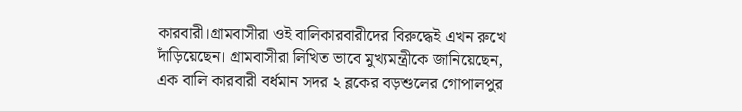কারবারী।গ্রামবাসীরা ওই বালিকারবারীদের বিরুদ্ধেই এখন রুখে দাঁড়িয়েছেন। গ্রামবাসীরা লিখিত ভাবে মুখ্যমন্ত্রীকে জানিয়েছেন, এক বালি কারবারী বর্ধমান সদর ২ ব্লকের বড়শুলের গোপালপুর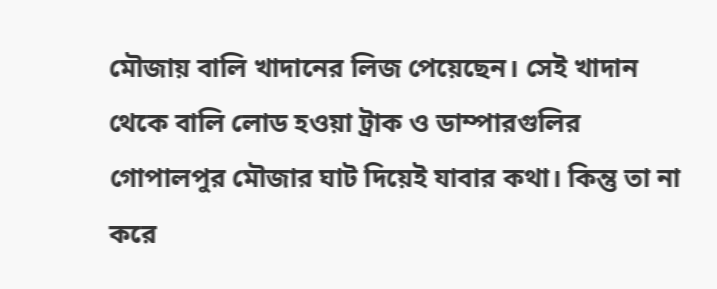মৌজায় বালি খাদানের লিজ পেয়েছেন। সেই খাদান থেকে বালি লোড হওয়া ট্রাক ও ডাম্পারগুলির গোপালপুর মৌজার ঘাট দিয়েই যাবার কথা। কিন্তু তা না করে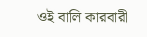ওই বালি কারবারী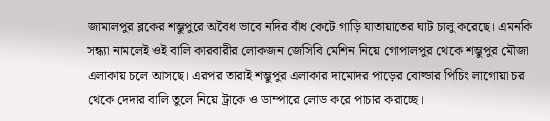জামালপুর ব্লকের শম্ভুপুরে অবৈধ ভাবে নদির বাঁধ কেটে গাড়ি যাতায়াতের ঘাট চালু করেছে। এমনকি সন্ধ্যা নামলেই ওই বালি কারবারীর লোকজন জেসিবি মেশিন নিয়ে গোপালপুর থেকে শম্ভুপুর মৌজা এলাকায় চলে আসছে। এরপর তারাই শম্ভুপুর এলাকার দামোদর পাড়ের বোল্ডার পিচিং লাগোয়া চর থেকে দেদার বালি তুলে নিয়ে ট্রাকে ও ডাম্পারে লোড করে পাচার করাচ্ছে।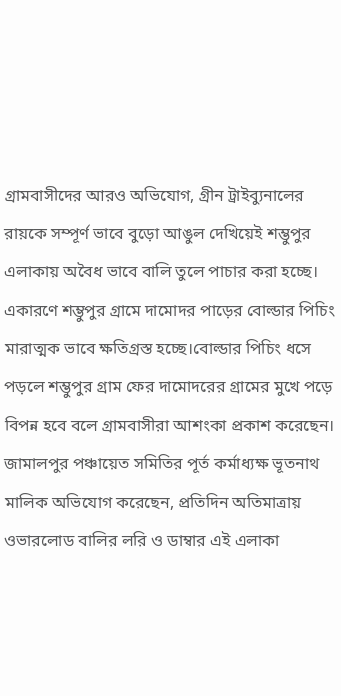গ্রামবাসীদের আরও অভিযোগ, গ্রীন ট্রাইব্যুনালের রায়কে সম্পূর্ণ ভাবে বুড়ো আঙুল দেখিয়েই শম্ভুপুর এলাকায় অবৈধ ভাবে বালি তুলে পাচার করা হচ্ছে। একারণে শম্ভুপুর গ্রামে দামোদর পাড়ের বোল্ডার পিচিং মারাত্মক ভাবে ক্ষতিগ্রস্ত হচ্ছে।বোল্ডার পিচিং ধসে পড়লে শম্ভুপুর গ্রাম ফের দামোদরের গ্রামের মুখে পড়ে বিপন্ন হবে বলে গ্রামবাসীরা আশংকা প্রকাশ করেছেন। জামালপুর পঞ্চায়েত সমিতির পূর্ত কর্মাধ্যক্ষ ভূতনাথ মালিক অভিযোগ করেছেন, প্রতিদিন অতিমাত্রায় ওভারলোড বালির লরি ও ডাম্বার এই এলাকা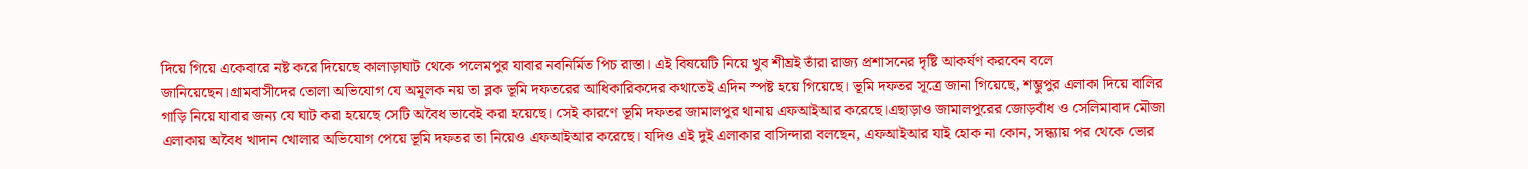দিয়ে গিয়ে একেবারে নষ্ট করে দিয়েছে কালাড়াঘাট থেকে পলেমপুর যাবার নবনির্মিত পিচ রাস্তা। এই বিষয়েটি নিয়ে খুব শীঘ্রই তাঁরা রাজ্য প্রশাসনের দৃষ্টি আকর্ষণ করবেন বলে জানিয়েছেন।গ্রামবাসীদের তোলা অভিযোগ যে অমূলক নয় তা ব্লক ভূমি দফতরের আধিকারিকদের কথাতেই এদিন স্পষ্ট হয়ে গিয়েছে। ভূমি দফতর সূত্রে জানা গিয়েছে, শম্ভুপুর এলাকা দিয়ে বালির গাড়ি নিয়ে যাবার জন্য যে ঘাট করা হয়েছে সেটি অবৈধ ভাবেই করা হয়েছে। সেই কারণে ভূমি দফতর জামালপুর থানায় এফআইআর করেছে।এছাড়াও জামালপুরের জোড়বাঁধ ও সেলিমাবাদ মৌজা এলাকায় অবৈধ খাদান খোলার অভিযোগ পেয়ে ভূমি দফতর তা নিয়েও এফআইআর করেছে। যদিও এই দুই এলাকার বাসিন্দারা বলছেন, এফআইআর যাই হোক না কোন, সন্ধ্যায় পর থেকে ভোর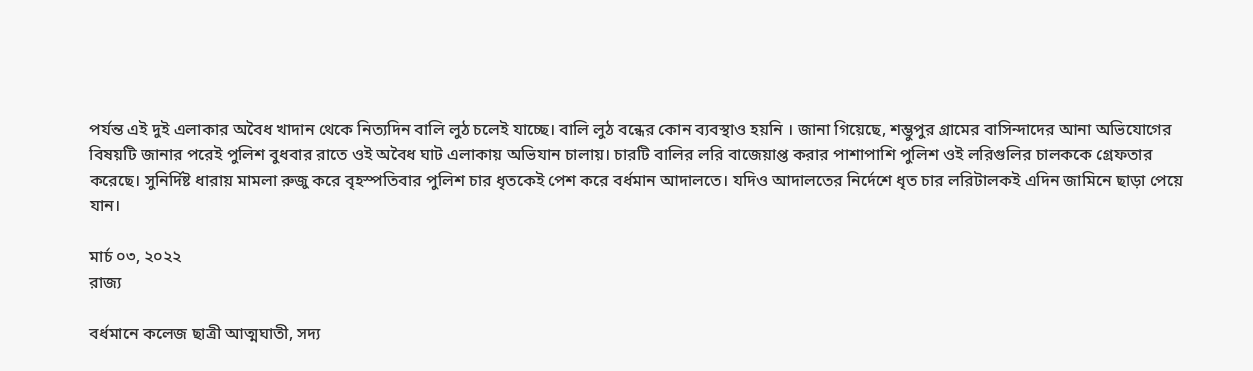পর্যন্ত এই দুই এলাকার অবৈধ খাদান থেকে নিত্যদিন বালি লুঠ চলেই যাচ্ছে। বালি লুঠ বন্ধের কোন ব্যবস্থাও হয়নি । জানা গিয়েছে, শম্ভুপুর গ্রামের বাসিন্দাদের আনা অভিযোগের বিষয়টি জানার পরেই পুলিশ বুধবার রাতে ওই অবৈধ ঘাট এলাকায় অভিযান চালায়। চারটি বালির লরি বাজেয়াপ্ত করার পাশাপাশি পুলিশ ওই লরিগুলির চালককে গ্রেফতার করেছে। সুনির্দিষ্ট ধারায় মামলা রুজু করে বৃহস্পতিবার পুলিশ চার ধৃতকেই পেশ করে বর্ধমান আদালতে। যদিও আদালতের নির্দেশে ধৃত চার লরিটালকই এদিন জামিনে ছাড়া পেয়ে যান।

মার্চ ০৩, ২০২২
রাজ্য

বর্ধমানে কলেজ ছাত্রী আত্মঘাতী, সদ্য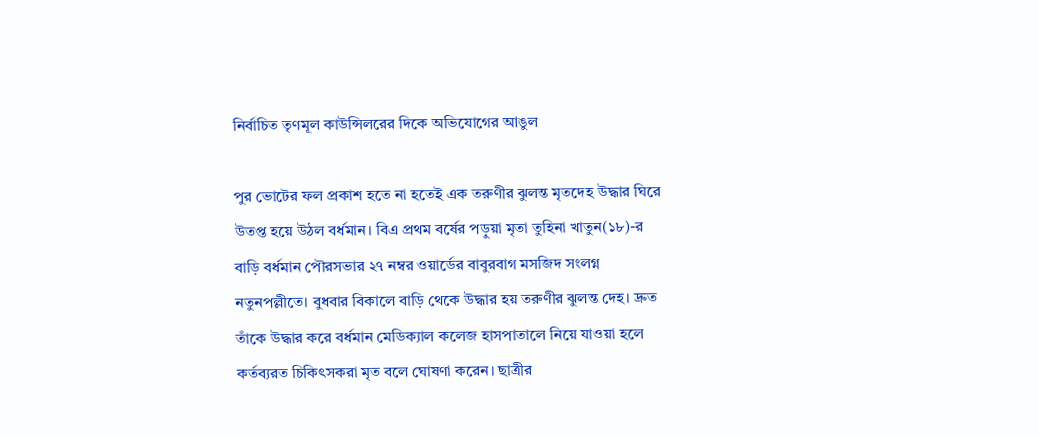নির্বাচিত তৃণমূল কাউন্সিলরের দিকে অভিযোগের আঙুল

পুর ভোটের ফল প্রকাশ হতে না হতেই এক তরুণীর ঝুলন্ত মৃতদেহ উদ্ধার ঘিরে উতপ্ত হয়ে উঠল বর্ধমান। বিএ প্রথম বর্ষের পড়ুয়া মৃতা তুহিনা খাতুন(১৮)-র বাড়ি বর্ধমান পৌরসভার ২৭ নম্বর ওয়ার্ডের বাবুরবাগ মসজিদ সংলগ্ন নতুনপল্লীতে। বুধবার বিকালে বাড়ি থেকে উদ্ধার হয় তরুণীর ঝুলন্ত দেহ। দ্রুত তাঁকে উদ্ধার করে বর্ধমান মেডিক্যাল কলেজ হাসপাতালে নিয়ে যাওয়া হলে কর্তব্যরত চিকিৎসকরা মৃত বলে ঘোষণা করেন। ছাত্রীর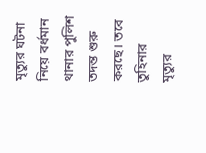মৃত্যুর ঘটনা নিয়ে বর্ধমান থানার পুলিশ তদন্ত শুরু করছে। তবে তুহিনার মৃত্যুর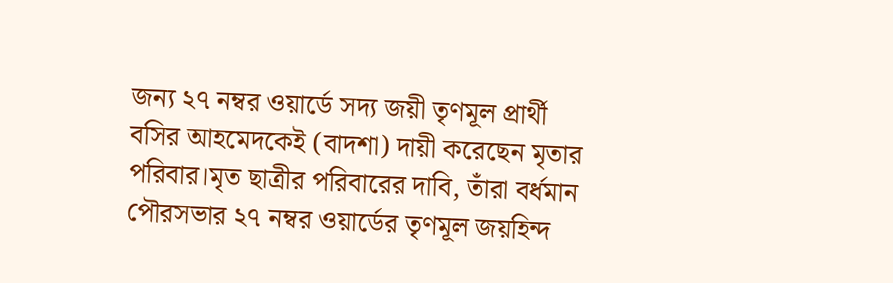জন্য ২৭ নম্বর ওয়ার্ডে সদ্য জয়ী তৃণমূল প্রার্থী বসির আহমেদকেই (বাদশা) দায়ী করেছেন মৃতার পরিবার।মৃত ছাত্রীর পরিবারের দাবি, তাঁরা বর্ধমান পৌরসভার ২৭ নম্বর ওয়ার্ডের তৃণমূল জয়হিন্দ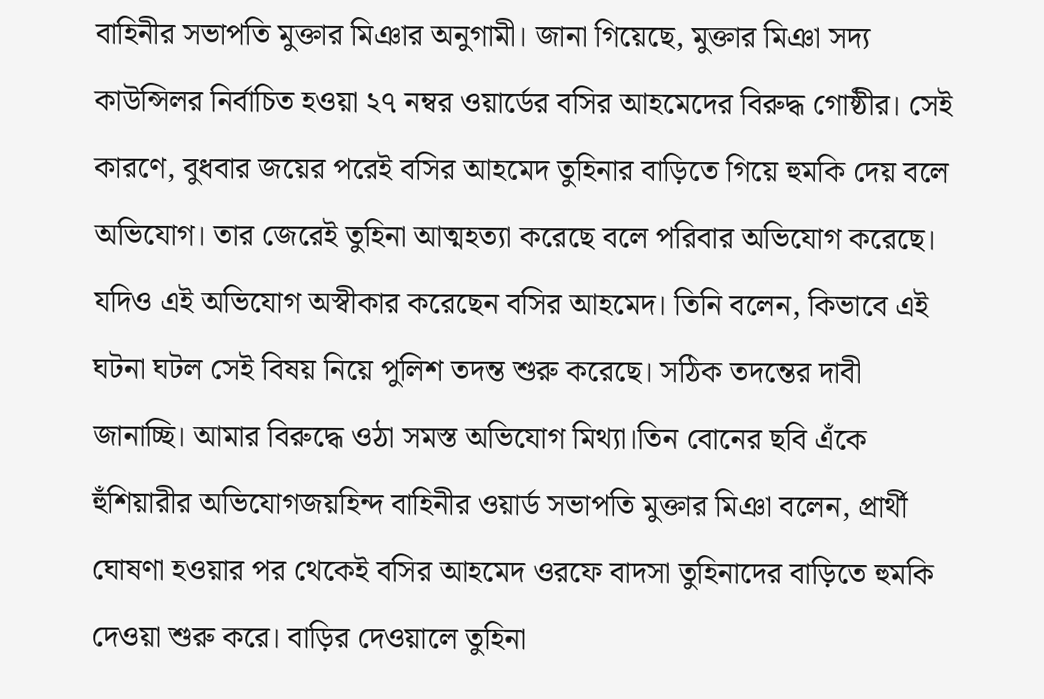বাহিনীর সভাপতি মুক্তার মিঞার অনুগামী। জানা গিয়েছে, মুক্তার মিঞা সদ্য কাউন্সিলর নির্বাচিত হওয়া ২৭ নম্বর ওয়ার্ডের বসির আহমেদের বিরুদ্ধ গোষ্ঠীর। সেই কারণে, বুধবার জয়ের পরেই বসির আহমেদ তুহিনার বাড়িতে গিয়ে হুমকি দেয় বলে অভিযোগ। তার জেরেই তুহিনা আত্মহত্যা করেছে বলে পরিবার অভিযোগ করেছে। যদিও এই অভিযোগ অস্বীকার করেছেন বসির আহমেদ। তিনি বলেন, কিভাবে এই ঘটনা ঘটল সেই বিষয় নিয়ে পুলিশ তদন্ত শুরু করেছে। সঠিক তদন্তের দাবী জানাচ্ছি। আমার বিরুদ্ধে ওঠা সমস্ত অভিযোগ মিথ্যা।তিন বোনের ছবি এঁকে হুঁশিয়ারীর অভিযোগজয়হিন্দ বাহিনীর ওয়ার্ড সভাপতি মুক্তার মিঞা বলেন, প্রার্থী ঘোষণা হওয়ার পর থেকেই বসির আহমেদ ওরফে বাদসা তুহিনাদের বাড়িতে হুমকি দেওয়া শুরু করে। বাড়ির দেওয়ালে তুহিনা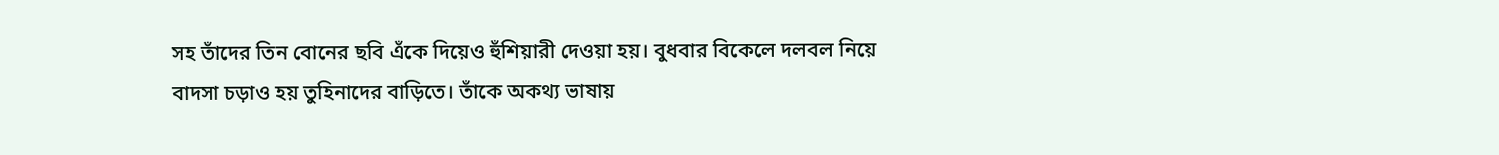সহ তাঁদের তিন বোনের ছবি এঁকে দিয়েও হুঁশিয়ারী দেওয়া হয়। বুধবার বিকেলে দলবল নিয়ে বাদসা চড়াও হয় তুহিনাদের বাড়িতে। তাঁকে অকথ্য ভাষায়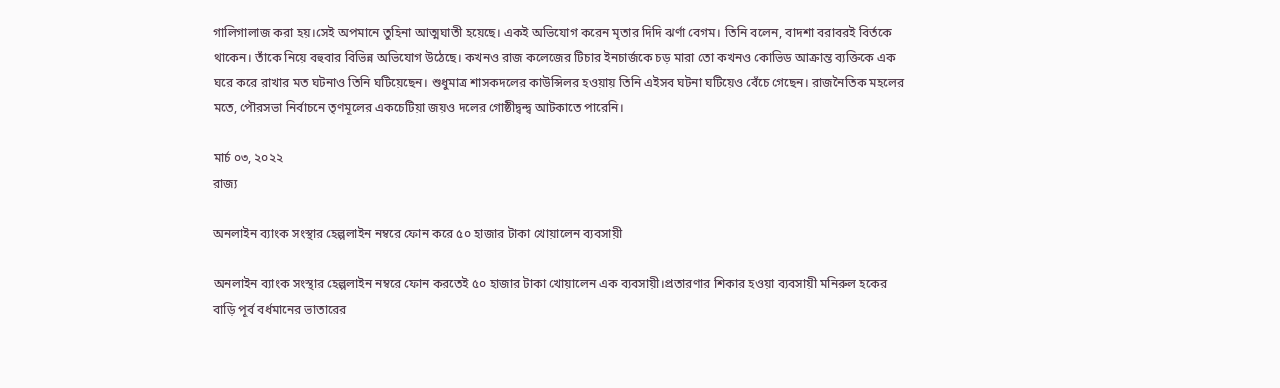গালিগালাজ করা হয়।সেই অপমানে তুহিনা আত্মঘাতী হয়েছে। একই অভিযোগ করেন মৃতার দিদি ঝর্ণা বেগম। তিনি বলেন, বাদশা বরাবরই বির্তকে থাকেন। তাঁকে নিয়ে বহুবার বিভিন্ন অভিযোগ উঠেছে। কখনও রাজ কলেজের টিচার ইনচার্জকে চড় মারা তো কখনও কোভিড আক্রান্ত ব্যক্তিকে এক ঘরে করে রাখার মত ঘটনাও তিনি ঘটিয়েছেন। শুধুমাত্র শাসকদলের কাউন্সিলর হওয়ায় তিনি এইসব ঘটনা ঘটিয়েও বেঁচে গেছেন। রাজনৈতিক মহলের মতে, পৌরসভা নির্বাচনে তৃণমূলের একচেটিয়া জয়ও দলের গোষ্ঠীদ্বন্দ্ব আটকাতে পারেনি।

মার্চ ০৩, ২০২২
রাজ্য

অনলাইন ব্যাংক সংস্থার হেল্পলাইন নম্বরে ফোন করে ৫০ হাজার টাকা খোয়ালেন ব্যবসায়ী

অনলাইন ব্যাংক সংস্থার হেল্পলাইন নম্বরে ফোন করতেই ৫০ হাজার টাকা খোয়ালেন এক ব্যবসায়ী।প্রতারণার শিকার হওয়া ব্যবসায়ী মনিরুল হকের বাড়ি পূর্ব বর্ধমানের ভাতারের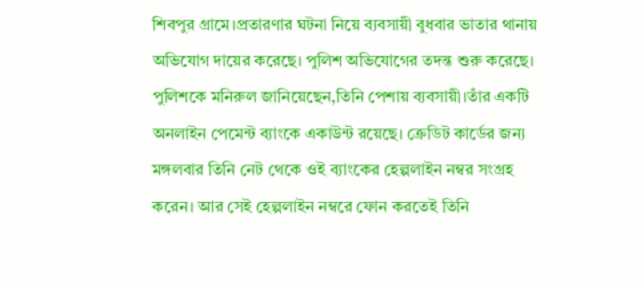শিবপুর গ্রামে।প্রতারণার ঘটনা নিয়ে ব্যবসায়ী বুধবার ভাতার থানায় অভিযোগ দায়ের করেছে। পুলিশ অভিযোগের তদন্ত শুরু করেছে। পুলিশকে মনিরুল জানিয়েছেন,তিনি পেশায় ব্যবসায়ী।তাঁর একটি অনলাইন পেমেন্ট ব্যাংকে একাউন্ট রয়েছে। ক্রেডিট কার্ডের জন্য মঙ্গলবার তিনি নেট থেকে ওই ব্যাংকের হেল্পলাইন নম্বর সংগ্রহ করেন। আর সেই হেল্পলাইন নম্বরে ফোন করতেই তিনি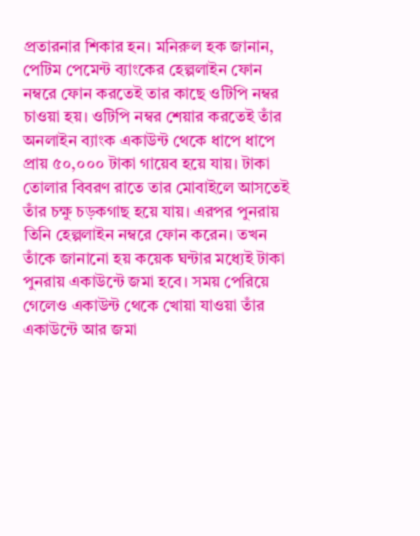প্রতারনার শিকার হন। মনিরুল হক জানান, পেটিম পেমেন্ট ব্যাংকের হেল্পলাইন ফোন নম্বরে ফোন করতেই তার কাছে ওটিপি নম্বর চাওয়া হয়। ওটিপি নম্বর শেয়ার করতেই তাঁর অনলাইন ব্যাংক একাউন্ট থেকে ধাপে ধাপে প্রায় ৫০,০০০ টাকা গায়েব হয়ে যায়। টাকা তোলার বিবরণ রাতে তার মোবাইলে আসতেই তাঁর চক্ষু চড়কগাছ হয়ে যায়। এরপর পুনরায় তিনি হেল্পলাইন নম্বরে ফোন করেন। তখন তাঁকে জানানো হয় কয়েক ঘন্টার মধ্যেই টাকা পুনরায় একাউন্টে জমা হবে। সময় পেরিয়ে গেলেও একাউন্ট থেকে খোয়া যাওয়া তাঁর একাউন্টে আর জমা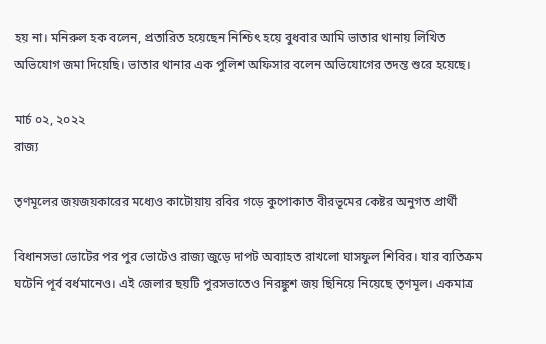হয় না। মনিরুল হক বলেন, প্রতারিত হয়েছেন নিশ্চিৎ হয়ে বুধবার আমি ভাতার থানায় লিখিত অভিযোগ জমা দিয়েছি। ভাতার থানার এক পুলিশ অফিসার বলেন অভিযোগের তদন্ত শুরে হয়েছে।

মার্চ ০২, ২০২২
রাজ্য

তৃণমূলের জয়জয়কারের মধ্যেও কাটোয়ায় রবির গড়ে কুপোকাত বীরভূমের কেষ্টর অনুগত প্রার্থী

বিধানসভা ভোটের পর পুর ভোটেও রাজ্য জুড়ে দাপট অব্যাহত রাখলো ঘাসফুল শিবির। যার ব্যতিক্রম ঘটেনি পূর্ব বর্ধমানেও। এই জেলার ছয়টি পুরসভাতেও নিরঙ্কুশ জয় ছিনিয়ে নিয়েছে তৃণমূল। একমাত্র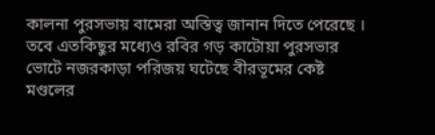কালনা পুরসভায় বামেরা অস্তিত্ব জানান দিতে পেরেছে । তবে এতকিছুর মধ্যেও রবির গড় কাটোয়া পুরসভার ভোটে নজরকাড়া পরিজয় ঘটেছে বীরভূমের কেষ্ট মণ্ডলের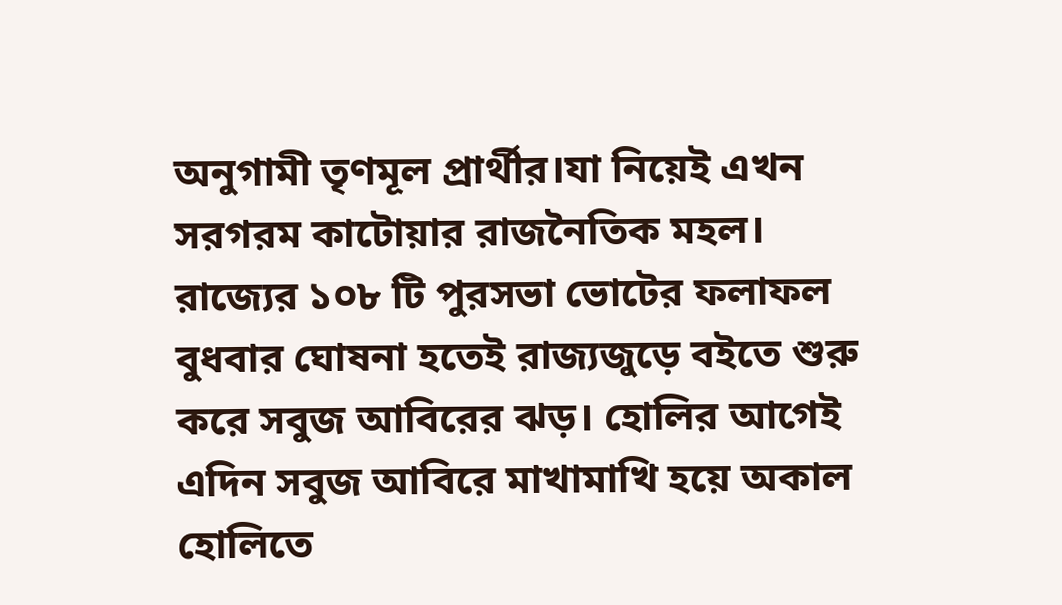অনুগামী তৃণমূল প্রার্থীর।যা নিয়েই এখন সরগরম কাটোয়ার রাজনৈতিক মহল। রাজ্যের ১০৮ টি পুরসভা ভোটের ফলাফল বুধবার ঘোষনা হতেই রাজ্যজুড়ে বইতে শুরু করে সবুজ আবিরের ঝড়। হোলির আগেই এদিন সবুজ আবিরে মাখামাখি হয়ে অকাল হোলিতে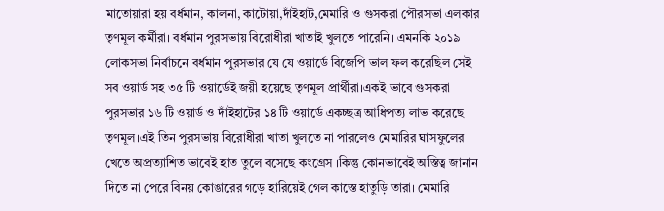মাতোয়ারা হয় বর্ধমান, কালনা, কাটোয়া,দাঁইহাট,মেমারি ও গুসকরা পৌরসভা এলকার তৃণমূল কর্মীরা। বর্ধমান পুরসভায় বিরোধীরা খাতাই খুলতে পারেনি। এমনকি ২০১৯ লোকসভা নির্বাচনে বর্ধমান পুরসভার যে যে ওয়ার্ডে বিজেপি ভাল ফল করেছিল সেই সব ওয়ার্ড সহ ৩৫ টি ওয়ার্ডেই জয়ী হয়েছে তৃণমূল প্রার্থীরা।একই ভাবে গুসকরা পুরসভার ১৬ টি ওয়ার্ড ও দাঁইহাটের ১৪ টি ওয়ার্ডে একচ্ছত্র আধিপত্য লাভ করেছে তৃণমূল।এই তিন পুরসভায় বিরোধীরা খাতা খুলতে না পারলেও মেমারির ঘাসফুলের খেতে অপ্রত্যাশিত ভাবেই হাত তুলে বসেছে কংগ্রেস ।কিন্তু কোনভাবেই অস্তিত্ব জানান দিতে না পেরে বিনয় কোঙারের গড়ে হারিয়েই গেল কাস্তে হাতুড়ি তারা। মেমারি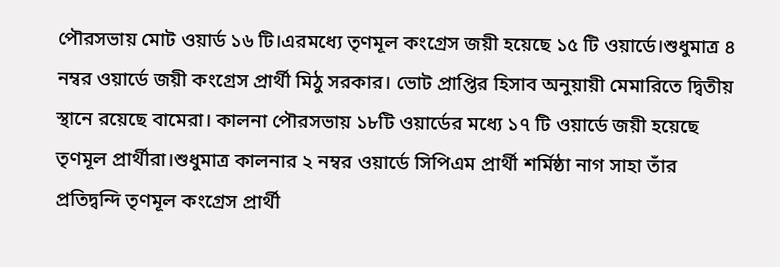পৌরসভায় মোট ওয়ার্ড ১৬ টি।এরমধ্যে তৃণমূল কংগ্রেস জয়ী হয়েছে ১৫ টি ওয়ার্ডে।শুধুমাত্র ৪ নম্বর ওয়ার্ডে জয়ী কংগ্রেস প্রার্থী মিঠু সরকার। ভোট প্রাপ্তির হিসাব অনুয়ায়ী মেমারিতে দ্বিতীয় স্থানে রয়েছে বামেরা। কালনা পৌরসভায় ১৮টি ওয়ার্ডের মধ্যে ১৭ টি ওয়ার্ডে জয়ী হয়েছে তৃণমূল প্রার্থীরা।শুধুমাত্র কালনার ২ নম্বর ওয়ার্ডে সিপিএম প্রার্থী শর্মিষ্ঠা নাগ সাহা তাঁর প্রতিদ্বন্দি তৃণমূল কংগ্রেস প্রার্থী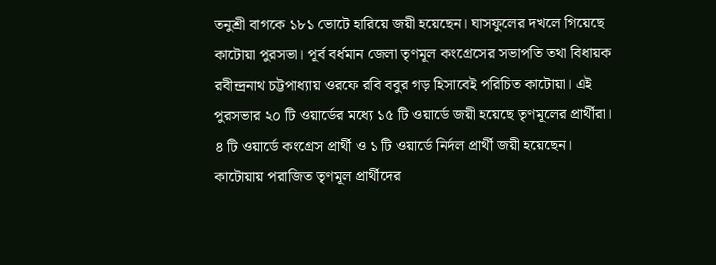তনুশ্রী বাগকে ১৮১ ভোটে হারিয়ে জয়ী হয়েছেন। ঘাসফুলের দখলে গিয়েছে কাটোয়া পুরসভা। পূর্ব বর্ধমান জেলা তৃণমূল কংগ্রেসের সভাপতি তথা বিধায়ক রবীন্দ্রনাথ চট্টপাধ্যায় ওরফে রবি ববুর গড় হিসাবেই পরিচিত কাটোয়া। এই পুরসভার ২০ টি ওয়ার্ডের মধ্যে ১৫ টি ওয়ার্ডে জয়ী হয়েছে তৃণমূলের প্রার্থীরা। ৪ টি ওয়ার্ডে কংগ্রেস প্রার্থী ও ১ টি ওয়ার্ডে নির্দল প্রার্থী জয়ী হয়েছেন। কাটোয়ায় পরাজিত তৃণমূল প্রার্থীদের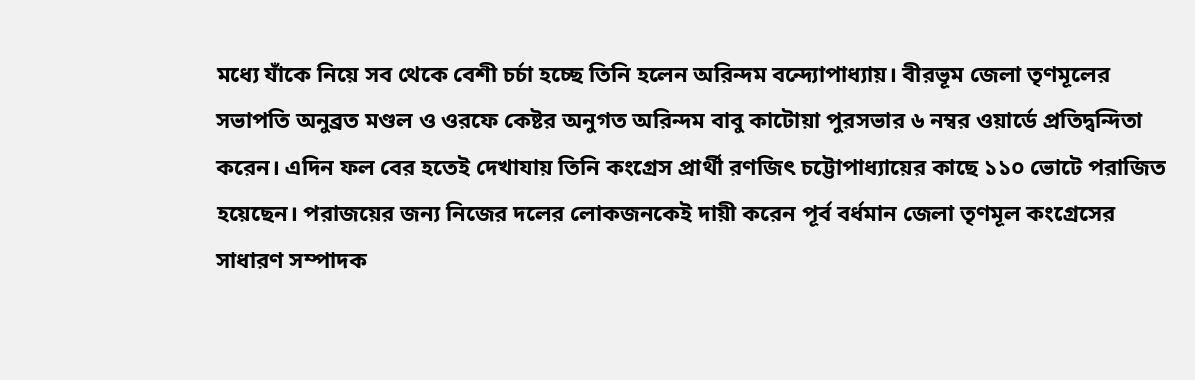মধ্যে যাঁকে নিয়ে সব থেকে বেশী চর্চা হচ্ছে তিনি হলেন অরিন্দম বন্দ্যোপাধ্যায়। বীরভূম জেলা তৃণমূলের সভাপতি অনুব্রত মণ্ডল ও ওরফে কেষ্টর অনুগত অরিন্দম বাবু কাটোয়া পুরসভার ৬ নম্বর ওয়ার্ডে প্রতিদ্বন্দিতা করেন। এদিন ফল বের হতেই দেখাযায় তিনি কংগ্রেস প্রার্থী রণজিৎ চট্টোপাধ্যায়ের কাছে ১১০ ভোটে পরাজিত হয়েছেন। পরাজয়ের জন্য নিজের দলের লোকজনকেই দায়ী করেন পূর্ব বর্ধমান জেলা তৃণমূল কংগ্রেসের সাধারণ সম্পাদক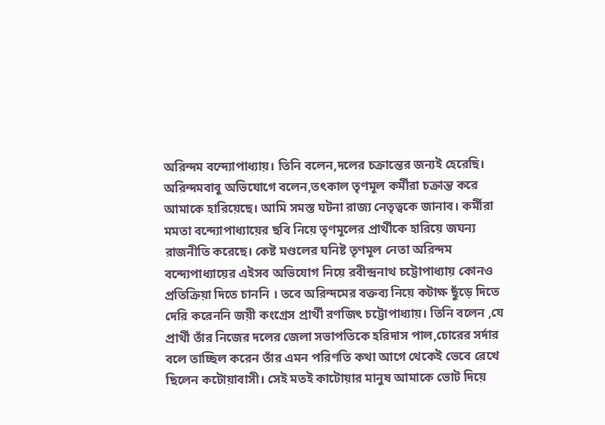অরিন্দম বন্দ্যোপাধ্যায়। তিনি বলেন,দলের চক্রান্তের জন্যই হেরেছি। অরিন্দমবাবু অভিযোগে বলেন,তৎকাল তৃণমূল কর্মীরা চক্রান্ত করে আমাকে হারিয়েছে। আমি সমস্ত ঘটনা রাজ্য নেতৃত্বকে জানাব। কর্মীরা মমতা বন্দ্যোপাধ্যায়ের ছবি নিয়ে তৃণমূলের প্রার্থীকে হারিয়ে জঘন্য রাজনীতি করেছে। কেষ্ট মণ্ডলের ঘনিষ্ট তৃণমূল নেতা অরিন্দম বন্দ্যেপাধ্যায়ের এইসব অভিযোগ নিয়ে রবীন্দ্রনাথ চট্টোপাধ্যায় কোনও প্রতিক্রিয়া দিতে চাননি । তবে অরিন্দমের বক্তব্য নিয়ে কটাক্ষ ছুঁড়ে দিতে দেরি করেননি জয়ী কংগ্রেস প্রার্থী রণজিৎ চট্টোপাধ্যায়। তিনি বলেন ,যে প্রার্থী তাঁর নিজের দলের জেলা সভাপতিকে হরিদাস পাল,চোরের সর্দার বলে তাচ্ছিল করেন তাঁর এমন পরিণতি কথা আগে থেকেই ভেবে রেখে ছিলেন কটোয়াবাসী। সেই মতই কাটোয়ার মানুষ আমাকে ভোট দিয়ে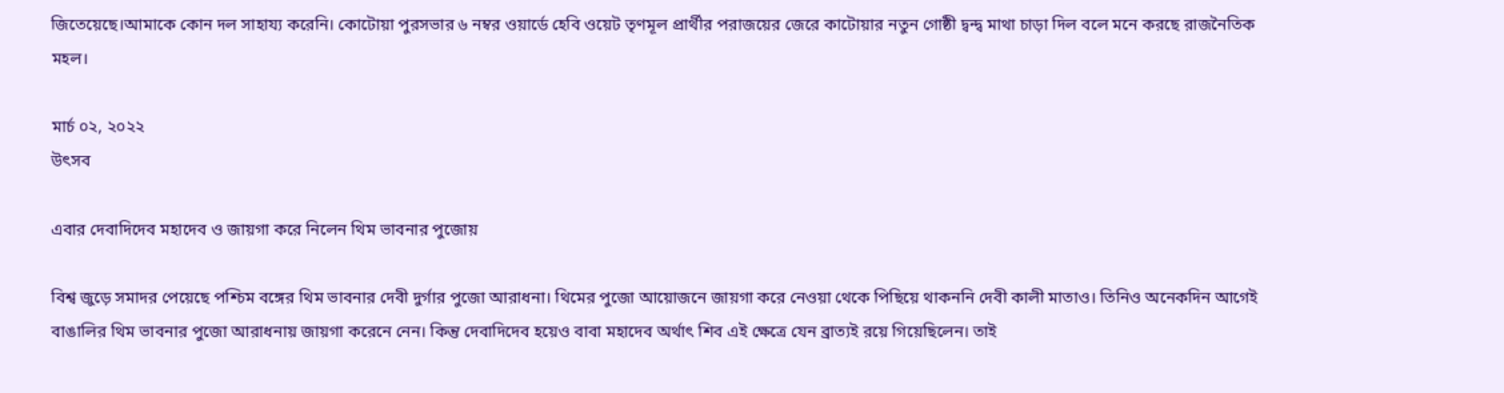জিতেয়েছে।আমাকে কোন দল সাহায্য করেনি। কোটোয়া পুরসভার ৬ নম্বর ওয়ার্ডে হেবি ওয়েট তৃণমূল প্রার্থীর পরাজয়ের জেরে কাটোয়ার নতুন গোষ্ঠী দ্বন্দ্ব মাথা চাড়া দিল বলে মনে করছে রাজনৈতিক মহল।

মার্চ ০২, ২০২২
উৎসব

এবার দেবাদিদেব মহাদেব ও জায়গা করে নিলেন থিম ভাবনার পুজোয়

বিশ্ব জুড়ে সমাদর পেয়েছে পশ্চিম বঙ্গের থিম ভাবনার দেবী দুর্গার পুজো আরাধনা। থিমের পুজো আয়োজনে জায়গা করে নেওয়া থেকে পিছিয়ে থাকননি দেবী কালী মাতাও। তিনিও অনেকদিন আগেই বাঙালির থিম ভাবনার পুজো আরাধনায় জায়গা করেনে নেন। কিন্তু দেবাদিদেব হয়েও বাবা মহাদেব অর্থাৎ শিব এই ক্ষেত্রে যেন ব্রাত্যই রয়ে গিয়েছিলেন। তাই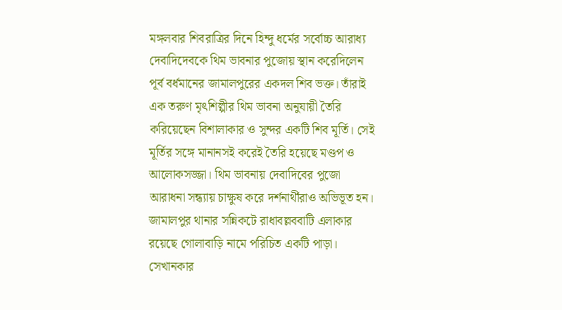মঙ্গলবার শিবরাত্রির দিনে হিন্দু ধর্মের সর্বোচ্চ আরাধ্য দেবাদিদেবকে থিম ভাবনার পুজোয় স্থান করেদিলেন পূর্ব বর্ধমানের জামালপুরের একদল শিব ভক্ত। তাঁরাই এক তরুণ মৃৎশিল্পীর থিম ভাবনা অনুযায়ী তৈরি করিয়েছেন বিশালাকার ও সুন্দর একটি শিব মূর্তি। সেই মূর্তির সঙ্গে মানানসই করেই তৈরি হয়েছে মণ্ডপ ও আলোকসজ্জা। থিম ভাবনায় দেবাদিবের পুজো আরাধনা সন্ধ্যায় চাক্ষুষ করে দর্শনার্থীরাও অভিভূত হন। জামালপুর থানার সন্নিকটে রাধাবল্লববাটি এলাকার রয়েছে গোলাবাড়ি নামে পরিচিত একটি পাড়া। সেখানকার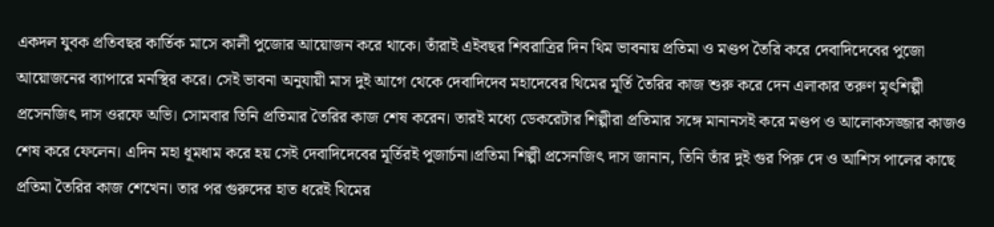একদল যুবক প্রতিবছর কার্তিক মাসে কালী পুজোর আয়োজন করে থাকে। তাঁরাই এইবছর শিবরাত্রির দিন থিম ভাবনায় প্রতিমা ও মণ্ডপ তৈরি করে দেবাদিদেবের পুজো আয়োজনের ব্যাপারে মনস্থির করে। সেই ভাবনা অনুযায়ী মাস দুই আগে থেকে দেবাদিদেব মহাদেবের থিমের মূর্তি তৈরির কাজ শুরু করে দেন এলাকার তরুণ মৃৎশিল্পী প্রসেনজিৎ দাস ওরফে অভি। সোমবার তিনি প্রতিমার তৈরির কাজ শেষ করেন। তারই মধ্যে ডেকরেটার শিল্পীরা প্রতিমার সঙ্গে মানানসই করে মণ্ডপ ও আলোকসজ্জার কাজও শেষ করে ফেলেন। এদিন মহা ধূমধাম করে হয় সেই দেবাদিদেবের মূর্তিরই পুজার্চনা।প্রতিমা শিল্পী প্রসেনজিৎ দাস জানান, তিনি তাঁর দুই গুর পিরু দে ও আশিস পালের কাছে প্রতিমা তৈরির কাজ শেখেন। তার পর গুরুদের হাত ধরেই থিমের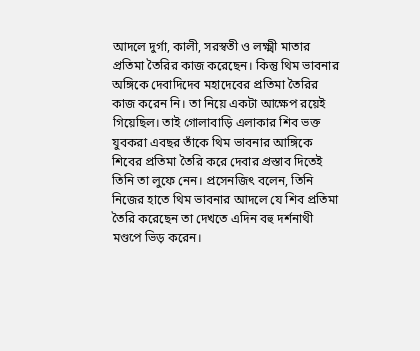আদলে দুর্গা, কালী, সরস্বতী ও লক্ষ্মী মাতার প্রতিমা তৈরির কাজ করেছেন। কিন্তু থিম ভাবনার অঙ্গিকে দেবাদিদেব মহাদেবের প্রতিমা তৈরির কাজ করেন নি। তা নিয়ে একটা আক্ষেপ রয়েই গিয়েছিল। তাই গোলাবাড়ি এলাকার শিব ভক্ত যুবকরা এবছর তাঁকে থিম ভাবনার আঙ্গিকে শিবের প্রতিমা তৈরি করে দেবার প্রস্তাব দিতেই তিনি তা লুফে নেন। প্রসেনজিৎ বলেন, তিনি নিজের হাতে থিম ভাবনার আদলে যে শিব প্রতিমা তৈরি করেছেন তা দেখতে এদিন বহু দর্শনাথী মণ্ডপে ভিড় করেন।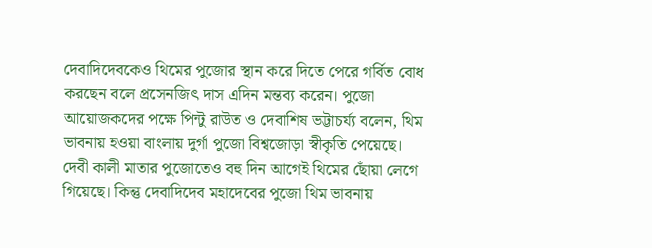দেবাদিদেবকেও থিমের পুজোর স্থান করে দিতে পেরে গর্বিত বোধ করছেন বলে প্রসেনজিৎ দাস এদিন মন্তব্য করেন। পুজো আয়োজকদের পক্ষে পিন্টু রাউত ও দেবাশিষ ভট্টাচর্য্য বলেন, থিম ভাবনায় হওয়া বাংলায় দুর্গা পুজো বিশ্বজোড়া স্বীকৃতি পেয়েছে। দেবী কালী মাতার পুজোতেও বহু দিন আগেই থিমের ছোঁয়া লেগে গিয়েছে। কিন্তু দেবাদিদেব মহাদেবের পুজো থিম ভাবনায়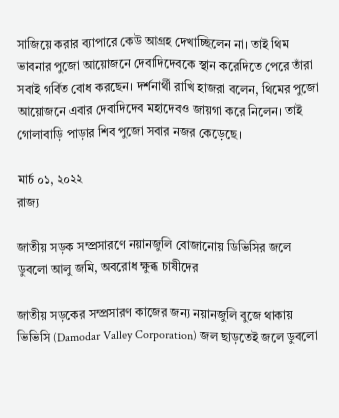সাজিয়ে করার ব্যাপারে কেউ আগ্রহ দেখাচ্ছিলেন না। তাই থিম ভাবনার পুজো আয়োজনে দেবাদিদেবকে স্থান করেদিতে পেরে তাঁরা সবাই গর্বিত বোধ করছেন। দর্শনার্থী রাখি হাজরা বলেন, থিমের পুজো আয়োজনে এবার দেবাদিদেব মহাদেবও জায়গা করে নিলেন। তাই গোলাবাড়ি পাড়ার শিব পুজো সবার নজর কেড়েছে।

মার্চ ০১, ২০২২
রাজ্য

জাতীয় সড়ক সম্প্রসারণে নয়ানজুলি বোজানোয় ডিভিসির জলে ডুবলো আলু জমি, অবরোধ ক্ষুব্ধ চাষীদের

জাতীয় সড়কের সম্প্রসারণ কাজের জন্য নয়ানজুলি বুজে থাকায় ভিভিসি (Damodar Valley Corporation) জল ছাড়তেই জলে ডুবলো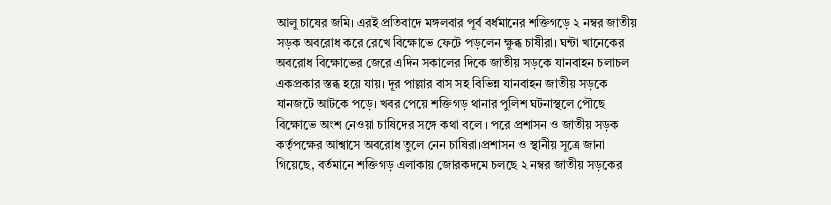আলু চাষের জমি। এরই প্রতিবাদে মঙ্গলবার পূর্ব বর্ধমানের শক্তিগড়ে ২ নম্বর জাতীয় সড়ক অবরোধ করে রেখে বিক্ষোভে ফেটে পড়লেন ক্ষুব্ধ চাষীরা। ঘন্টা খানেকের অবরোধ বিক্ষোভের জেরে এদিন সকালের দিকে জাতীয় সড়কে যানবাহন চলাচল একপ্রকার স্তব্ধ হয়ে যায়। দূর পাল্লার বাস সহ বিভিন্ন যানবাহন জাতীয় সড়কে যানজটে আটকে পড়ে। খবর পেয়ে শক্তিগড় থানার পুলিশ ঘটনাস্থলে পৌছে বিক্ষোভে অংশ নেওয়া চাষিদের সঙ্গে কথা বলে । পরে প্রশাসন ও জাতীয় সড়ক কর্তৃপক্ষের আশ্বাসে অবরোধ তুলে নেন চাষিরা।প্রশাসন ও স্থানীয় সূত্রে জানা গিয়েছে, বর্তমানে শক্তিগড় এলাকায় জোরকদমে চলছে ২ নম্বর জাতীয় সড়কের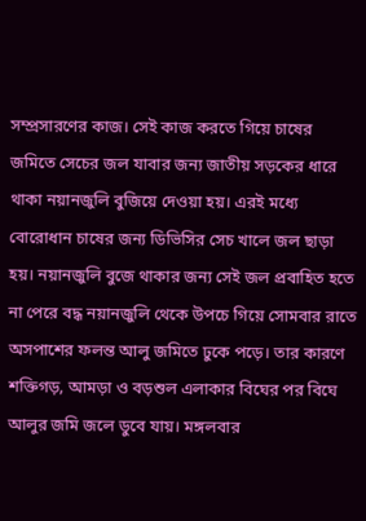সম্প্রসারণের কাজ। সেই কাজ করতে গিয়ে চাষের জমিতে সেচের জল যাবার জন্য জাতীয় সড়কের ধারে থাকা নয়ানজুলি বুজিয়ে দেওয়া হয়। এরই মধ্যে বোরোধান চাষের জন্য ডিভিসির সেচ খালে জল ছাড়া হয়। নয়ানজুলি বুজে থাকার জন্য সেই জল প্রবাহিত হতে না পেরে বদ্ধ নয়ানজুলি থেকে উপচে গিয়ে সোমবার রাতে অসপাশের ফলন্ত আলু জমিতে ঢুকে পড়ে। তার কারণে শক্তিগড়, আমড়া ও বড়শুল এলাকার বিঘের পর বিঘে আলুর জমি জলে ডুবে যায়। মঙ্গলবার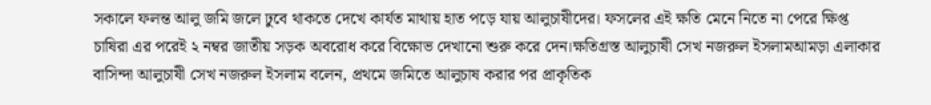সকালে ফলন্ত আলু জমি জলে ঢুবে থাকতে দেখে কার্যত মাথায় হাত পড়ে যায় আলুচাষীদের। ফসলের এই ক্ষতি মেনে নিতে না পেরে ক্ষিপ্ত চাষিরা এর পরেই ২ নম্বর জাতীয় সড়ক অবরোধ করে বিক্ষোভ দেখানো শুরু করে দেন।ক্ষতিগ্রস্ত আলুচাষী সেখ নজরুল ইসলামআমড়া এলাকার বাসিন্দা আলুচাষী সেখ নজরুল ইসলাম বলেন, প্রথমে জমিতে আলুচাষ করার পর প্রাকৃতিক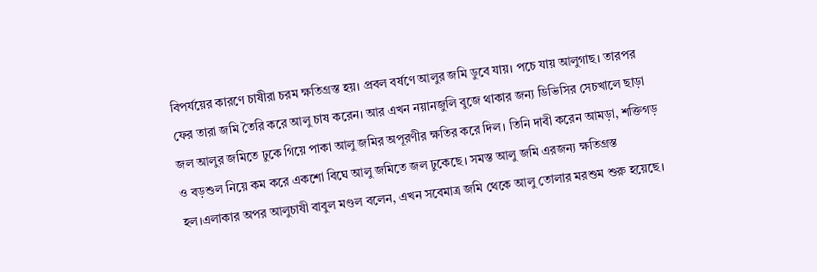বিপর্যয়ের কারণে চাষীরা চরম ক্ষতিগ্রস্ত হয়। প্রবল বর্ষণে আলুর জমি ডুবে যায়। পচে যায় আলুগাছ। তারপর ফের তারা জমি তৈরি করে আলু চাষ করেন। আর এখন নয়ানজুলি বুজে থাকার জন্য ডিভিসির সেচখালে ছাড়া জল আলুর জমিতে ঢুকে গিয়ে পাকা আলু জমির অপূরণীর ক্ষতির করে দিল। তিনি দাবী করেন আমড়া, শক্তিগড় ও বড়শুল নিয়ে কম করে একশো বিঘে আলু জমিতে জল ঢুকেছে। সমস্ত আলু জমি এরজন্য ক্ষতিগ্রস্ত হল।এলাকার অপর আলুচাষী বাবুল মণ্ডল বলেন, এখন সবেমাত্র জমি থেকে আলু তোলার মরশুম শুরু হয়েছে।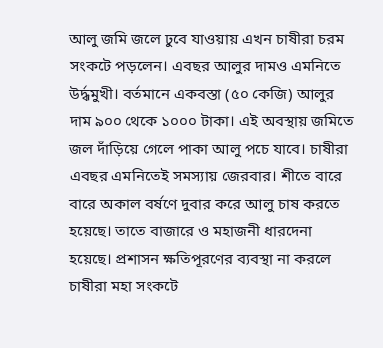আলু জমি জলে ঢুবে যাওয়ায় এখন চাষীরা চরম সংকটে পড়লেন। এবছর আলুর দামও এমনিতে উর্দ্ধমুখী। বর্তমানে একবস্তা (৫০ কেজি) আলুর দাম ৯০০ থেকে ১০০০ টাকা। এই অবস্থায় জমিতে জল দাঁড়িয়ে গেলে পাকা আলু পচে যাবে। চাষীরা এবছর এমনিতেই সমস্যায় জেরবার। শীতে বারে বারে অকাল বর্ষণে দুবার করে আলু চাষ করতে হয়েছে। তাতে বাজারে ও মহাজনী ধারদেনা হয়েছে। প্রশাসন ক্ষতিপূরণের ব্যবস্থা না করলে চাষীরা মহা সংকটে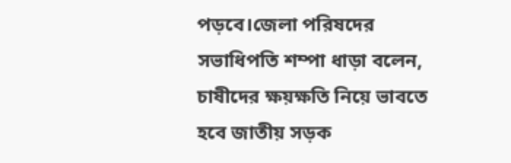পড়বে।জেলা পরিষদের সভাধিপতি শম্পা ধাড়া বলেন, চাষীদের ক্ষয়ক্ষতি নিয়ে ভাবতে হবে জাতীয় সড়ক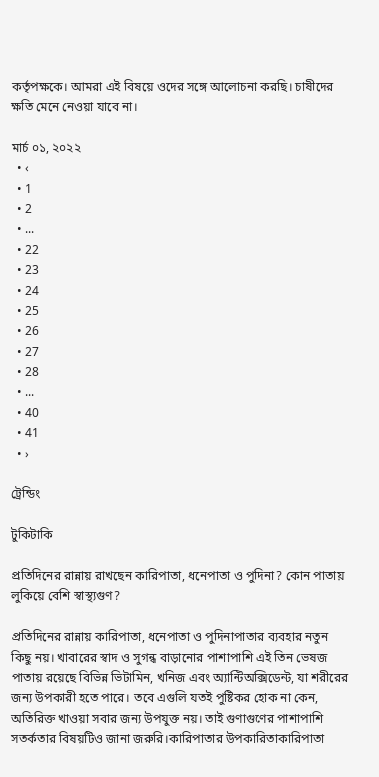কর্তৃপক্ষকে। আমরা এই বিষয়ে ওদের সঙ্গে আলোচনা করছি। চাষীদের ক্ষতি মেনে নেওয়া যাবে না।

মার্চ ০১, ২০২২
  • ‹
  • 1
  • 2
  • ...
  • 22
  • 23
  • 24
  • 25
  • 26
  • 27
  • 28
  • ...
  • 40
  • 41
  • ›

ট্রেন্ডিং

টুকিটাকি

প্রতিদিনের রান্নায় রাখছেন কারিপাতা, ধনেপাতা ও পুদিনা? কোন পাতায় লুকিয়ে বেশি স্বাস্থ্যগুণ?

প্রতিদিনের রান্নায় কারিপাতা, ধনেপাতা ও পুদিনাপাতার ব্যবহার নতুন কিছু নয়। খাবারের স্বাদ ও সুগন্ধ বাড়ানোর পাশাপাশি এই তিন ভেষজ পাতায় রয়েছে বিভিন্ন ভিটামিন, খনিজ এবং অ্যান্টিঅক্সিডেন্ট, যা শরীরের জন্য উপকারী হতে পারে। তবে এগুলি যতই পুষ্টিকর হোক না কেন, অতিরিক্ত খাওয়া সবার জন্য উপযুক্ত নয়। তাই গুণাগুণের পাশাপাশি সতর্কতার বিষয়টিও জানা জরুরি।কারিপাতার উপকারিতাকারিপাতা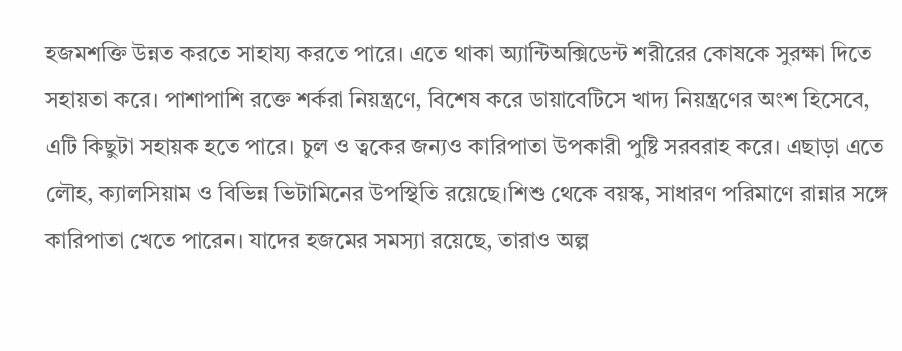হজমশক্তি উন্নত করতে সাহায্য করতে পারে। এতে থাকা অ্যান্টিঅক্সিডেন্ট শরীরের কোষকে সুরক্ষা দিতে সহায়তা করে। পাশাপাশি রক্তে শর্করা নিয়ন্ত্রণে, বিশেষ করে ডায়াবেটিসে খাদ্য নিয়ন্ত্রণের অংশ হিসেবে, এটি কিছুটা সহায়ক হতে পারে। চুল ও ত্বকের জন্যও কারিপাতা উপকারী পুষ্টি সরবরাহ করে। এছাড়া এতে লৌহ, ক্যালসিয়াম ও বিভিন্ন ভিটামিনের উপস্থিতি রয়েছে।শিশু থেকে বয়স্ক, সাধারণ পরিমাণে রান্নার সঙ্গে কারিপাতা খেতে পারেন। যাদের হজমের সমস্যা রয়েছে, তারাও অল্প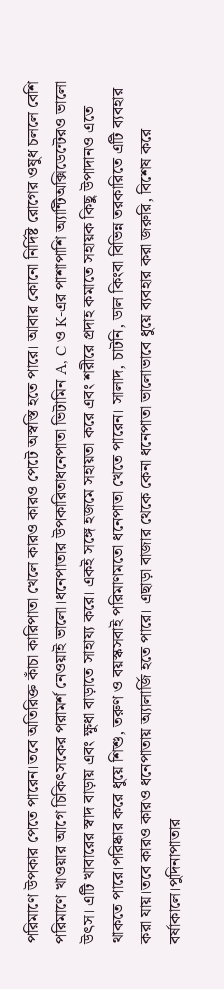পরিমাণে উপকার পেতে পারেন।তবে অতিরিক্ত কাঁচা কারিপাতা খেলে কারও কারও পেটে অস্বস্তি হতে পারে। আবার কোনো নির্দিষ্ট রোগের ওষুধ চললে বেশি পরিমাণে খাওয়ার আগে চিকিৎসকের পরামর্শ নেওয়াই ভালো।ধনেপাতার উপকারিতাধনেপাতা ভিটামিন A, C ও K-এর পাশাপাশি অ্যান্টিঅক্সিডেন্টেরও ভালো উৎস। এটি খাবারের স্বাদ বাড়ায় এবং ক্ষুধা বাড়াতে সাহায্য করে। একই সঙ্গে হজমে সহায়তা করে এবং শরীরে প্রদাহ কমাতে সহায়ক কিছু উপাদানও এতে থাকতে পারে।পরিষ্কার করে ধুয়ে শিশু, তরুণ ও বয়স্কসবাই পরিমাণমতো ধনেপাতা খেতে পারেন। সালাদ, চাটনি, ডাল কিংবা বিভিন্ন তরকারিতে এটি ব্যবহার করা যায়।তবে কারও কারও ধনেপাতায় অ্যালার্জি হতে পারে। এছাড়া বাজার থেকে কেনা ধনেপাতা ভালোভাবে ধুয়ে ব্যবহার করা জরুরি, বিশেষ করে বর্ষাকালে।পুদিনাপাতার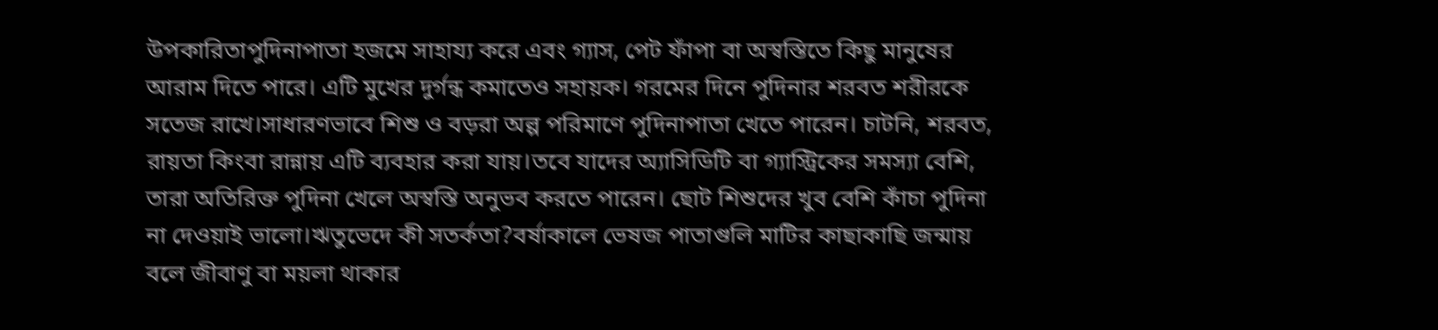উপকারিতাপুদিনাপাতা হজমে সাহায্য করে এবং গ্যাস, পেট ফাঁপা বা অস্বস্তিতে কিছু মানুষের আরাম দিতে পারে। এটি মুখের দুর্গন্ধ কমাতেও সহায়ক। গরমের দিনে পুদিনার শরবত শরীরকে সতেজ রাখে।সাধারণভাবে শিশু ও বড়রা অল্প পরিমাণে পুদিনাপাতা খেতে পারেন। চাটনি, শরবত, রায়তা কিংবা রান্নায় এটি ব্যবহার করা যায়।তবে যাদের অ্যাসিডিটি বা গ্যাস্ট্রিকের সমস্যা বেশি, তারা অতিরিক্ত পুদিনা খেলে অস্বস্তি অনুভব করতে পারেন। ছোট শিশুদের খুব বেশি কাঁচা পুদিনা না দেওয়াই ভালো।ঋতুভেদে কী সতর্কতা?বর্ষাকালে ভেষজ পাতাগুলি মাটির কাছাকাছি জন্মায় বলে জীবাণু বা ময়লা থাকার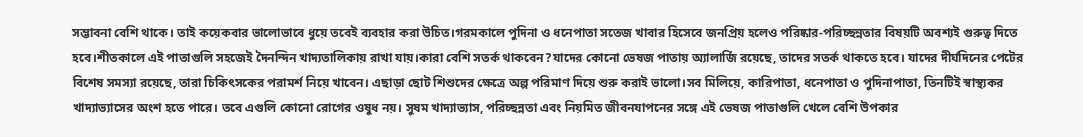সম্ভাবনা বেশি থাকে। তাই কয়েকবার ভালোভাবে ধুয়ে তবেই ব্যবহার করা উচিত।গরমকালে পুদিনা ও ধনেপাতা সতেজ খাবার হিসেবে জনপ্রিয় হলেও পরিষ্কার-পরিচ্ছন্নতার বিষয়টি অবশ্যই গুরুত্ব দিতে হবে।শীতকালে এই পাতাগুলি সহজেই দৈনন্দিন খাদ্যতালিকায় রাখা যায়।কারা বেশি সতর্ক থাকবেন?যাদের কোনো ভেষজ পাতায় অ্যালার্জি রয়েছে, তাদের সতর্ক থাকতে হবে। যাদের দীর্ঘদিনের পেটের বিশেষ সমস্যা রয়েছে, তারা চিকিৎসকের পরামর্শ নিয়ে খাবেন। এছাড়া ছোট শিশুদের ক্ষেত্রে অল্প পরিমাণ দিয়ে শুরু করাই ভালো।সব মিলিয়ে, কারিপাতা, ধনেপাতা ও পুদিনাপাতা, তিনটিই স্বাস্থ্যকর খাদ্যাভ্যাসের অংশ হতে পারে। তবে এগুলি কোনো রোগের ওষুধ নয়। সুষম খাদ্যাভ্যাস, পরিচ্ছন্নতা এবং নিয়মিত জীবনযাপনের সঙ্গে এই ভেষজ পাতাগুলি খেলে বেশি উপকার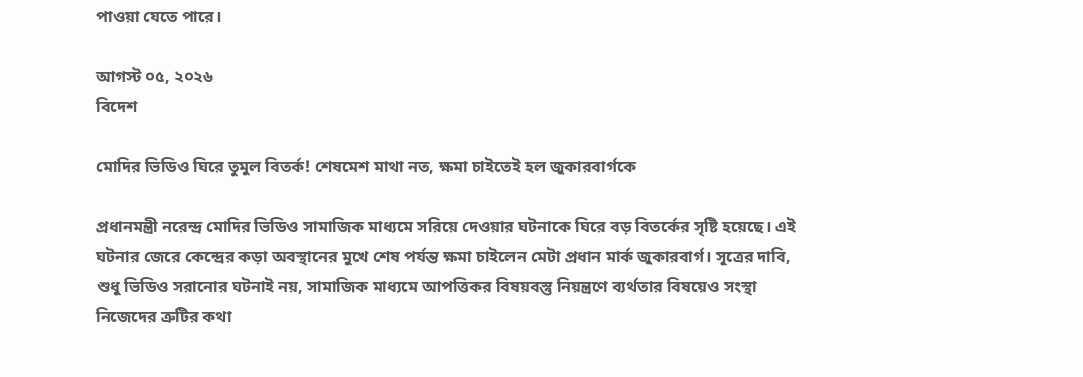পাওয়া যেতে পারে।

আগস্ট ০৫, ২০২৬
বিদেশ

মোদির ভিডিও ঘিরে তুমুল বিতর্ক! শেষমেশ মাথা নত, ক্ষমা চাইতেই হল জুকারবার্গকে

প্রধানমন্ত্রী নরেন্দ্র মোদির ভিডিও সামাজিক মাধ্যমে সরিয়ে দেওয়ার ঘটনাকে ঘিরে বড় বিতর্কের সৃষ্টি হয়েছে। এই ঘটনার জেরে কেন্দ্রের কড়া অবস্থানের মুখে শেষ পর্যন্ত ক্ষমা চাইলেন মেটা প্রধান মার্ক জুকারবার্গ। সূত্রের দাবি, শুধু ভিডিও সরানোর ঘটনাই নয়, সামাজিক মাধ্যমে আপত্তিকর বিষয়বস্তু নিয়ন্ত্রণে ব্যর্থতার বিষয়েও সংস্থা নিজেদের ত্রুটির কথা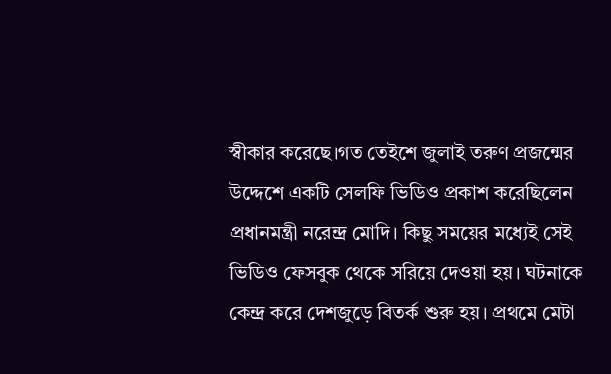স্বীকার করেছে।গত তেইশে জুলাই তরুণ প্রজন্মের উদ্দেশে একটি সেলফি ভিডিও প্রকাশ করেছিলেন প্রধানমন্ত্রী নরেন্দ্র মোদি। কিছু সময়ের মধ্যেই সেই ভিডিও ফেসবুক থেকে সরিয়ে দেওয়া হয়। ঘটনাকে কেন্দ্র করে দেশজুড়ে বিতর্ক শুরু হয়। প্রথমে মেটা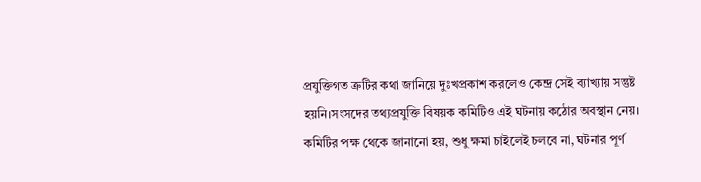প্রযুক্তিগত ত্রুটির কথা জানিয়ে দুঃখপ্রকাশ করলেও কেন্দ্র সেই ব্যাখ্যায় সন্তুষ্ট হয়নি।সংসদের তথ্যপ্রযুক্তি বিষয়ক কমিটিও এই ঘটনায় কঠোর অবস্থান নেয়। কমিটির পক্ষ থেকে জানানো হয়, শুধু ক্ষমা চাইলেই চলবে না, ঘটনার পূর্ণ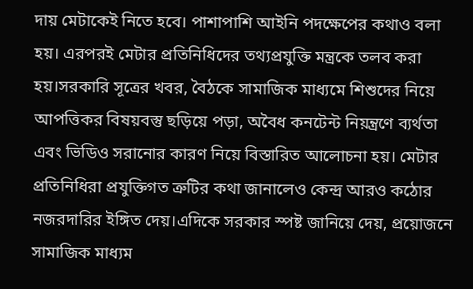দায় মেটাকেই নিতে হবে। পাশাপাশি আইনি পদক্ষেপের কথাও বলা হয়। এরপরই মেটার প্রতিনিধিদের তথ্যপ্রযুক্তি মন্ত্রকে তলব করা হয়।সরকারি সূত্রের খবর, বৈঠকে সামাজিক মাধ্যমে শিশুদের নিয়ে আপত্তিকর বিষয়বস্তু ছড়িয়ে পড়া, অবৈধ কনটেন্ট নিয়ন্ত্রণে ব্যর্থতা এবং ভিডিও সরানোর কারণ নিয়ে বিস্তারিত আলোচনা হয়। মেটার প্রতিনিধিরা প্রযুক্তিগত ত্রুটির কথা জানালেও কেন্দ্র আরও কঠোর নজরদারির ইঙ্গিত দেয়।এদিকে সরকার স্পষ্ট জানিয়ে দেয়, প্রয়োজনে সামাজিক মাধ্যম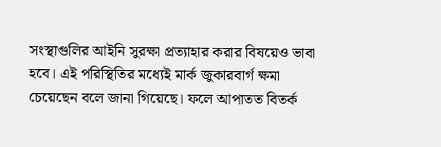সংস্থাগুলির আইনি সুরক্ষা প্রত্যাহার করার বিষয়েও ভাবা হবে। এই পরিস্থিতির মধ্যেই মার্ক জুকারবার্গ ক্ষমা চেয়েছেন বলে জানা গিয়েছে। ফলে আপাতত বিতর্ক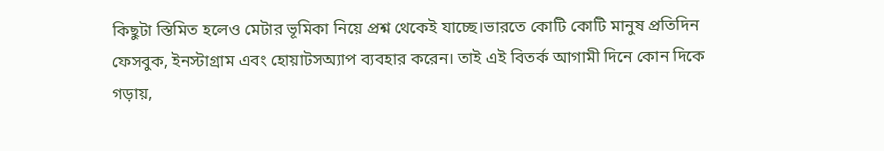কিছুটা স্তিমিত হলেও মেটার ভূমিকা নিয়ে প্রশ্ন থেকেই যাচ্ছে।ভারতে কোটি কোটি মানুষ প্রতিদিন ফেসবুক, ইনস্টাগ্রাম এবং হোয়াটসঅ্যাপ ব্যবহার করেন। তাই এই বিতর্ক আগামী দিনে কোন দিকে গড়ায়,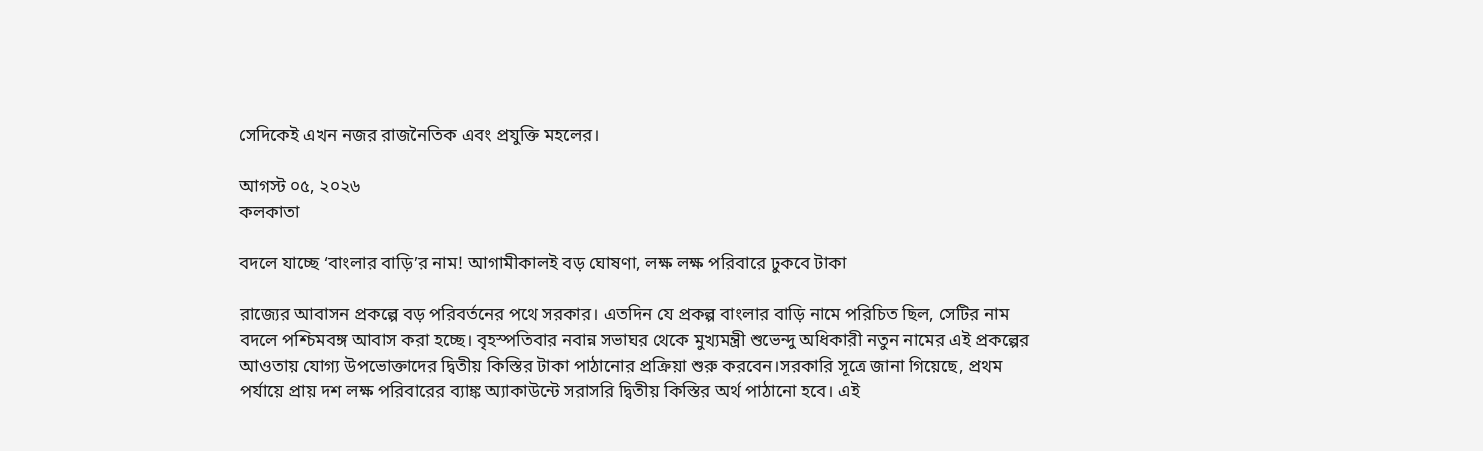সেদিকেই এখন নজর রাজনৈতিক এবং প্রযুক্তি মহলের।

আগস্ট ০৫, ২০২৬
কলকাতা

বদলে যাচ্ছে ‘বাংলার বাড়ি’র নাম! আগামীকালই বড় ঘোষণা, লক্ষ লক্ষ পরিবারে ঢুকবে টাকা

রাজ্যের আবাসন প্রকল্পে বড় পরিবর্তনের পথে সরকার। এতদিন যে প্রকল্প বাংলার বাড়ি নামে পরিচিত ছিল, সেটির নাম বদলে পশ্চিমবঙ্গ আবাস করা হচ্ছে। বৃহস্পতিবার নবান্ন সভাঘর থেকে মুখ্যমন্ত্রী শুভেন্দু অধিকারী নতুন নামের এই প্রকল্পের আওতায় যোগ্য উপভোক্তাদের দ্বিতীয় কিস্তির টাকা পাঠানোর প্রক্রিয়া শুরু করবেন।সরকারি সূত্রে জানা গিয়েছে, প্রথম পর্যায়ে প্রায় দশ লক্ষ পরিবারের ব্যাঙ্ক অ্যাকাউন্টে সরাসরি দ্বিতীয় কিস্তির অর্থ পাঠানো হবে। এই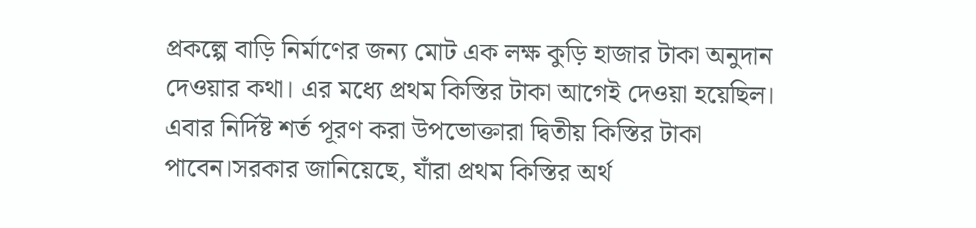প্রকল্পে বাড়ি নির্মাণের জন্য মোট এক লক্ষ কুড়ি হাজার টাকা অনুদান দেওয়ার কথা। এর মধ্যে প্রথম কিস্তির টাকা আগেই দেওয়া হয়েছিল। এবার নির্দিষ্ট শর্ত পূরণ করা উপভোক্তারা দ্বিতীয় কিস্তির টাকা পাবেন।সরকার জানিয়েছে, যাঁরা প্রথম কিস্তির অর্থ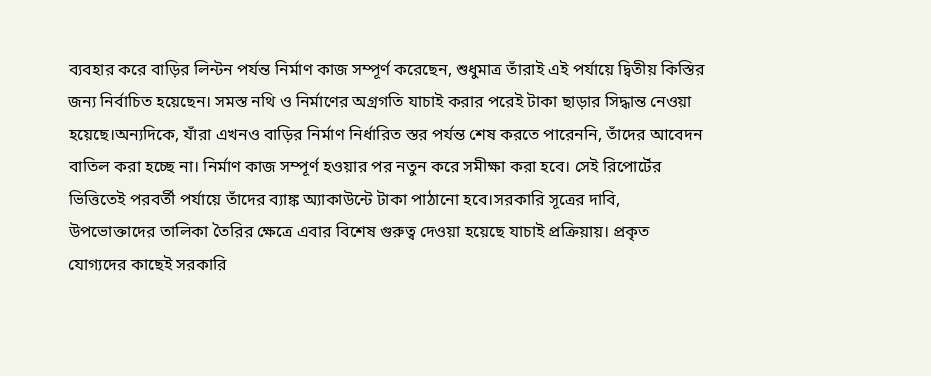ব্যবহার করে বাড়ির লিন্টন পর্যন্ত নির্মাণ কাজ সম্পূর্ণ করেছেন, শুধুমাত্র তাঁরাই এই পর্যায়ে দ্বিতীয় কিস্তির জন্য নির্বাচিত হয়েছেন। সমস্ত নথি ও নির্মাণের অগ্রগতি যাচাই করার পরেই টাকা ছাড়ার সিদ্ধান্ত নেওয়া হয়েছে।অন্যদিকে, যাঁরা এখনও বাড়ির নির্মাণ নির্ধারিত স্তর পর্যন্ত শেষ করতে পারেননি, তাঁদের আবেদন বাতিল করা হচ্ছে না। নির্মাণ কাজ সম্পূর্ণ হওয়ার পর নতুন করে সমীক্ষা করা হবে। সেই রিপোর্টের ভিত্তিতেই পরবর্তী পর্যায়ে তাঁদের ব্যাঙ্ক অ্যাকাউন্টে টাকা পাঠানো হবে।সরকারি সূত্রের দাবি, উপভোক্তাদের তালিকা তৈরির ক্ষেত্রে এবার বিশেষ গুরুত্ব দেওয়া হয়েছে যাচাই প্রক্রিয়ায়। প্রকৃত যোগ্যদের কাছেই সরকারি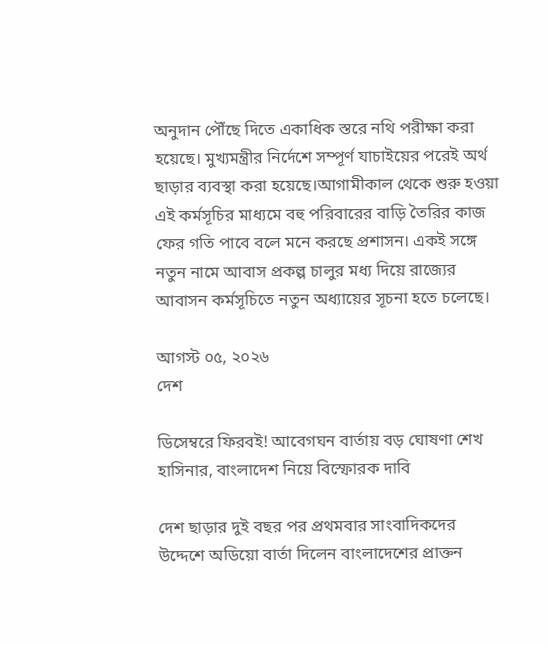অনুদান পৌঁছে দিতে একাধিক স্তরে নথি পরীক্ষা করা হয়েছে। মুখ্যমন্ত্রীর নির্দেশে সম্পূর্ণ যাচাইয়ের পরেই অর্থ ছাড়ার ব্যবস্থা করা হয়েছে।আগামীকাল থেকে শুরু হওয়া এই কর্মসূচির মাধ্যমে বহু পরিবারের বাড়ি তৈরির কাজ ফের গতি পাবে বলে মনে করছে প্রশাসন। একই সঙ্গে নতুন নামে আবাস প্রকল্প চালুর মধ্য দিয়ে রাজ্যের আবাসন কর্মসূচিতে নতুন অধ্যায়ের সূচনা হতে চলেছে।

আগস্ট ০৫, ২০২৬
দেশ

ডিসেম্বরে ফিরবই! আবেগঘন বার্তায় বড় ঘোষণা শেখ হাসিনার, বাংলাদেশ নিয়ে বিস্ফোরক দাবি

দেশ ছাড়ার দুই বছর পর প্রথমবার সাংবাদিকদের উদ্দেশে অডিয়ো বার্তা দিলেন বাংলাদেশের প্রাক্তন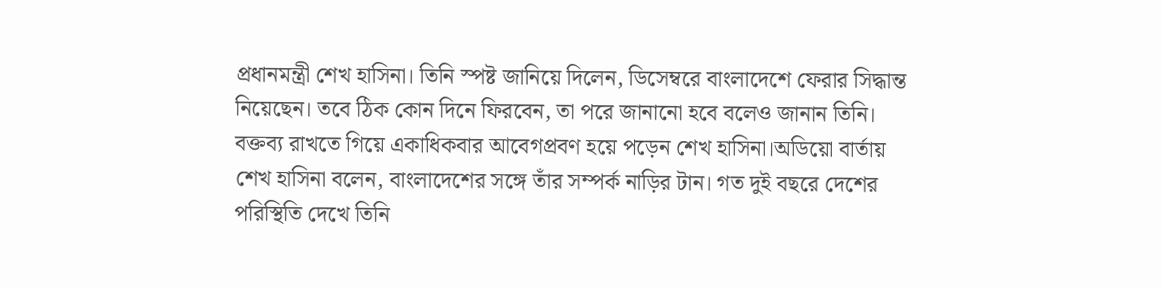প্রধানমন্ত্রী শেখ হাসিনা। তিনি স্পষ্ট জানিয়ে দিলেন, ডিসেম্বরে বাংলাদেশে ফেরার সিদ্ধান্ত নিয়েছেন। তবে ঠিক কোন দিনে ফিরবেন, তা পরে জানানো হবে বলেও জানান তিনি। বক্তব্য রাখতে গিয়ে একাধিকবার আবেগপ্রবণ হয়ে পড়েন শেখ হাসিনা।অডিয়ো বার্তায় শেখ হাসিনা বলেন, বাংলাদেশের সঙ্গে তাঁর সম্পর্ক নাড়ির টান। গত দুই বছরে দেশের পরিস্থিতি দেখে তিনি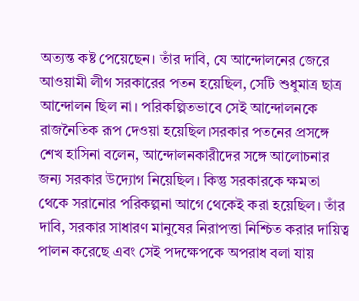অত্যন্ত কষ্ট পেয়েছেন। তাঁর দাবি, যে আন্দোলনের জেরে আওয়ামী লীগ সরকারের পতন হয়েছিল, সেটি শুধুমাত্র ছাত্র আন্দোলন ছিল না। পরিকল্পিতভাবে সেই আন্দোলনকে রাজনৈতিক রূপ দেওয়া হয়েছিল।সরকার পতনের প্রসঙ্গে শেখ হাসিনা বলেন, আন্দোলনকারীদের সঙ্গে আলোচনার জন্য সরকার উদ্যোগ নিয়েছিল। কিন্তু সরকারকে ক্ষমতা থেকে সরানোর পরিকল্পনা আগে থেকেই করা হয়েছিল। তাঁর দাবি, সরকার সাধারণ মানুষের নিরাপত্তা নিশ্চিত করার দায়িত্ব পালন করেছে এবং সেই পদক্ষেপকে অপরাধ বলা যায়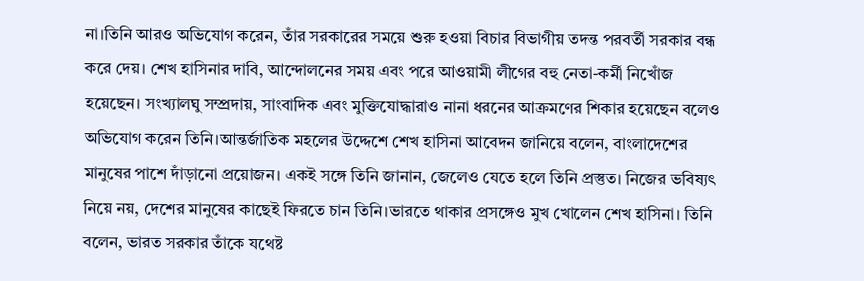না।তিনি আরও অভিযোগ করেন, তাঁর সরকারের সময়ে শুরু হওয়া বিচার বিভাগীয় তদন্ত পরবর্তী সরকার বন্ধ করে দেয়। শেখ হাসিনার দাবি, আন্দোলনের সময় এবং পরে আওয়ামী লীগের বহু নেতা-কর্মী নিখোঁজ হয়েছেন। সংখ্যালঘু সম্প্রদায়, সাংবাদিক এবং মুক্তিযোদ্ধারাও নানা ধরনের আক্রমণের শিকার হয়েছেন বলেও অভিযোগ করেন তিনি।আন্তর্জাতিক মহলের উদ্দেশে শেখ হাসিনা আবেদন জানিয়ে বলেন, বাংলাদেশের মানুষের পাশে দাঁড়ানো প্রয়োজন। একই সঙ্গে তিনি জানান, জেলেও যেতে হলে তিনি প্রস্তুত। নিজের ভবিষ্যৎ নিয়ে নয়, দেশের মানুষের কাছেই ফিরতে চান তিনি।ভারতে থাকার প্রসঙ্গেও মুখ খোলেন শেখ হাসিনা। তিনি বলেন, ভারত সরকার তাঁকে যথেষ্ট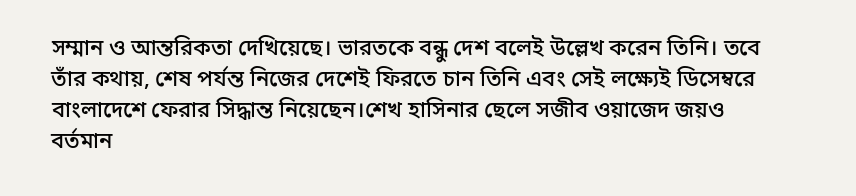সম্মান ও আন্তরিকতা দেখিয়েছে। ভারতকে বন্ধু দেশ বলেই উল্লেখ করেন তিনি। তবে তাঁর কথায়, শেষ পর্যন্ত নিজের দেশেই ফিরতে চান তিনি এবং সেই লক্ষ্যেই ডিসেম্বরে বাংলাদেশে ফেরার সিদ্ধান্ত নিয়েছেন।শেখ হাসিনার ছেলে সজীব ওয়াজেদ জয়ও বর্তমান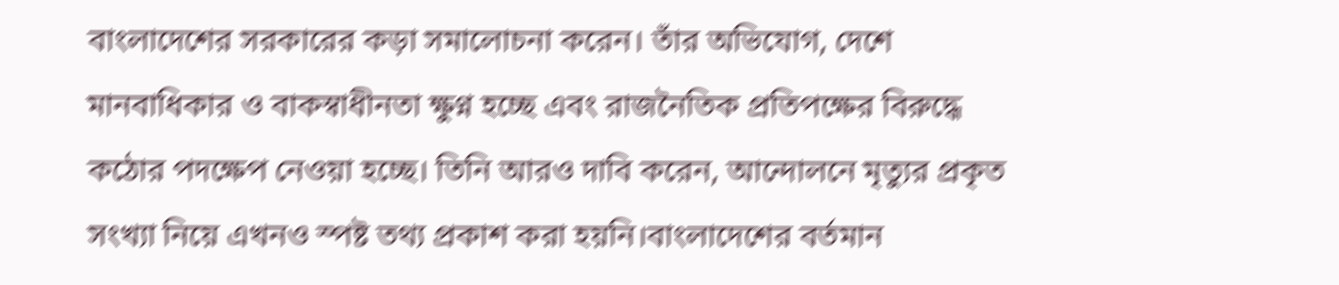বাংলাদেশের সরকারের কড়া সমালোচনা করেন। তাঁর অভিযোগ, দেশে মানবাধিকার ও বাকস্বাধীনতা ক্ষুণ্ন হচ্ছে এবং রাজনৈতিক প্রতিপক্ষের বিরুদ্ধে কঠোর পদক্ষেপ নেওয়া হচ্ছে। তিনি আরও দাবি করেন, আন্দোলনে মৃত্যুর প্রকৃত সংখ্যা নিয়ে এখনও স্পষ্ট তথ্য প্রকাশ করা হয়নি।বাংলাদেশের বর্তমান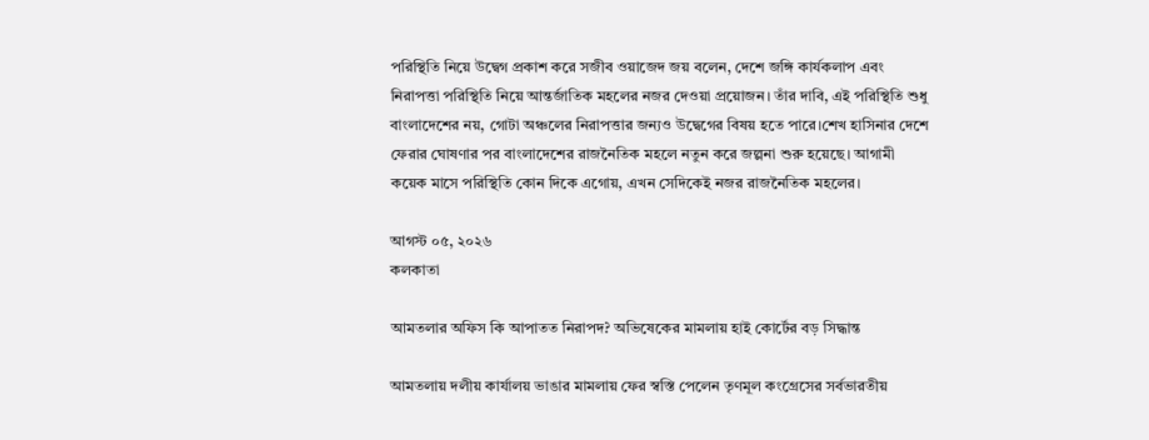পরিস্থিতি নিয়ে উদ্বেগ প্রকাশ করে সজীব ওয়াজেদ জয় বলেন, দেশে জঙ্গি কার্যকলাপ এবং নিরাপত্তা পরিস্থিতি নিয়ে আন্তর্জাতিক মহলের নজর দেওয়া প্রয়োজন। তাঁর দাবি, এই পরিস্থিতি শুধু বাংলাদেশের নয়, গোটা অঞ্চলের নিরাপত্তার জন্যও উদ্বেগের বিষয় হতে পারে।শেখ হাসিনার দেশে ফেরার ঘোষণার পর বাংলাদেশের রাজনৈতিক মহলে নতুন করে জল্পনা শুরু হয়েছে। আগামী কয়েক মাসে পরিস্থিতি কোন দিকে এগোয়, এখন সেদিকেই নজর রাজনৈতিক মহলের।

আগস্ট ০৫, ২০২৬
কলকাতা

আমতলার অফিস কি আপাতত নিরাপদ? অভিষেকের মামলায় হাই কোর্টের বড় সিদ্ধান্ত

আমতলায় দলীয় কার্যালয় ভাঙার মামলায় ফের স্বস্তি পেলেন তৃণমূল কংগ্রেসের সর্বভারতীয়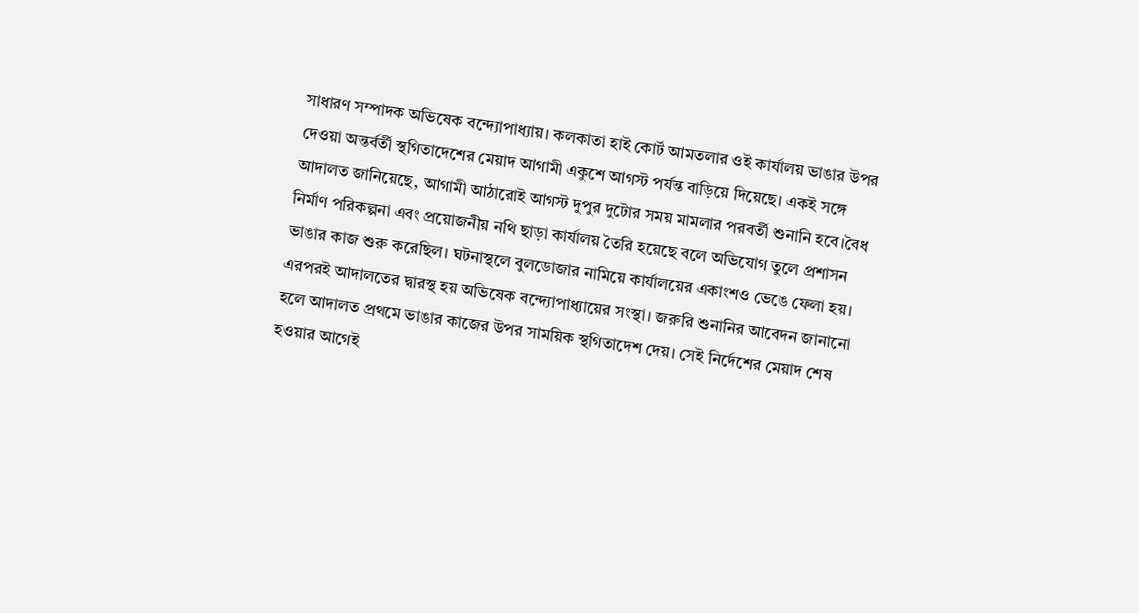সাধারণ সম্পাদক অভিষেক বন্দ্যোপাধ্যায়। কলকাতা হাই কোর্ট আমতলার ওই কার্যালয় ভাঙার উপর দেওয়া অন্তর্বর্তী স্থগিতাদেশের মেয়াদ আগামী একুশে আগস্ট পর্যন্ত বাড়িয়ে দিয়েছে। একই সঙ্গে আদালত জানিয়েছে, আগামী আঠারোই আগস্ট দুপুর দুটোর সময় মামলার পরবর্তী শুনানি হবে।বৈধ নির্মাণ পরিকল্পনা এবং প্রয়োজনীয় নথি ছাড়া কার্যালয় তৈরি হয়েছে বলে অভিযোগ তুলে প্রশাসন ভাঙার কাজ শুরু করেছিল। ঘটনাস্থলে বুলডোজার নামিয়ে কার্যালয়ের একাংশও ভেঙে ফেলা হয়। এরপরই আদালতের দ্বারস্থ হয় অভিষেক বন্দ্যোপাধ্যায়ের সংস্থা। জরুরি শুনানির আবেদন জানানো হলে আদালত প্রথমে ভাঙার কাজের উপর সাময়িক স্থগিতাদেশ দেয়। সেই নির্দেশের মেয়াদ শেষ হওয়ার আগেই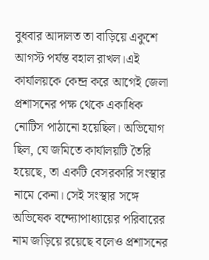বুধবার আদালত তা বাড়িয়ে একুশে আগস্ট পর্যন্ত বহাল রাখল।এই কার্যালয়কে কেন্দ্র করে আগেই জেলা প্রশাসনের পক্ষ থেকে একাধিক নোটিস পাঠানো হয়েছিল। অভিযোগ ছিল, যে জমিতে কার্যালয়টি তৈরি হয়েছে, তা একটি বেসরকারি সংস্থার নামে কেনা। সেই সংস্থার সঙ্গে অভিষেক বন্দ্যোপাধ্যায়ের পরিবারের নাম জড়িয়ে রয়েছে বলেও প্রশাসনের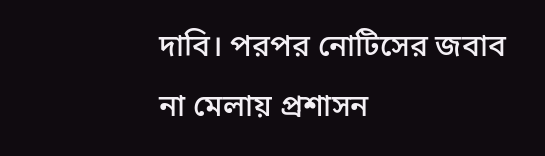দাবি। পরপর নোটিসের জবাব না মেলায় প্রশাসন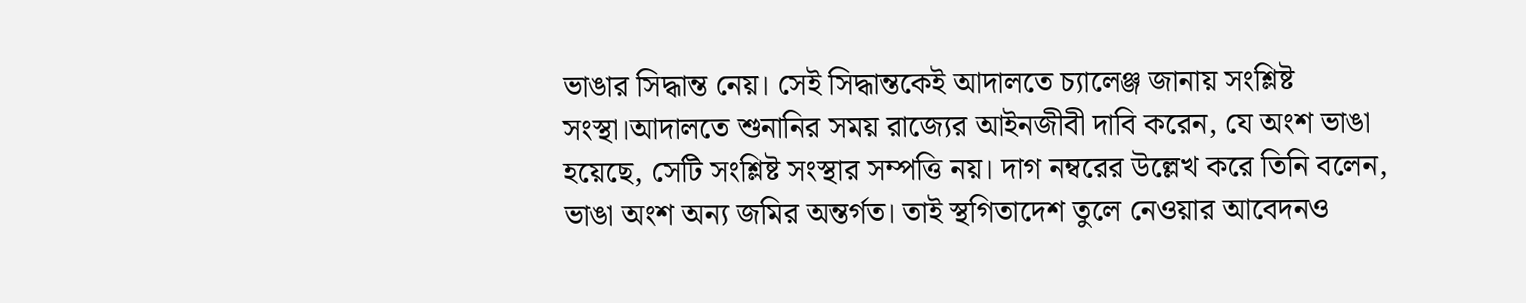ভাঙার সিদ্ধান্ত নেয়। সেই সিদ্ধান্তকেই আদালতে চ্যালেঞ্জ জানায় সংশ্লিষ্ট সংস্থা।আদালতে শুনানির সময় রাজ্যের আইনজীবী দাবি করেন, যে অংশ ভাঙা হয়েছে, সেটি সংশ্লিষ্ট সংস্থার সম্পত্তি নয়। দাগ নম্বরের উল্লেখ করে তিনি বলেন, ভাঙা অংশ অন্য জমির অন্তর্গত। তাই স্থগিতাদেশ তুলে নেওয়ার আবেদনও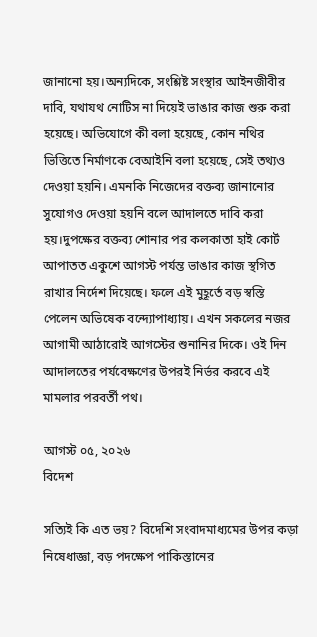জানানো হয়।অন্যদিকে, সংশ্লিষ্ট সংস্থার আইনজীবীর দাবি, যথাযথ নোটিস না দিয়েই ভাঙার কাজ শুরু করা হয়েছে। অভিযোগে কী বলা হয়েছে, কোন নথির ভিত্তিতে নির্মাণকে বেআইনি বলা হয়েছে, সেই তথ্যও দেওয়া হয়নি। এমনকি নিজেদের বক্তব্য জানানোর সুযোগও দেওয়া হয়নি বলে আদালতে দাবি করা হয়।দুপক্ষের বক্তব্য শোনার পর কলকাতা হাই কোর্ট আপাতত একুশে আগস্ট পর্যন্ত ভাঙার কাজ স্থগিত রাখার নির্দেশ দিয়েছে। ফলে এই মুহূর্তে বড় স্বস্তি পেলেন অভিষেক বন্দ্যোপাধ্যায়। এখন সকলের নজর আগামী আঠারোই আগস্টের শুনানির দিকে। ওই দিন আদালতের পর্যবেক্ষণের উপরই নির্ভর করবে এই মামলার পরবর্তী পথ।

আগস্ট ০৫, ২০২৬
বিদেশ

সত্যিই কি এত ভয়? বিদেশি সংবাদমাধ্যমের উপর কড়া নিষেধাজ্ঞা, বড় পদক্ষেপ পাকিস্তানের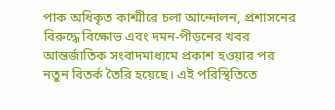পাক অধিকৃত কাশ্মীরে চলা আন্দোলন, প্রশাসনের বিরুদ্ধে বিক্ষোভ এবং দমন-পীড়নের খবর আন্তর্জাতিক সংবাদমাধ্যমে প্রকাশ হওয়ার পর নতুন বিতর্ক তৈরি হয়েছে। এই পরিস্থিতিতে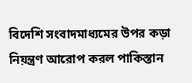বিদেশি সংবাদমাধ্যমের উপর কড়া নিয়ন্ত্রণ আরোপ করল পাকিস্তান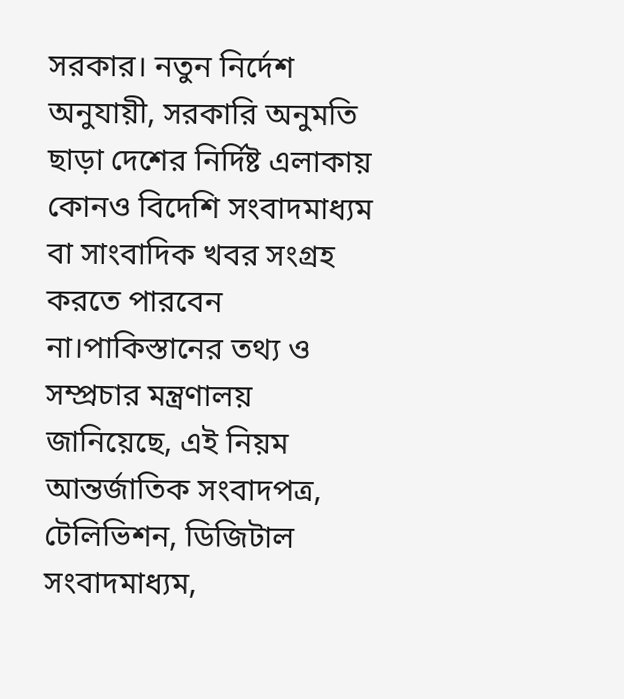সরকার। নতুন নির্দেশ অনুযায়ী, সরকারি অনুমতি ছাড়া দেশের নির্দিষ্ট এলাকায় কোনও বিদেশি সংবাদমাধ্যম বা সাংবাদিক খবর সংগ্রহ করতে পারবেন না।পাকিস্তানের তথ্য ও সম্প্রচার মন্ত্রণালয় জানিয়েছে, এই নিয়ম আন্তর্জাতিক সংবাদপত্র, টেলিভিশন, ডিজিটাল সংবাদমাধ্যম,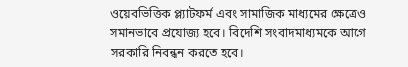ওয়েবভিত্তিক প্ল্যাটফর্ম এবং সামাজিক মাধ্যমের ক্ষেত্রেও সমানভাবে প্রযোজ্য হবে। বিদেশি সংবাদমাধ্যমকে আগে সরকারি নিবন্ধন করতে হবে।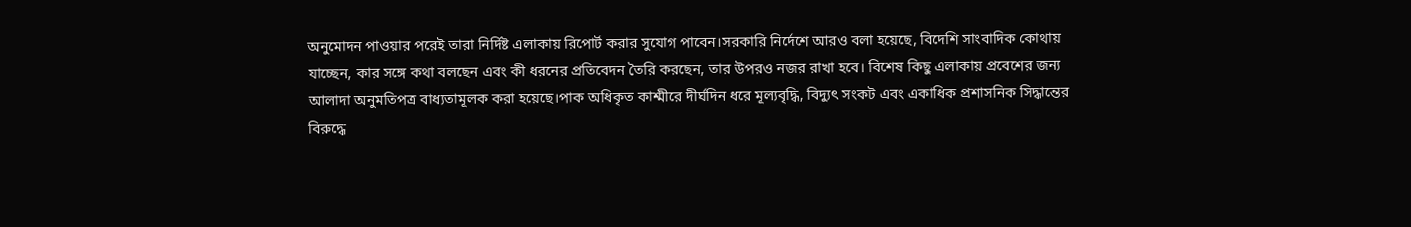অনুমোদন পাওয়ার পরেই তারা নির্দিষ্ট এলাকায় রিপোর্ট করার সুযোগ পাবেন।সরকারি নির্দেশে আরও বলা হয়েছে, বিদেশি সাংবাদিক কোথায় যাচ্ছেন, কার সঙ্গে কথা বলছেন এবং কী ধরনের প্রতিবেদন তৈরি করছেন, তার উপরও নজর রাখা হবে। বিশেষ কিছু এলাকায় প্রবেশের জন্য আলাদা অনুমতিপত্র বাধ্যতামূলক করা হয়েছে।পাক অধিকৃত কাশ্মীরে দীর্ঘদিন ধরে মূল্যবৃদ্ধি, বিদ্যুৎ সংকট এবং একাধিক প্রশাসনিক সিদ্ধান্তের বিরুদ্ধে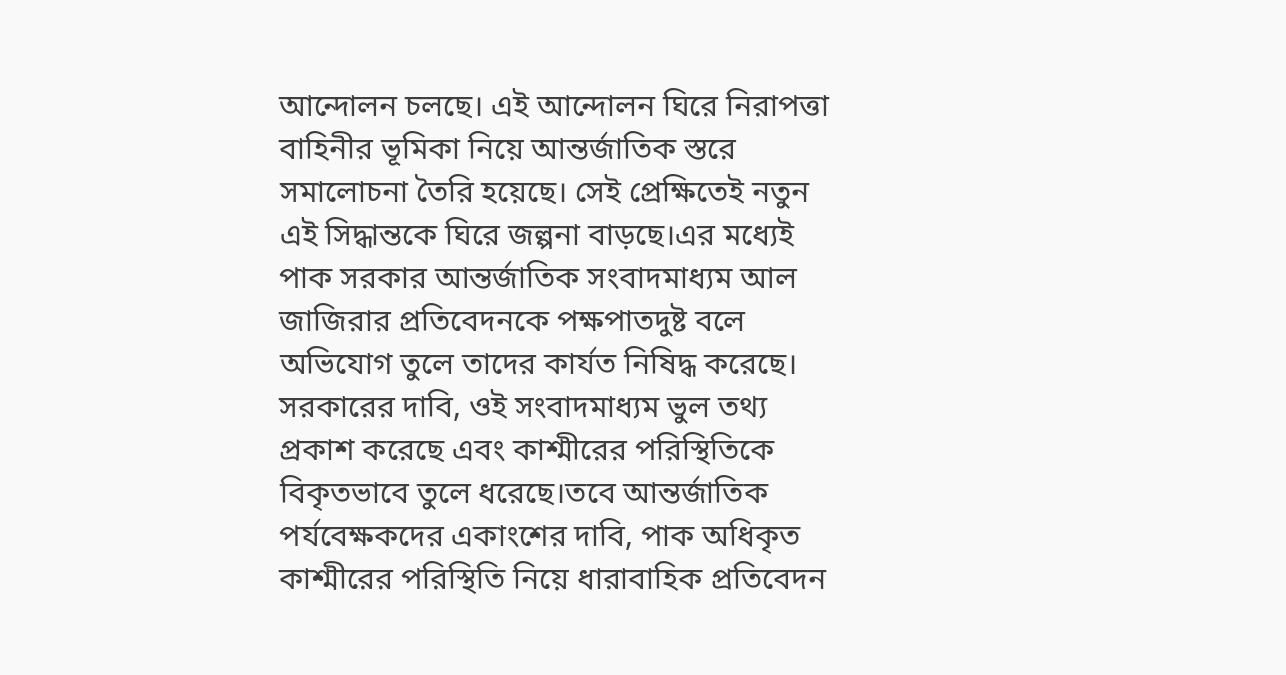আন্দোলন চলছে। এই আন্দোলন ঘিরে নিরাপত্তা বাহিনীর ভূমিকা নিয়ে আন্তর্জাতিক স্তরে সমালোচনা তৈরি হয়েছে। সেই প্রেক্ষিতেই নতুন এই সিদ্ধান্তকে ঘিরে জল্পনা বাড়ছে।এর মধ্যেই পাক সরকার আন্তর্জাতিক সংবাদমাধ্যম আল জাজিরার প্রতিবেদনকে পক্ষপাতদুষ্ট বলে অভিযোগ তুলে তাদের কার্যত নিষিদ্ধ করেছে। সরকারের দাবি, ওই সংবাদমাধ্যম ভুল তথ্য প্রকাশ করেছে এবং কাশ্মীরের পরিস্থিতিকে বিকৃতভাবে তুলে ধরেছে।তবে আন্তর্জাতিক পর্যবেক্ষকদের একাংশের দাবি, পাক অধিকৃত কাশ্মীরের পরিস্থিতি নিয়ে ধারাবাহিক প্রতিবেদন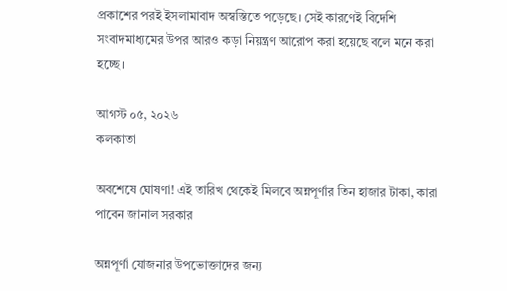প্রকাশের পরই ইসলামাবাদ অস্বস্তিতে পড়েছে। সেই কারণেই বিদেশি সংবাদমাধ্যমের উপর আরও কড়া নিয়ন্ত্রণ আরোপ করা হয়েছে বলে মনে করা হচ্ছে।

আগস্ট ০৫, ২০২৬
কলকাতা

অবশেষে ঘোষণা! এই তারিখ থেকেই মিলবে অন্নপূর্ণার তিন হাজার টাকা, কারা পাবেন জানাল সরকার

অন্নপূর্ণা যোজনার উপভোক্তাদের জন্য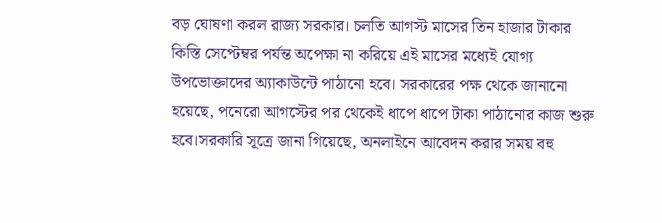বড় ঘোষণা করল রাজ্য সরকার। চলতি আগস্ট মাসের তিন হাজার টাকার কিস্তি সেপ্টেম্বর পর্যন্ত অপেক্ষা না করিয়ে এই মাসের মধ্যেই যোগ্য উপভোক্তাদের অ্যাকাউন্টে পাঠানো হবে। সরকারের পক্ষ থেকে জানানো হয়েছে, পনেরো আগস্টের পর থেকেই ধাপে ধাপে টাকা পাঠানোর কাজ শুরু হবে।সরকারি সূত্রে জানা গিয়েছে, অনলাইনে আবেদন করার সময় বহু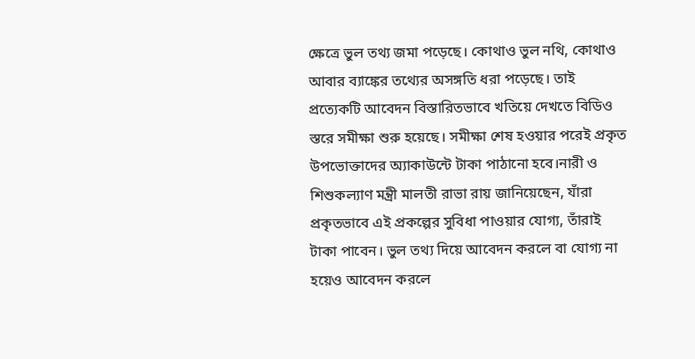ক্ষেত্রে ভুল তথ্য জমা পড়েছে। কোথাও ভুল নথি, কোথাও আবার ব্যাঙ্কের তথ্যের অসঙ্গতি ধরা পড়েছে। তাই প্রত্যেকটি আবেদন বিস্তারিতভাবে খতিয়ে দেখতে বিডিও স্তরে সমীক্ষা শুরু হয়েছে। সমীক্ষা শেষ হওয়ার পরেই প্রকৃত উপভোক্তাদের অ্যাকাউন্টে টাকা পাঠানো হবে।নারী ও শিশুকল্যাণ মন্ত্রী মালতী রাভা রায় জানিয়েছেন, যাঁরা প্রকৃতভাবে এই প্রকল্পের সুবিধা পাওয়ার যোগ্য, তাঁরাই টাকা পাবেন। ভুল তথ্য দিয়ে আবেদন করলে বা যোগ্য না হয়েও আবেদন করলে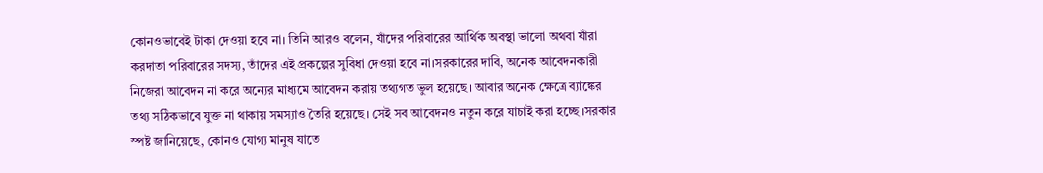কোনওভাবেই টাকা দেওয়া হবে না। তিনি আরও বলেন, যাঁদের পরিবারের আর্থিক অবস্থা ভালো অথবা যাঁরা করদাতা পরিবারের সদস্য, তাঁদের এই প্রকল্পের সুবিধা দেওয়া হবে না।সরকারের দাবি, অনেক আবেদনকারী নিজেরা আবেদন না করে অন্যের মাধ্যমে আবেদন করায় তথ্যগত ভুল হয়েছে। আবার অনেক ক্ষেত্রে ব্যাঙ্কের তথ্য সঠিকভাবে যুক্ত না থাকায় সমস্যাও তৈরি হয়েছে। সেই সব আবেদনও নতুন করে যাচাই করা হচ্ছে।সরকার স্পষ্ট জানিয়েছে, কোনও যোগ্য মানুষ যাতে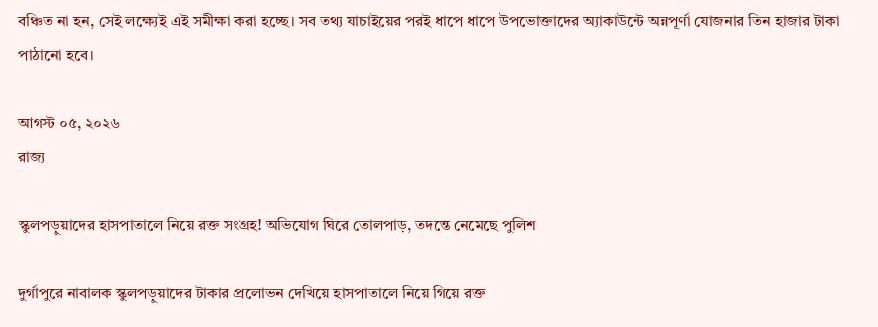বঞ্চিত না হন, সেই লক্ষ্যেই এই সমীক্ষা করা হচ্ছে। সব তথ্য যাচাইয়ের পরই ধাপে ধাপে উপভোক্তাদের অ্যাকাউন্টে অন্নপূর্ণা যোজনার তিন হাজার টাকা পাঠানো হবে।

আগস্ট ০৫, ২০২৬
রাজ্য

স্কুলপড়ুয়াদের হাসপাতালে নিয়ে রক্ত সংগ্রহ! অভিযোগ ঘিরে তোলপাড়, তদন্তে নেমেছে পুলিশ

দুর্গাপুরে নাবালক স্কুলপড়ুয়াদের টাকার প্রলোভন দেখিয়ে হাসপাতালে নিয়ে গিয়ে রক্ত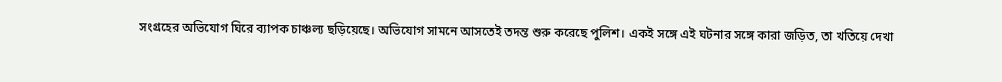সংগ্রহের অভিযোগ ঘিরে ব্যাপক চাঞ্চল্য ছড়িয়েছে। অভিযোগ সামনে আসতেই তদন্ত শুরু করেছে পুলিশ। একই সঙ্গে এই ঘটনার সঙ্গে কারা জড়িত, তা খতিয়ে দেখা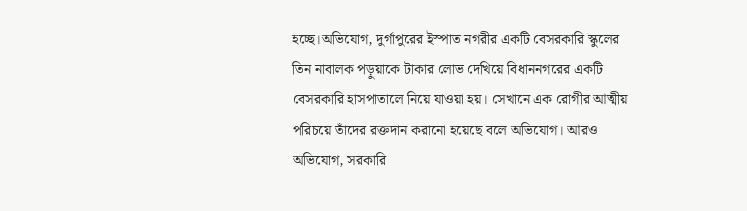হচ্ছে।অভিযোগ, দুর্গাপুরের ইস্পাত নগরীর একটি বেসরকারি স্কুলের তিন নাবালক পড়ুয়াকে টাকার লোভ দেখিয়ে বিধাননগরের একটি বেসরকারি হাসপাতালে নিয়ে যাওয়া হয়। সেখানে এক রোগীর আত্মীয় পরিচয়ে তাঁদের রক্তদান করানো হয়েছে বলে অভিযোগ। আরও অভিযোগ, সরকারি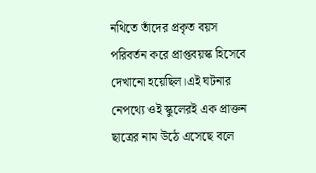নথিতে তাঁদের প্রকৃত বয়স পরিবর্তন করে প্রাপ্তবয়স্ক হিসেবে দেখানো হয়েছিল।এই ঘটনার নেপথ্যে ওই স্কুলেরই এক প্রাক্তন ছাত্রের নাম উঠে এসেছে বলে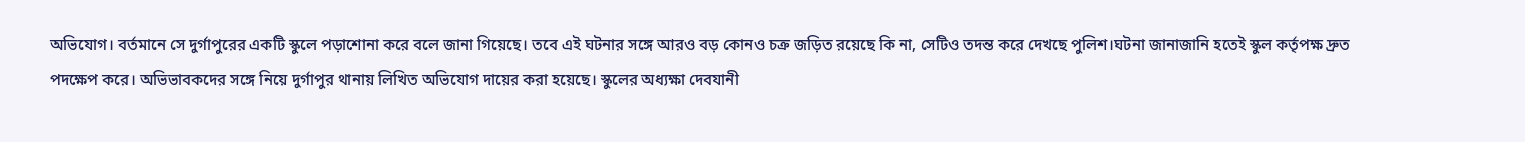অভিযোগ। বর্তমানে সে দুর্গাপুরের একটি স্কুলে পড়াশোনা করে বলে জানা গিয়েছে। তবে এই ঘটনার সঙ্গে আরও বড় কোনও চক্র জড়িত রয়েছে কি না, সেটিও তদন্ত করে দেখছে পুলিশ।ঘটনা জানাজানি হতেই স্কুল কর্তৃপক্ষ দ্রুত পদক্ষেপ করে। অভিভাবকদের সঙ্গে নিয়ে দুর্গাপুর থানায় লিখিত অভিযোগ দায়ের করা হয়েছে। স্কুলের অধ্যক্ষা দেবযানী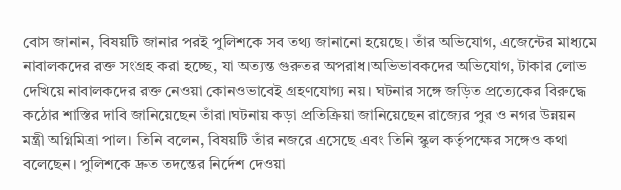বোস জানান, বিষয়টি জানার পরই পুলিশকে সব তথ্য জানানো হয়েছে। তাঁর অভিযোগ, এজেন্টের মাধ্যমে নাবালকদের রক্ত সংগ্রহ করা হচ্ছে, যা অত্যন্ত গুরুতর অপরাধ।অভিভাবকদের অভিযোগ, টাকার লোভ দেখিয়ে নাবালকদের রক্ত নেওয়া কোনওভাবেই গ্রহণযোগ্য নয়। ঘটনার সঙ্গে জড়িত প্রত্যেকের বিরুদ্ধে কঠোর শাস্তির দাবি জানিয়েছেন তাঁরা।ঘটনায় কড়া প্রতিক্রিয়া জানিয়েছেন রাজ্যের পুর ও নগর উন্নয়ন মন্ত্রী অগ্নিমিত্রা পাল। তিনি বলেন, বিষয়টি তাঁর নজরে এসেছে এবং তিনি স্কুল কর্তৃপক্ষের সঙ্গেও কথা বলেছেন। পুলিশকে দ্রুত তদন্তের নির্দেশ দেওয়া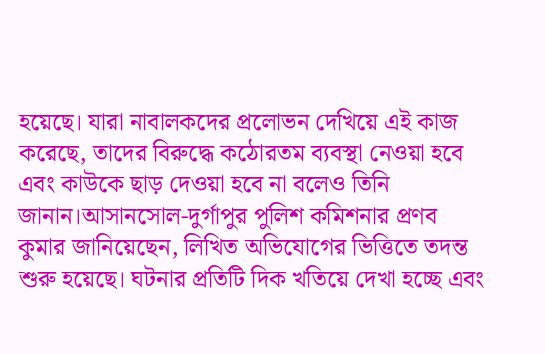হয়েছে। যারা নাবালকদের প্রলোভন দেখিয়ে এই কাজ করেছে, তাদের বিরুদ্ধে কঠোরতম ব্যবস্থা নেওয়া হবে এবং কাউকে ছাড় দেওয়া হবে না বলেও তিনি জানান।আসানসোল-দুর্গাপুর পুলিশ কমিশনার প্রণব কুমার জানিয়েছেন, লিখিত অভিযোগের ভিত্তিতে তদন্ত শুরু হয়েছে। ঘটনার প্রতিটি দিক খতিয়ে দেখা হচ্ছে এবং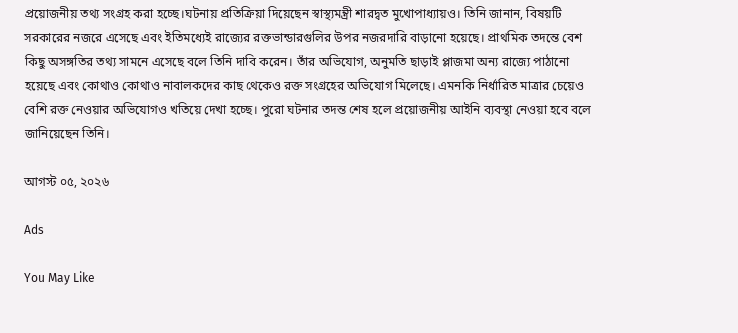প্রয়োজনীয় তথ্য সংগ্রহ করা হচ্ছে।ঘটনায় প্রতিক্রিয়া দিয়েছেন স্বাস্থ্যমন্ত্রী শারদ্বত মুখোপাধ্যায়ও। তিনি জানান, বিষয়টি সরকারের নজরে এসেছে এবং ইতিমধ্যেই রাজ্যের রক্তভান্ডারগুলির উপর নজরদারি বাড়ানো হয়েছে। প্রাথমিক তদন্তে বেশ কিছু অসঙ্গতির তথ্য সামনে এসেছে বলে তিনি দাবি করেন। তাঁর অভিযোগ, অনুমতি ছাড়াই প্লাজমা অন্য রাজ্যে পাঠানো হয়েছে এবং কোথাও কোথাও নাবালকদের কাছ থেকেও রক্ত সংগ্রহের অভিযোগ মিলেছে। এমনকি নির্ধারিত মাত্রার চেয়েও বেশি রক্ত নেওয়ার অভিযোগও খতিয়ে দেখা হচ্ছে। পুরো ঘটনার তদন্ত শেষ হলে প্রয়োজনীয় আইনি ব্যবস্থা নেওয়া হবে বলে জানিয়েছেন তিনি।

আগস্ট ০৫, ২০২৬

Ads

You May Like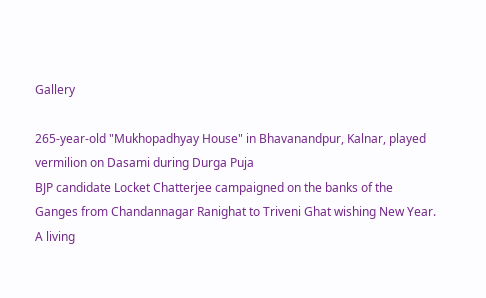Gallery

265-year-old "Mukhopadhyay House" in Bhavanandpur, Kalnar, played vermilion on Dasami during Durga Puja
BJP candidate Locket Chatterjee campaigned on the banks of the Ganges from Chandannagar Ranighat to Triveni Ghat wishing New Year.
A living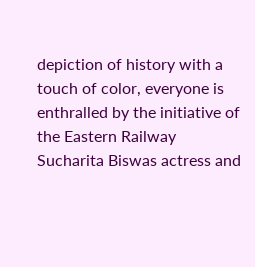depiction of history with a touch of color, everyone is enthralled by the initiative of the Eastern Railway
Sucharita Biswas actress and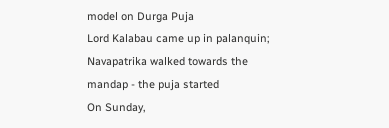model on Durga Puja
Lord Kalabau came up in palanquin; Navapatrika walked towards the mandap - the puja started
On Sunday,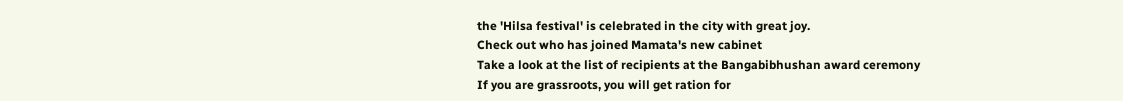the 'Hilsa festival' is celebrated in the city with great joy.
Check out who has joined Mamata's new cabinet
Take a look at the list of recipients at the Bangabibhushan award ceremony
If you are grassroots, you will get ration for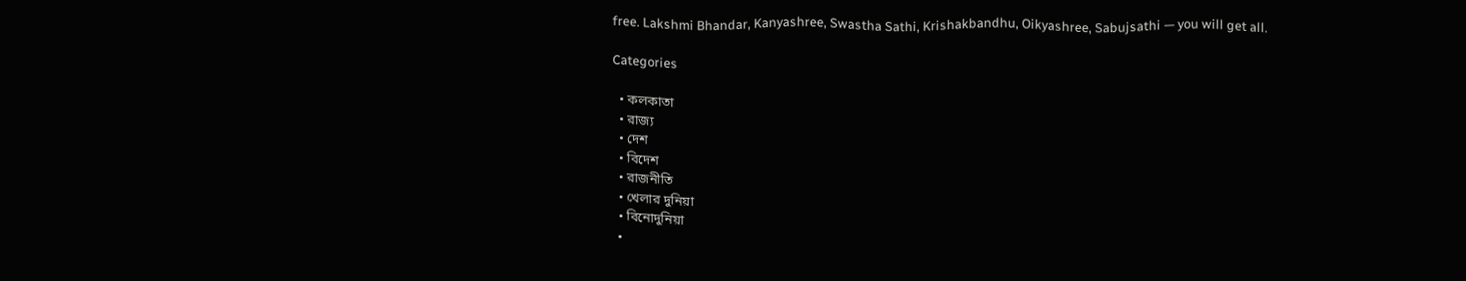free. Lakshmi Bhandar, Kanyashree, Swastha Sathi, Krishakbandhu, Oikyashree, Sabujsathi — you will get all.

Categories

  • কলকাতা
  • রাজ্য
  • দেশ
  • বিদেশ
  • রাজনীতি
  • খেলার দুনিয়া
  • বিনোদুনিয়া
  •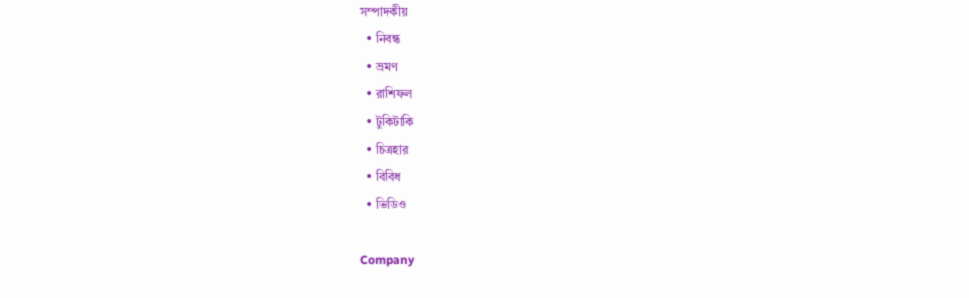সম্পাদকীয়
  • নিবন্ধ
  • ভ্রমণ
  • রাশিফল
  • টুকিটাকি
  • চিত্রহার
  • বিবিধ
  • ভিডিও

Company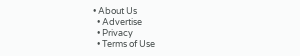• About Us
  • Advertise
  • Privacy
  • Terms of Use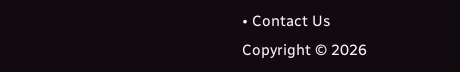• Contact Us
Copyright © 2026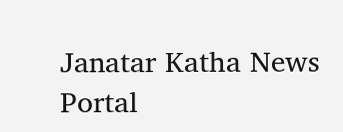Janatar Katha News Portal